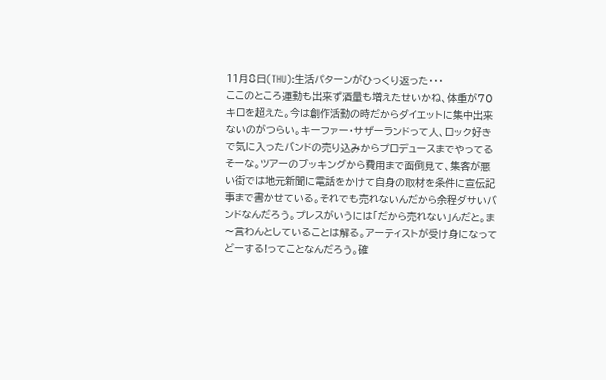11月8日(THU):生活パターンがひっくり返った・・・
ここのところ運動も出来ず酒量も増えたせいかね、体重が70キロを超えた。今は創作活動の時だからダイエットに集中出来ないのがつらい。キーファー・サザーランドって人、ロック好きで気に入ったバンドの売り込みからプロデュースまでやってるそーな。ツアーのブッキングから費用まで面倒見て、集客が悪い街では地元新聞に電話をかけて自身の取材を条件に宣伝記事まで書かせている。それでも売れないんだから余程ダサいバンドなんだろう。プレスがいうには「だから売れない」んだと。ま〜言わんとしていることは解る。アーティストが受け身になってどーする!ってことなんだろう。確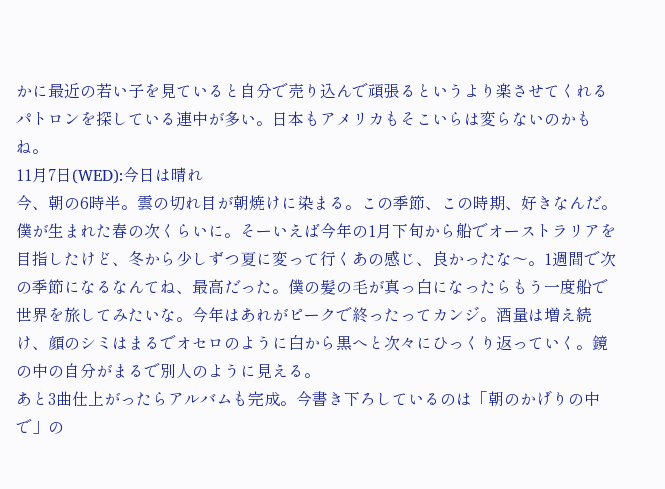かに最近の若い子を見ていると自分で売り込んで頑張るというより楽させてくれるパトロンを探している連中が多い。日本もアメリカもそこいらは変らないのかもね。
11月7日(WED):今日は晴れ
今、朝の6時半。雲の切れ目が朝焼けに染まる。この季節、この時期、好きなんだ。僕が生まれた春の次くらいに。そーいえば今年の1月下旬から船でオーストラリアを目指したけど、冬から少しずつ夏に変って行くあの感じ、良かったな〜。1週間で次の季節になるなんてね、最高だった。僕の髪の毛が真っ白になったらもう一度船で世界を旅してみたいな。今年はあれがピークで終ったってカンジ。酒量は増え続け、顔のシミはまるでオセロのように白から黒へと次々にひっくり返っていく。鏡の中の自分がまるで別人のように見える。
あと3曲仕上がったらアルバムも完成。今書き下ろしているのは「朝のかげりの中で」の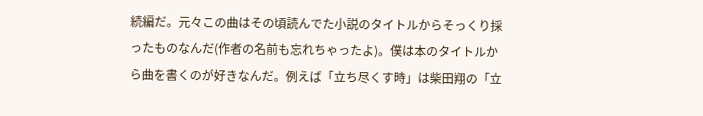続編だ。元々この曲はその頃読んでた小説のタイトルからそっくり採ったものなんだ(作者の名前も忘れちゃったよ)。僕は本のタイトルから曲を書くのが好きなんだ。例えば「立ち尽くす時」は柴田翔の「立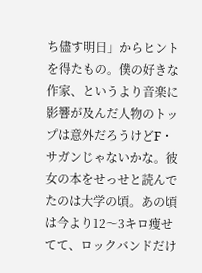ち儘す明日」からヒントを得たもの。僕の好きな作家、というより音楽に影響が及んだ人物のトップは意外だろうけどF・サガンじゃないかな。彼女の本をせっせと読んでたのは大学の頃。あの頃は今より12〜3キロ痩せてて、ロックバンドだけ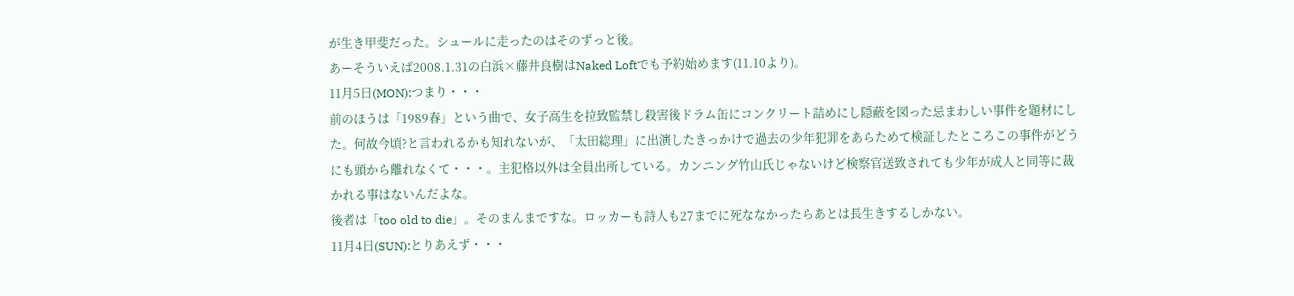が生き甲斐だった。シュールに走ったのはそのずっと後。
あーそういえば2008.1.31の白浜×藤井良樹はNaked Loftでも予約始めます(11.10より)。
11月5日(MON):つまり・・・
前のほうは「1989春」という曲で、女子高生を拉致監禁し殺害後ドラム缶にコンクリート詰めにし隠蔽を図った忌まわしい事件を題材にした。何故今頃?と言われるかも知れないが、「太田総理」に出演したきっかけで過去の少年犯罪をあらためて検証したところこの事件がどうにも頭から離れなくて・・・。主犯格以外は全員出所している。カンニング竹山氏じゃないけど検察官送致されても少年が成人と同等に裁かれる事はないんだよな。
後者は「too old to die」。そのまんまですな。ロッカーも詩人も27までに死ななかったらあとは長生きするしかない。
11月4日(SUN):とりあえず・・・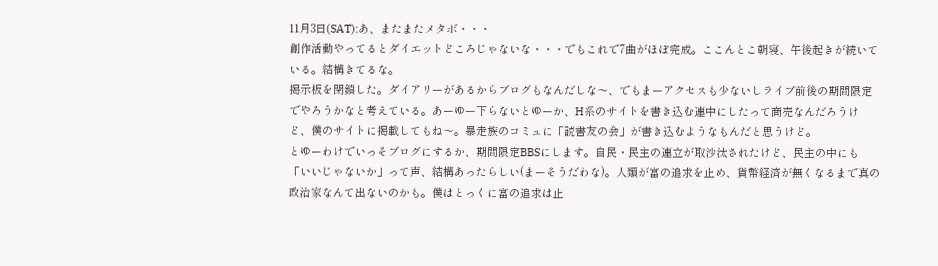11月3日(SAT):あ、またまたメタボ・・・
創作活動やってるとダイエットどころじゃないな・・・でもこれで7曲がほぼ完成。ここんとこ朝寝、午後起きが続いている。結構きてるな。
掲示板を閉鎖した。ダイアリーがあるからブログもなんだしな〜、でもまーアクセスも少ないしライブ前後の期間限定でやろうかなと考えている。あーゆー下らないとゆーか、H系のサイトを書き込む連中にしたって商売なんだろうけど、僕のサイトに掲載してもね〜。暴走族のコミュに「読書友の会」が書き込むようなもんだと思うけど。
とゆーわけでいっそブログにするか、期間限定BBSにします。自民・民主の連立が取沙汰されたけど、民主の中にも「いいじゃないか」って声、結構あったらしい(まーそうだわな)。人類が富の追求を止め、貨幣経済が無くなるまで真の政治家なんて出ないのかも。僕はとっくに富の追求は止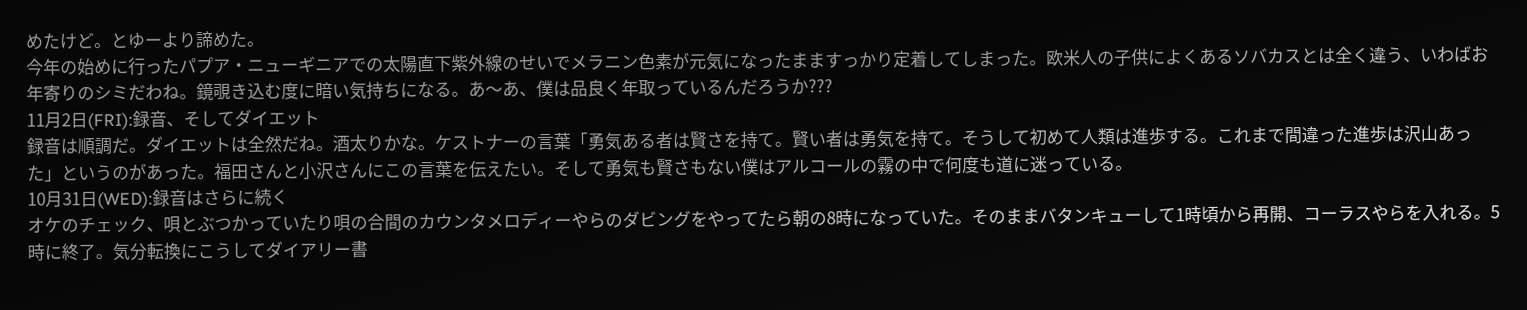めたけど。とゆーより諦めた。
今年の始めに行ったパプア・ニューギニアでの太陽直下紫外線のせいでメラニン色素が元気になったまますっかり定着してしまった。欧米人の子供によくあるソバカスとは全く違う、いわばお年寄りのシミだわね。鏡覗き込む度に暗い気持ちになる。あ〜あ、僕は品良く年取っているんだろうか???
11月2日(FRI):録音、そしてダイエット
録音は順調だ。ダイエットは全然だね。酒太りかな。ケストナーの言葉「勇気ある者は賢さを持て。賢い者は勇気を持て。そうして初めて人類は進歩する。これまで間違った進歩は沢山あった」というのがあった。福田さんと小沢さんにこの言葉を伝えたい。そして勇気も賢さもない僕はアルコールの霧の中で何度も道に迷っている。
10月31日(WED):録音はさらに続く
オケのチェック、唄とぶつかっていたり唄の合間のカウンタメロディーやらのダビングをやってたら朝の8時になっていた。そのままバタンキューして1時頃から再開、コーラスやらを入れる。5時に終了。気分転換にこうしてダイアリー書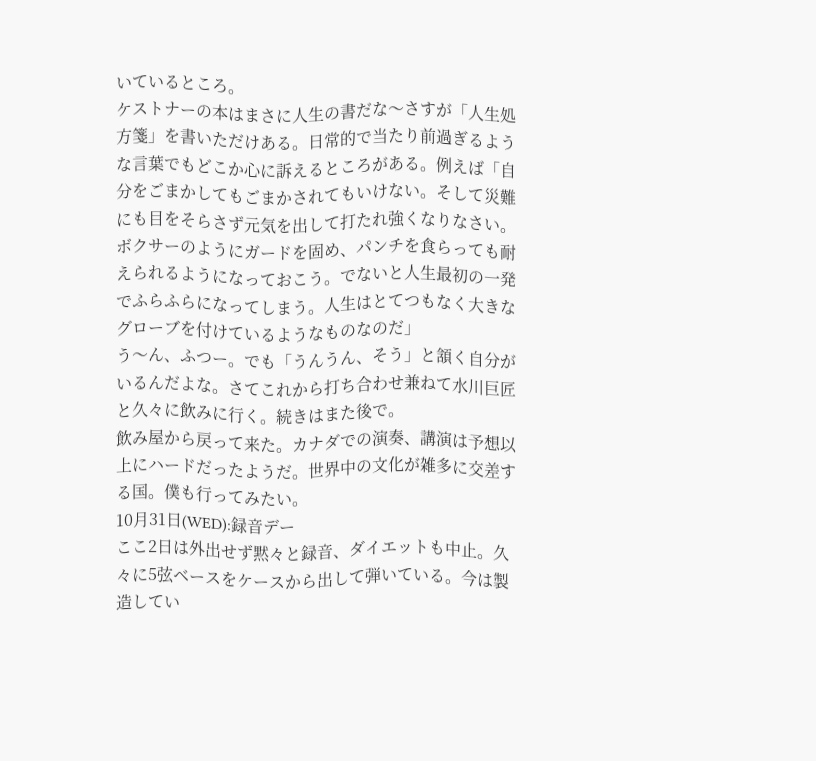いているところ。
ケストナーの本はまさに人生の書だな〜さすが「人生処方箋」を書いただけある。日常的で当たり前過ぎるような言葉でもどこか心に訴えるところがある。例えば「自分をごまかしてもごまかされてもいけない。そして災難にも目をそらさず元気を出して打たれ強くなりなさい。ボクサーのようにガードを固め、パンチを食らっても耐えられるようになっておこう。でないと人生最初の一発でふらふらになってしまう。人生はとてつもなく大きなグローブを付けているようなものなのだ」
う〜ん、ふつー。でも「うんうん、そう」と頷く自分がいるんだよな。さてこれから打ち合わせ兼ねて水川巨匠と久々に飲みに行く。続きはまた後で。
飲み屋から戻って来た。カナダでの演奏、講演は予想以上にハードだったようだ。世界中の文化が雑多に交差する国。僕も行ってみたい。
10月31日(WED):録音デー
ここ2日は外出せず黙々と録音、ダイエットも中止。久々に5弦ベースをケースから出して弾いている。今は製造してい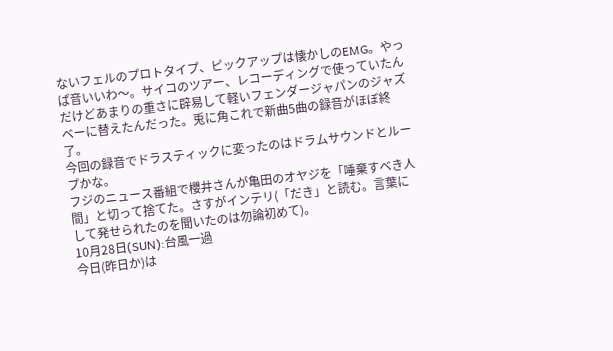ないフェルのプロトタイプ、ピックアップは懐かしのEMG。やっぱ音いいわ〜。サイコのツアー、レコーディングで使っていたんだけどあまりの重さに辟易して軽いフェンダージャパンのジャズベーに替えたんだった。兎に角これで新曲5曲の録音がほぼ終了。
今回の録音でドラスティックに変ったのはドラムサウンドとループかな。
フジのニュース番組で櫻井さんが亀田のオヤジを「唾棄すべき人間」と切って捨てた。さすがインテリ(「だき」と読む。言葉にして発せられたのを聞いたのは勿論初めて)。
10月28日(SUN):台風一過
今日(昨日か)は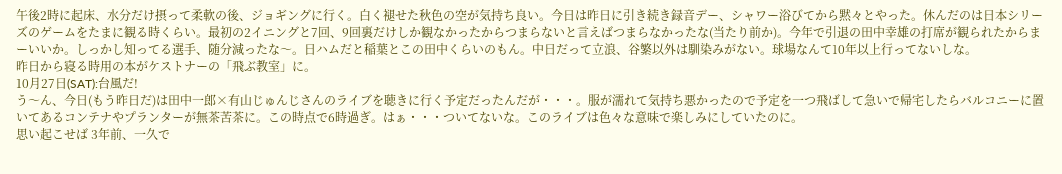午後2時に起床、水分だけ摂って柔軟の後、ジョギングに行く。白く褪せた秋色の空が気持ち良い。今日は昨日に引き続き録音デー、シャワー浴びてから黙々とやった。休んだのは日本シリーズのゲームをたまに観る時くらい。最初の2イニングと7回、9回裏だけしか観なかったからつまらないと言えばつまらなかったな(当たり前か)。今年で引退の田中幸雄の打席が観られたからまーいいか。しっかし知ってる選手、随分減ったな〜。日ハムだと稲葉とこの田中くらいのもん。中日だって立浪、谷繁以外は馴染みがない。球場なんて10年以上行ってないしな。
昨日から寝る時用の本がケストナーの「飛ぶ教室」に。
10月27日(SAT):台風だ!
う〜ん、今日(もう昨日だ)は田中一郎×有山じゅんじさんのライブを聴きに行く予定だったんだが・・・。服が濡れて気持ち悪かったので予定を一つ飛ばして急いで帰宅したらバルコニーに置いてあるコンテナやプランターが無茶苦茶に。この時点で6時過ぎ。はぁ・・・ついてないな。このライブは色々な意味で楽しみにしていたのに。
思い起こせば 3年前、一久で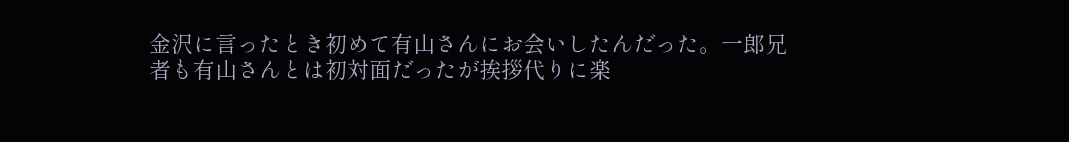金沢に言ったとき初めて有山さんにお会いしたんだった。一郎兄者も有山さんとは初対面だったが挨拶代りに楽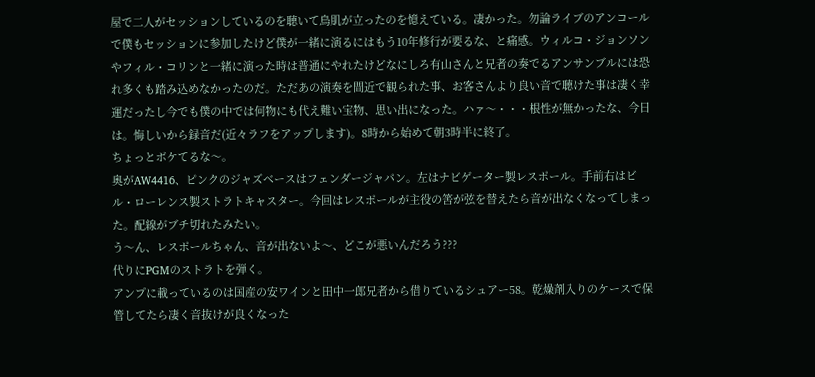屋で二人がセッションしているのを聴いて鳥肌が立ったのを憶えている。凄かった。勿論ライブのアンコールで僕もセッションに参加したけど僕が一緒に演るにはもう10年修行が要るな、と痛感。ウィルコ・ジョンソンやフィル・コリンと一緒に演った時は普通にやれたけどなにしろ有山さんと兄者の奏でるアンサンブルには恐れ多くも踏み込めなかったのだ。ただあの演奏を間近で観られた事、お客さんより良い音で聴けた事は凄く幸運だったし今でも僕の中では何物にも代え難い宝物、思い出になった。ハァ〜・・・根性が無かったな、今日は。悔しいから録音だ(近々ラフをアップします)。8時から始めて朝3時半に終了。
ちょっとボケてるな〜。
奥がAW4416、ピンクのジャズベースはフェンダージャパン。左はナビゲーター製レスポール。手前右はビル・ローレンス製ストラトキャスター。今回はレスポールが主役の筈が弦を替えたら音が出なくなってしまった。配線がブチ切れたみたい。
う〜ん、レスポールちゃん、音が出ないよ〜、どこが悪いんだろう???
代りにPGMのストラトを弾く。
アンプに載っているのは国産の安ワインと田中一郎兄者から借りているシュアー58。乾燥剤入りのケースで保管してたら凄く音抜けが良くなった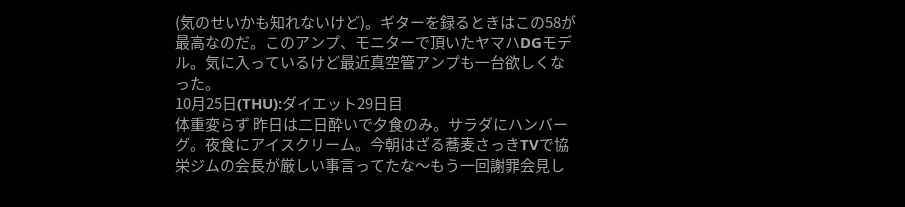(気のせいかも知れないけど)。ギターを録るときはこの58が最高なのだ。このアンプ、モニターで頂いたヤマハDGモデル。気に入っているけど最近真空管アンプも一台欲しくなった。
10月25日(THU):ダイエット29日目
体重変らず 昨日は二日酔いで夕食のみ。サラダにハンバーグ。夜食にアイスクリーム。今朝はざる蕎麦さっきTVで協栄ジムの会長が厳しい事言ってたな〜もう一回謝罪会見し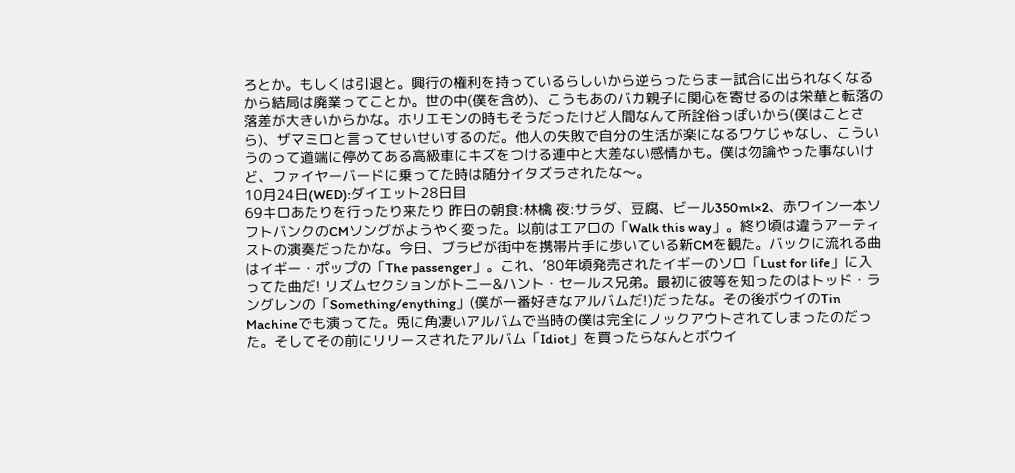ろとか。もしくは引退と。興行の権利を持っているらしいから逆らったらまー試合に出られなくなるから結局は廃業ってことか。世の中(僕を含め)、こうもあのバカ親子に関心を寄せるのは栄華と転落の落差が大きいからかな。ホリエモンの時もそうだったけど人間なんて所詮俗っぽいから(僕はことさら)、ザマミロと言ってせいせいするのだ。他人の失敗で自分の生活が楽になるワケじゃなし、こういうのって道端に停めてある高級車にキズをつける連中と大差ない感情かも。僕は勿論やった事ないけど、ファイヤーバードに乗ってた時は随分イタズラされたな〜。
10月24日(WED):ダイエット28日目
69キロあたりを行ったり来たり 昨日の朝食:林檎 夜:サラダ、豆腐、ビール350ml×2、赤ワイン一本ソフトバンクのCMソングがようやく変った。以前はエアロの「Walk this way」。終り頃は違うアーティストの演奏だったかな。今日、ブラピが街中を携帯片手に歩いている新CMを観た。バックに流れる曲はイギー・ポップの「The passenger」。これ、’80年頃発売されたイギーのソロ「Lust for life」に入ってた曲だ! リズムセクションがトニー&ハント・セールス兄弟。最初に彼等を知ったのはトッド・ラングレンの「Something/enything」(僕が一番好きなアルバムだ!)だったな。その後ボウイのTin Machineでも演ってた。兎に角凄いアルバムで当時の僕は完全にノックアウトされてしまったのだった。そしてその前にリリースされたアルバム「Idiot」を買ったらなんとボウイ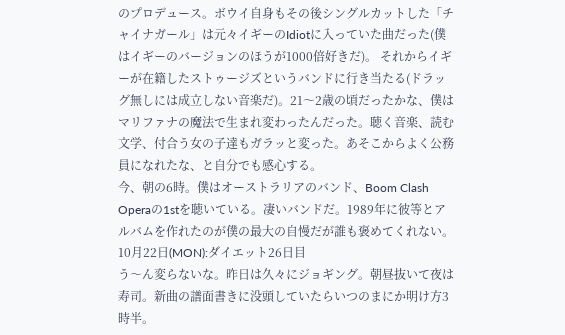のプロデュース。ボウイ自身もその後シングルカットした「チャイナガール」は元々イギーのIdiotに入っていた曲だった(僕はイギーのバージョンのほうが1000倍好きだ)。 それからイギーが在籍したストゥージズというバンドに行き当たる(ドラッグ無しには成立しない音楽だ)。21〜2歳の頃だったかな、僕はマリファナの魔法で生まれ変わったんだった。聴く音楽、読む文学、付合う女の子達もガラッと変った。あそこからよく公務員になれたな、と自分でも感心する。
今、朝の6時。僕はオーストラリアのバンド、Boom Clash Operaの1stを聴いている。凄いバンドだ。1989年に彼等とアルバムを作れたのが僕の最大の自慢だが誰も褒めてくれない。
10月22日(MON):ダイエット26日目
う〜ん変らないな。昨日は久々にジョギング。朝昼抜いて夜は寿司。新曲の譜面書きに没頭していたらいつのまにか明け方3時半。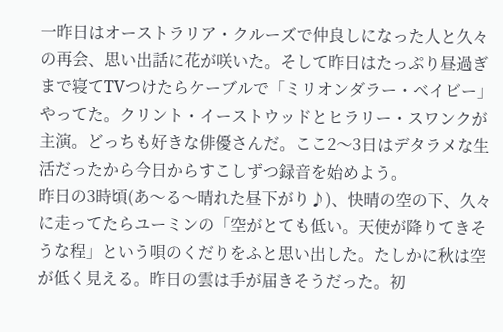一昨日はオーストラリア・クルーズで仲良しになった人と久々の再会、思い出話に花が咲いた。そして昨日はたっぷり昼過ぎまで寝てTVつけたらケーブルで「ミリオンダラー・ベイビー」やってた。クリント・イーストウッドとヒラリー・スワンクが主演。どっちも好きな俳優さんだ。ここ2〜3日はデタラメな生活だったから今日からすこしずつ録音を始めよう。
昨日の3時頃(あ〜る〜晴れた昼下がり♪)、快晴の空の下、久々に走ってたらユーミンの「空がとても低い。天使が降りてきそうな程」という唄のくだりをふと思い出した。たしかに秋は空が低く見える。昨日の雲は手が届きそうだった。初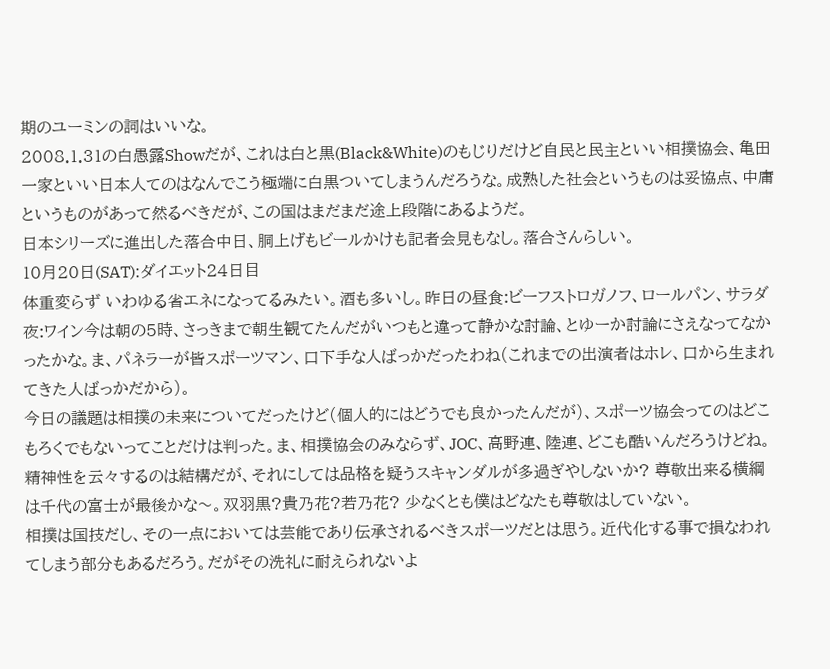期のユーミンの詞はいいな。
2008.1.31の白愚露Showだが、これは白と黒(Black&White)のもじりだけど自民と民主といい相撲協会、亀田一家といい日本人てのはなんでこう極端に白黒ついてしまうんだろうな。成熟した社会というものは妥協点、中庸というものがあって然るべきだが、この国はまだまだ途上段階にあるようだ。
日本シリーズに進出した落合中日、胴上げもビールかけも記者会見もなし。落合さんらしい。
10月20日(SAT):ダイエット24日目
体重変らず いわゆる省エネになってるみたい。酒も多いし。昨日の昼食:ビーフストロガノフ、ロールパン、サラダ 夜:ワイン今は朝の5時、さっきまで朝生観てたんだがいつもと違って静かな討論、とゆーか討論にさえなってなかったかな。ま、パネラーが皆スポーツマン、口下手な人ばっかだったわね(これまでの出演者はホレ、口から生まれてきた人ばっかだから)。
今日の議題は相撲の未来についてだったけど(個人的にはどうでも良かったんだが)、スポーツ協会ってのはどこもろくでもないってことだけは判った。ま、相撲協会のみならず、JOC、高野連、陸連、どこも酷いんだろうけどね。精神性を云々するのは結構だが、それにしては品格を疑うスキャンダルが多過ぎやしないか? 尊敬出来る横綱は千代の富士が最後かな〜。双羽黒?貴乃花?若乃花? 少なくとも僕はどなたも尊敬はしていない。
相撲は国技だし、その一点においては芸能であり伝承されるべきスポーツだとは思う。近代化する事で損なわれてしまう部分もあるだろう。だがその洗礼に耐えられないよ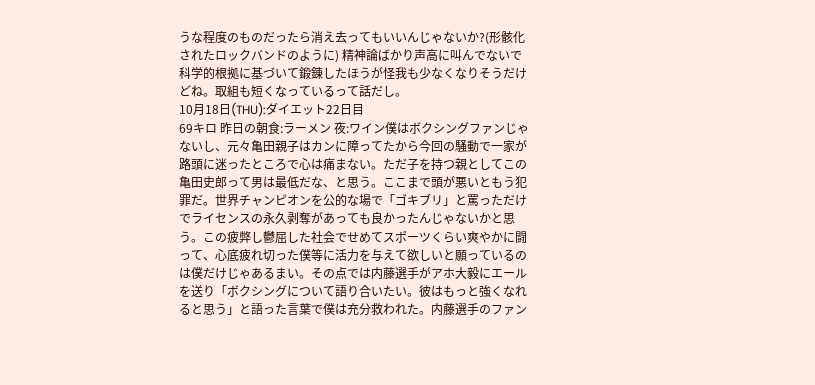うな程度のものだったら消え去ってもいいんじゃないか?(形骸化されたロックバンドのように) 精神論ばかり声高に叫んでないで科学的根拠に基づいて鍛錬したほうが怪我も少なくなりそうだけどね。取組も短くなっているって話だし。
10月18日(THU):ダイエット22日目
69キロ 昨日の朝食:ラーメン 夜:ワイン僕はボクシングファンじゃないし、元々亀田親子はカンに障ってたから今回の騒動で一家が路頭に迷ったところで心は痛まない。ただ子を持つ親としてこの亀田史郎って男は最低だな、と思う。ここまで頭が悪いともう犯罪だ。世界チャンピオンを公的な場で「ゴキブリ」と罵っただけでライセンスの永久剥奪があっても良かったんじゃないかと思う。この疲弊し鬱屈した社会でせめてスポーツくらい爽やかに闘って、心底疲れ切った僕等に活力を与えて欲しいと願っているのは僕だけじゃあるまい。その点では内藤選手がアホ大毅にエールを送り「ボクシングについて語り合いたい。彼はもっと強くなれると思う」と語った言葉で僕は充分救われた。内藤選手のファン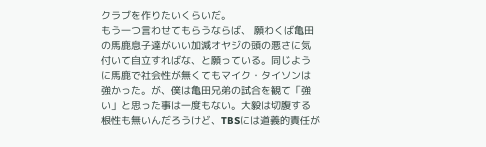クラブを作りたいくらいだ。
もう一つ言わせてもらうならば、 願わくば亀田の馬鹿息子達がいい加減オヤジの頭の悪さに気付いて自立すればな、と願っている。同じように馬鹿で社会性が無くてもマイク・タイソンは強かった。が、僕は亀田兄弟の試合を観て「強い」と思った事は一度もない。大毅は切腹する根性も無いんだろうけど、TBSには道義的責任が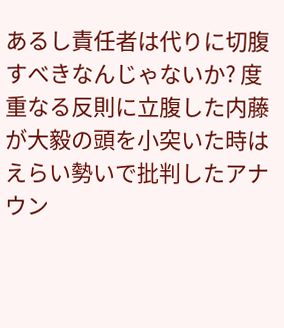あるし責任者は代りに切腹すべきなんじゃないか? 度重なる反則に立腹した内藤が大毅の頭を小突いた時はえらい勢いで批判したアナウン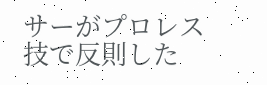サーがプロレス技で反則した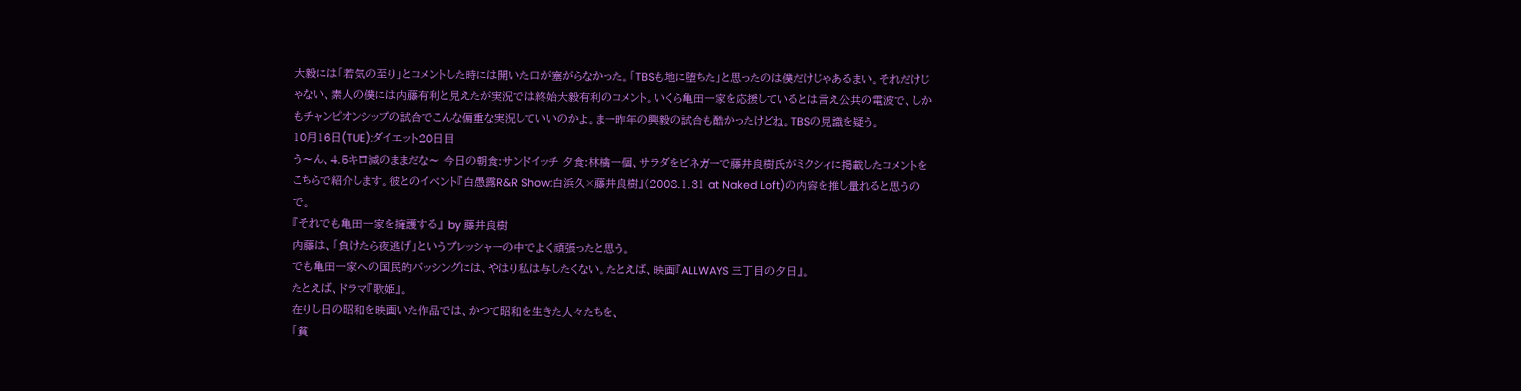大毅には「若気の至り」とコメントした時には開いた口が塞がらなかった。「TBSも地に堕ちた」と思ったのは僕だけじゃあるまい。それだけじゃない、素人の僕には内藤有利と見えたが実況では終始大毅有利のコメント。いくら亀田一家を応援しているとは言え公共の電波で、しかもチャンピオンシップの試合でこんな偏重な実況していいのかよ。まー昨年の興毅の試合も酷かったけどね。TBSの見識を疑う。
10月16日(TUE):ダイエット20日目
う〜ん、4.5キロ減のままだな〜 今日の朝食:サンドイッチ 夕食:林檎一個、サラダをビネガーで藤井良樹氏がミクシィに掲載したコメントをこちらで紹介します。彼とのイベント『白愚露R&R Show:白浜久×藤井良樹』(2008.1.31 at Naked Loft)の内容を推し量れると思うので。
『それでも亀田一家を擁護する』 by 藤井良樹
内藤は、「負けたら夜逃げ」というプレッシャーの中でよく頑張ったと思う。
でも亀田一家への国民的バッシングには、やはり私は与したくない。たとえば、映画『ALLWAYS 三丁目の夕日』。
たとえば、ドラマ『歌姫』。
在りし日の昭和を映画いた作品では、かつて昭和を生きた人々たちを、
「貧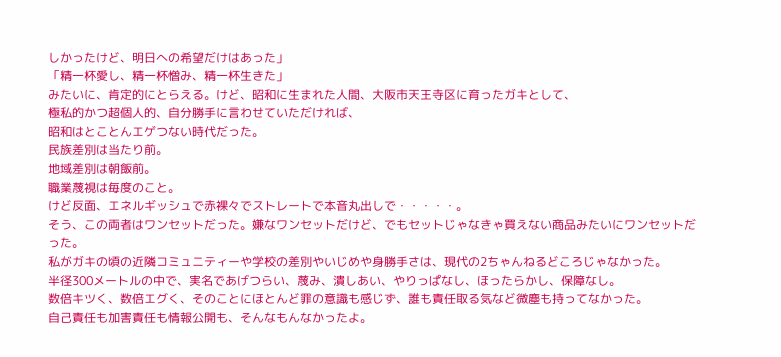しかったけど、明日への希望だけはあった」
「精一杯愛し、精一杯憎み、精一杯生きた」
みたいに、肯定的にとらえる。けど、昭和に生まれた人間、大阪市天王寺区に育ったガキとして、
極私的かつ超個人的、自分勝手に言わせていただければ、
昭和はとことんエゲつない時代だった。
民族差別は当たり前。
地域差別は朝飯前。
職業蔑視は毎度のこと。
けど反面、エネルギッシュで赤裸々でストレートで本音丸出しで・・・・・。
そう、この両者はワンセットだった。嫌なワンセットだけど、でもセットじゃなきゃ買えない商品みたいにワンセットだった。
私がガキの頃の近隣コミュニティーや学校の差別やいじめや身勝手さは、現代の2ちゃんねるどころじゃなかった。
半径300メートルの中で、実名であげつらい、蔑み、潰しあい、やりっぱなし、ほったらかし、保障なし。
数倍キツく、数倍エグく、そのことにほとんど罪の意識も感じず、誰も責任取る気など微塵も持ってなかった。
自己責任も加害責任も情報公開も、そんなもんなかったよ。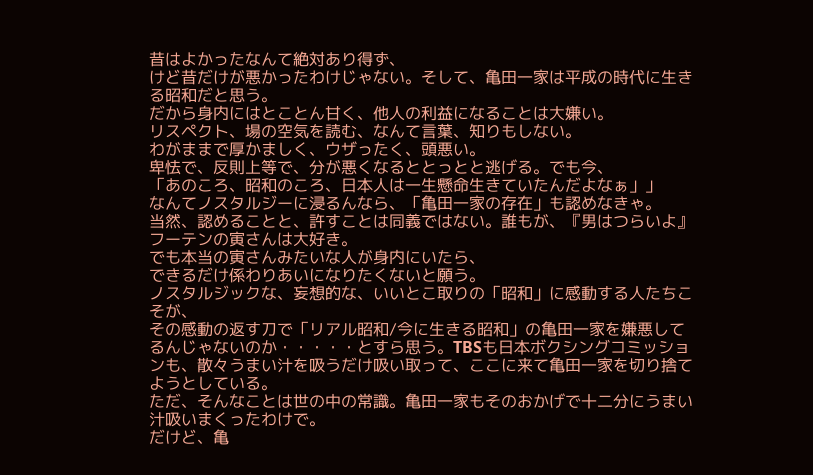昔はよかったなんて絶対あり得ず、
けど昔だけが悪かったわけじゃない。そして、亀田一家は平成の時代に生きる昭和だと思う。
だから身内にはとことん甘く、他人の利益になることは大嫌い。
リスペクト、場の空気を読む、なんて言葉、知りもしない。
わがままで厚かましく、ウザったく、頭悪い。
卑怯で、反則上等で、分が悪くなるととっとと逃げる。でも今、
「あのころ、昭和のころ、日本人は一生懸命生きていたんだよなぁ」」
なんてノスタルジーに浸るんなら、「亀田一家の存在」も認めなきゃ。
当然、認めることと、許すことは同義ではない。誰もが、『男はつらいよ』フーテンの寅さんは大好き。
でも本当の寅さんみたいな人が身内にいたら、
できるだけ係わりあいになりたくないと願う。
ノスタルジックな、妄想的な、いいとこ取りの「昭和」に感動する人たちこそが、
その感動の返す刀で「リアル昭和/今に生きる昭和」の亀田一家を嫌悪してるんじゃないのか・・・・・とすら思う。TBSも日本ボクシングコミッションも、散々うまい汁を吸うだけ吸い取って、ここに来て亀田一家を切り捨てようとしている。
ただ、そんなことは世の中の常識。亀田一家もそのおかげで十二分にうまい汁吸いまくったわけで。
だけど、亀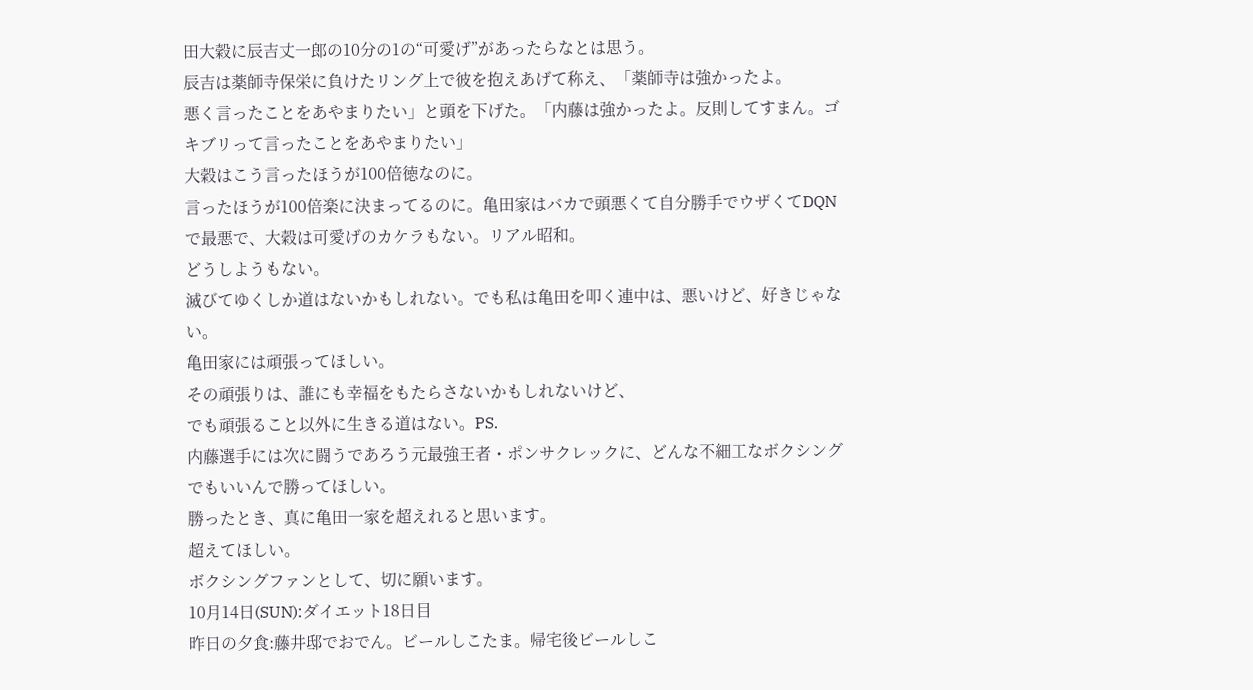田大穀に辰吉丈一郎の10分の1の“可愛げ”があったらなとは思う。
辰吉は薬師寺保栄に負けたリング上で彼を抱えあげて称え、「薬師寺は強かったよ。
悪く言ったことをあやまりたい」と頭を下げた。「内藤は強かったよ。反則してすまん。ゴキブリって言ったことをあやまりたい」
大穀はこう言ったほうが100倍徳なのに。
言ったほうが100倍楽に決まってるのに。亀田家はバカで頭悪くて自分勝手でウザくてDQNで最悪で、大穀は可愛げのカケラもない。リアル昭和。
どうしようもない。
滅びてゆくしか道はないかもしれない。でも私は亀田を叩く連中は、悪いけど、好きじゃない。
亀田家には頑張ってほしい。
その頑張りは、誰にも幸福をもたらさないかもしれないけど、
でも頑張ること以外に生きる道はない。PS.
内藤選手には次に闘うであろう元最強王者・ポンサクレックに、どんな不細工なボクシングでもいいんで勝ってほしい。
勝ったとき、真に亀田一家を超えれると思います。
超えてほしい。
ボクシングファンとして、切に願います。
10月14日(SUN):ダイエット18日目
昨日の夕食:藤井邸でおでん。ビールしこたま。帰宅後ビールしこ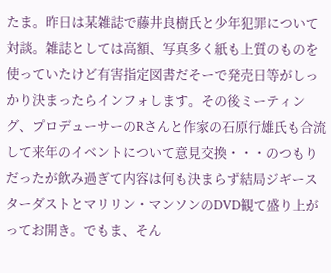たま。昨日は某雑誌で藤井良樹氏と少年犯罪について対談。雑誌としては高額、写真多く紙も上質のものを使っていたけど有害指定図書だそーで発売日等がしっかり決まったらインフォします。その後ミーティング、プロデューサーのRさんと作家の石原行雄氏も合流して来年のイベントについて意見交換・・・のつもりだったが飲み過ぎて内容は何も決まらず結局ジギースターダストとマリリン・マンソンのDVD観て盛り上がってお開き。でもま、そん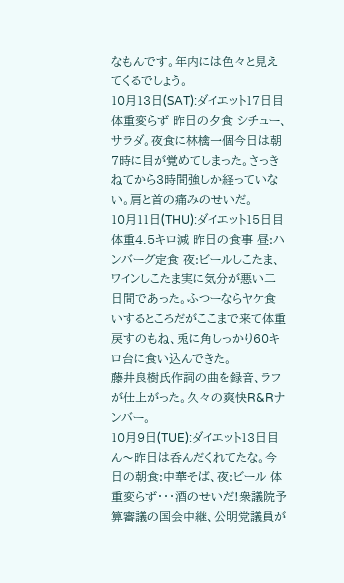なもんです。年内には色々と見えてくるでしょう。
10月13日(SAT):ダイエット17日目
体重変らず 昨日の夕食 シチュー、サラダ。夜食に林檎一個今日は朝7時に目が覚めてしまった。さっきねてから3時間強しか経っていない。肩と首の痛みのせいだ。
10月11日(THU):ダイエット15日目
体重4.5キロ減 昨日の食事 昼:ハンバーグ定食 夜:ビールしこたま、ワインしこたま実に気分が悪い二日間であった。ふつーならヤケ食いするところだがここまで来て体重戻すのもね、兎に角しっかり60キロ台に食い込んできた。
藤井良樹氏作詞の曲を録音、ラフが仕上がった。久々の爽快R&Rナンバー。
10月9日(TUE):ダイエット13日目
ん〜昨日は呑んだくれてたな。今日の朝食:中華そば、夜:ビール 体重変らず・・・酒のせいだ!衆議院予算審議の国会中継、公明党議員が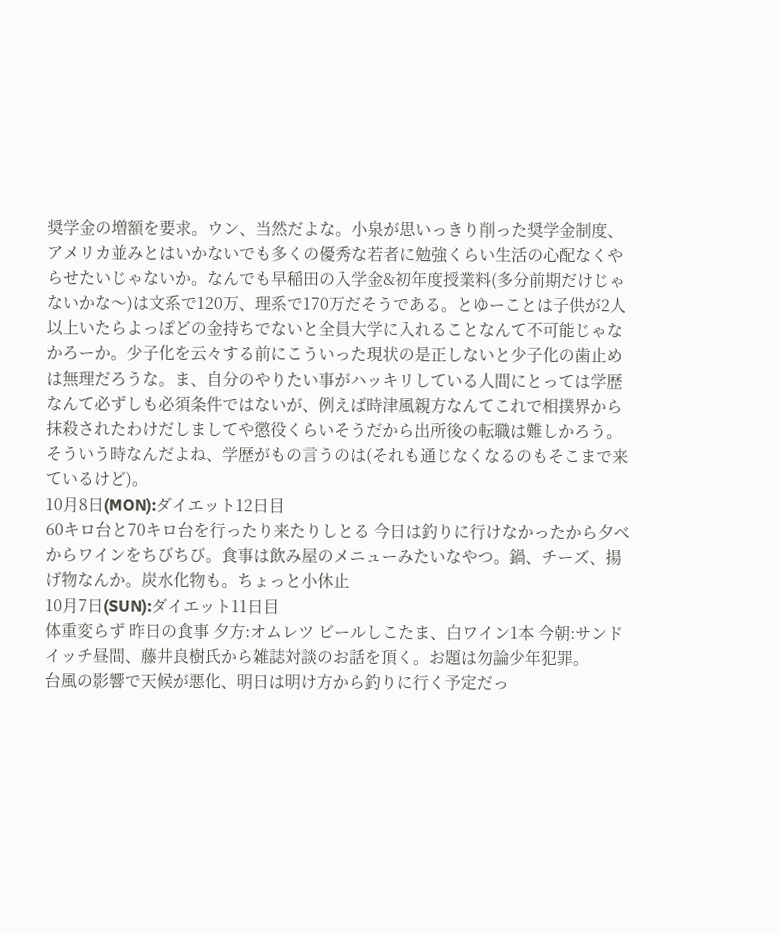奨学金の増額を要求。ウン、当然だよな。小泉が思いっきり削った奨学金制度、アメリカ並みとはいかないでも多くの優秀な若者に勉強くらい生活の心配なくやらせたいじゃないか。なんでも早稲田の入学金&初年度授業料(多分前期だけじゃないかな〜)は文系で120万、理系で170万だそうである。とゆーことは子供が2人以上いたらよっぽどの金持ちでないと全員大学に入れることなんて不可能じゃなかろーか。少子化を云々する前にこういった現状の是正しないと少子化の歯止めは無理だろうな。ま、自分のやりたい事がハッキリしている人間にとっては学歴なんて必ずしも必須条件ではないが、例えば時津風親方なんてこれで相撲界から抹殺されたわけだしましてや懲役くらいそうだから出所後の転職は難しかろう。そういう時なんだよね、学歴がもの言うのは(それも通じなくなるのもそこまで来ているけど)。
10月8日(MON):ダイエット12日目
60キロ台と70キロ台を行ったり来たりしとる 今日は釣りに行けなかったから夕べからワインをちびちび。食事は飲み屋のメニューみたいなやつ。鍋、チーズ、揚げ物なんか。炭水化物も。ちょっと小休止
10月7日(SUN):ダイエット11日目
体重変らず 昨日の食事 夕方:オムレツ ビールしこたま、白ワイン1本 今朝:サンドイッチ昼間、藤井良樹氏から雑誌対談のお話を頂く。お題は勿論少年犯罪。
台風の影響で天候が悪化、明日は明け方から釣りに行く予定だっ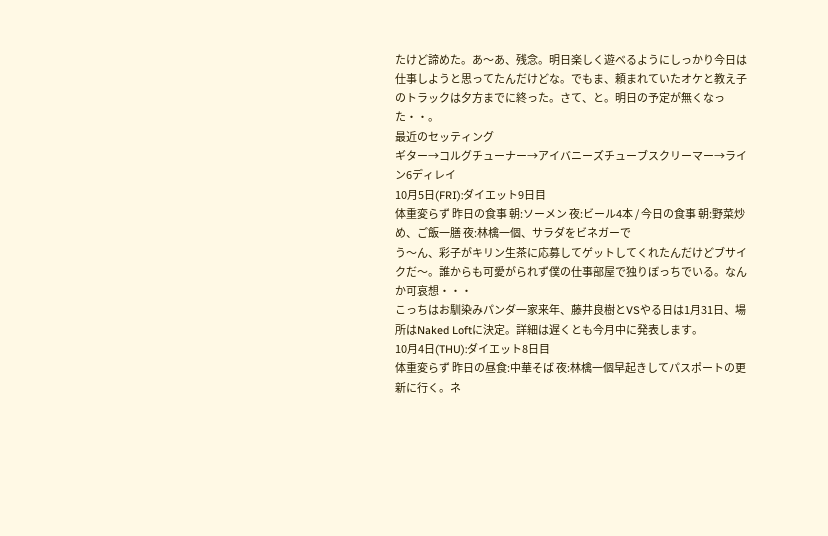たけど諦めた。あ〜あ、残念。明日楽しく遊べるようにしっかり今日は仕事しようと思ってたんだけどな。でもま、頼まれていたオケと教え子のトラックは夕方までに終った。さて、と。明日の予定が無くなった・・。
最近のセッティング
ギター→コルグチューナー→アイバニーズチューブスクリーマー→ライン6ディレイ
10月5日(FRI):ダイエット9日目
体重変らず 昨日の食事 朝:ソーメン 夜:ビール4本 / 今日の食事 朝:野菜炒め、ご飯一膳 夜:林檎一個、サラダをビネガーで
う〜ん、彩子がキリン生茶に応募してゲットしてくれたんだけどブサイクだ〜。誰からも可愛がられず僕の仕事部屋で独りぼっちでいる。なんか可哀想・・・
こっちはお馴染みパンダ一家来年、藤井良樹とVSやる日は1月31日、場所はNaked Loftに決定。詳細は遅くとも今月中に発表します。
10月4日(THU):ダイエット8日目
体重変らず 昨日の昼食:中華そば 夜:林檎一個早起きしてパスポートの更新に行く。ネ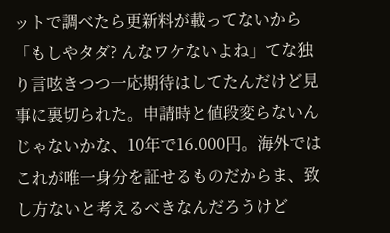ットで調べたら更新料が載ってないから「もしやタダ? んなワケないよね」てな独り言呟きつつ一応期待はしてたんだけど見事に裏切られた。申請時と値段変らないんじゃないかな、10年で16.000円。海外ではこれが唯一身分を証せるものだからま、致し方ないと考えるべきなんだろうけど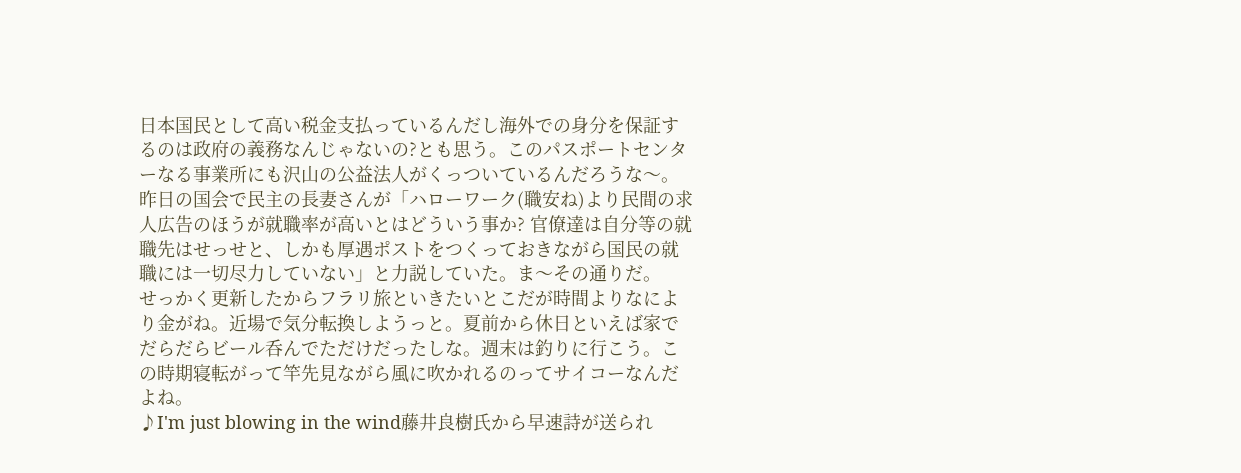日本国民として高い税金支払っているんだし海外での身分を保証するのは政府の義務なんじゃないの?とも思う。このパスポートセンターなる事業所にも沢山の公益法人がくっついているんだろうな〜。昨日の国会で民主の長妻さんが「ハローワーク(職安ね)より民間の求人広告のほうが就職率が高いとはどういう事か? 官僚達は自分等の就職先はせっせと、しかも厚遇ポストをつくっておきながら国民の就職には一切尽力していない」と力説していた。ま〜その通りだ。
せっかく更新したからフラリ旅といきたいとこだが時間よりなにより金がね。近場で気分転換しようっと。夏前から休日といえば家でだらだらビール呑んでただけだったしな。週末は釣りに行こう。この時期寝転がって竿先見ながら風に吹かれるのってサイコーなんだよね。
♪I'm just blowing in the wind藤井良樹氏から早速詩が送られ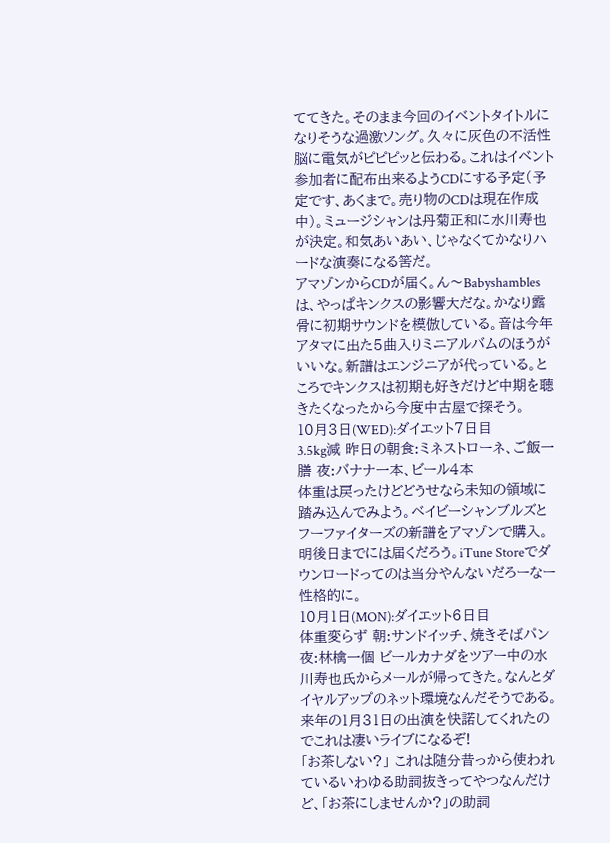ててきた。そのまま今回のイベントタイトルになりそうな過激ソング。久々に灰色の不活性脳に電気がピピピッと伝わる。これはイベント参加者に配布出来るようCDにする予定(予定です、あくまで。売り物のCDは現在作成中)。ミュージシャンは丹菊正和に水川寿也が決定。和気あいあい、じゃなくてかなりハードな演奏になる筈だ。
アマゾンからCDが届く。ん〜Babyshamblesは、やっぱキンクスの影響大だな。かなり露骨に初期サウンドを模倣している。音は今年アタマに出た5曲入りミニアルバムのほうがいいな。新譜はエンジニアが代っている。ところでキンクスは初期も好きだけど中期を聴きたくなったから今度中古屋で探そう。
10月3日(WED):ダイエット7日目
3.5kg減 昨日の朝食:ミネストローネ、ご飯一膳 夜:バナナ一本、ビール4本
体重は戻ったけどどうせなら未知の領域に踏み込んでみよう。ベイビーシャンブルズとフーファイターズの新譜をアマゾンで購入。明後日までには届くだろう。iTune Storeでダウンロードってのは当分やんないだろーなー性格的に。
10月1日(MON):ダイエット6日目
体重変らず 朝:サンドイッチ、焼きそばパン 夜:林檎一個 ビールカナダをツアー中の水川寿也氏からメールが帰ってきた。なんとダイヤルアップのネット環境なんだそうである。来年の1月31日の出演を快諾してくれたのでこれは凄いライブになるぞ!
「お茶しない?」 これは随分昔っから使われているいわゆる助詞抜きってやつなんだけど、「お茶にしませんか?」の助詞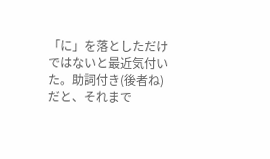「に」を落としただけではないと最近気付いた。助詞付き(後者ね)だと、それまで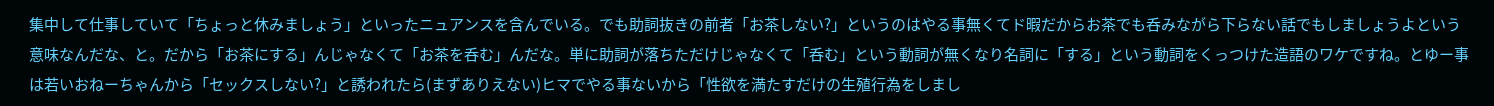集中して仕事していて「ちょっと休みましょう」といったニュアンスを含んでいる。でも助詞抜きの前者「お茶しない?」というのはやる事無くてド暇だからお茶でも呑みながら下らない話でもしましょうよという意味なんだな、と。だから「お茶にする」んじゃなくて「お茶を呑む」んだな。単に助詞が落ちただけじゃなくて「呑む」という動詞が無くなり名詞に「する」という動詞をくっつけた造語のワケですね。とゆー事は若いおねーちゃんから「セックスしない?」と誘われたら(まずありえない)ヒマでやる事ないから「性欲を満たすだけの生殖行為をしまし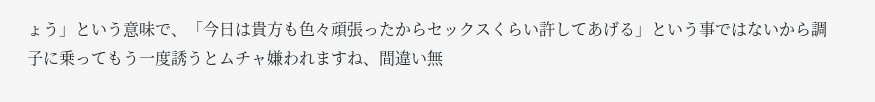ょう」という意味で、「今日は貴方も色々頑張ったからセックスくらい許してあげる」という事ではないから調子に乗ってもう一度誘うとムチャ嫌われますね、間違い無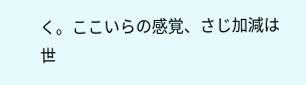く。ここいらの感覚、さじ加減は世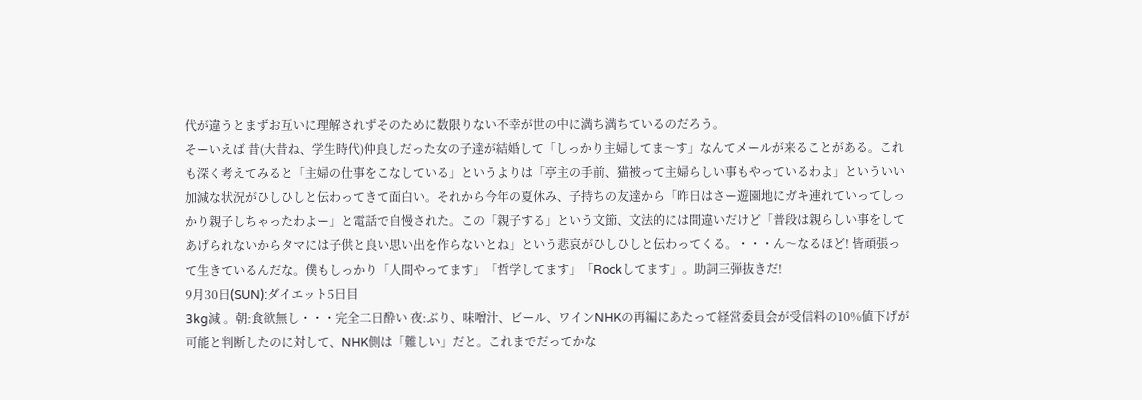代が違うとまずお互いに理解されずそのために数限りない不幸が世の中に満ち満ちているのだろう。
そーいえば 昔(大昔ね、学生時代)仲良しだった女の子達が結婚して「しっかり主婦してま〜す」なんてメールが来ることがある。これも深く考えてみると「主婦の仕事をこなしている」というよりは「亭主の手前、猫被って主婦らしい事もやっているわよ」といういい加減な状況がひしひしと伝わってきて面白い。それから今年の夏休み、子持ちの友達から「昨日はさー遊園地にガキ連れていってしっかり親子しちゃったわよー」と電話で自慢された。この「親子する」という文節、文法的には間違いだけど「普段は親らしい事をしてあげられないからタマには子供と良い思い出を作らないとね」という悲哀がひしひしと伝わってくる。・・・ん〜なるほど! 皆頑張って生きているんだな。僕もしっかり「人間やってます」「哲学してます」「Rockしてます」。助詞三弾抜きだ!
9月30日(SUN):ダイエット5日目
3kg減 。朝:食欲無し・・・完全二日酔い 夜:ぶり、味噌汁、ビール、ワインNHKの再編にあたって経営委員会が受信料の10%値下げが可能と判断したのに対して、NHK側は「難しい」だと。これまでだってかな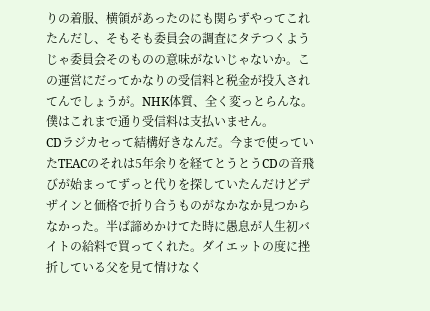りの着服、横領があったのにも関らずやってこれたんだし、そもそも委員会の調査にタテつくようじゃ委員会そのものの意味がないじゃないか。この運営にだってかなりの受信料と税金が投入されてんでしょうが。NHK体質、全く変っとらんな。僕はこれまで通り受信料は支払いません。
CDラジカセって結構好きなんだ。今まで使っていたTEACのそれは5年余りを経てとうとうCDの音飛びが始まってずっと代りを探していたんだけどデザインと価格で折り合うものがなかなか見つからなかった。半ば諦めかけてた時に愚息が人生初バイトの給料で買ってくれた。ダイエットの度に挫折している父を見て情けなく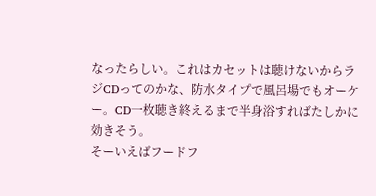なったらしい。これはカセットは聴けないからラジCDってのかな、防水タイプで風呂場でもオーケー。CD一枚聴き終えるまで半身浴すればたしかに効きそう。
そーいえばフードフ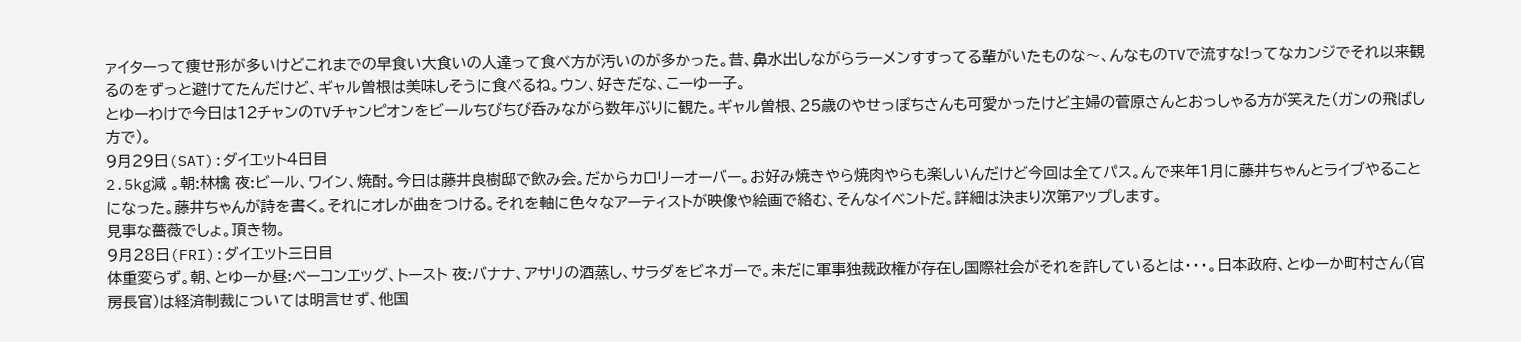ァイターって痩せ形が多いけどこれまでの早食い大食いの人達って食べ方が汚いのが多かった。昔、鼻水出しながらラーメンすすってる輩がいたものな〜、んなものTVで流すな!ってなカンジでそれ以来観るのをずっと避けてたんだけど、ギャル曽根は美味しそうに食べるね。ウン、好きだな、こーゆー子。
とゆーわけで今日は12チャンのTVチャンピオンをビールちびちび呑みながら数年ぶりに観た。ギャル曽根、25歳のやせっぽちさんも可愛かったけど主婦の菅原さんとおっしゃる方が笑えた(ガンの飛ばし方で)。
9月29日(SAT):ダイエット4日目
2.5kg減 。朝:林檎 夜:ビール、ワイン、焼酎。今日は藤井良樹邸で飲み会。だからカロリーオーバー。お好み焼きやら焼肉やらも楽しいんだけど今回は全てパス。んで来年1月に藤井ちゃんとライブやることになった。藤井ちゃんが詩を書く。それにオレが曲をつける。それを軸に色々なアーティストが映像や絵画で絡む、そんなイベントだ。詳細は決まり次第アップします。
見事な薔薇でしょ。頂き物。
9月28日(FRI):ダイエット三日目
体重変らず。朝、とゆーか昼:ベーコンエッグ、トースト 夜:バナナ、アサリの酒蒸し、サラダをビネガーで。未だに軍事独裁政権が存在し国際社会がそれを許しているとは・・・。日本政府、とゆーか町村さん(官房長官)は経済制裁については明言せず、他国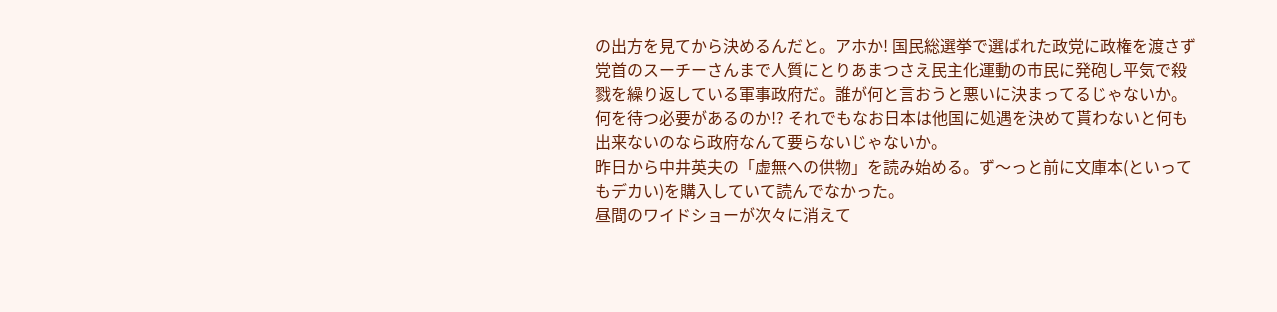の出方を見てから決めるんだと。アホか! 国民総選挙で選ばれた政党に政権を渡さず党首のスーチーさんまで人質にとりあまつさえ民主化運動の市民に発砲し平気で殺戮を繰り返している軍事政府だ。誰が何と言おうと悪いに決まってるじゃないか。何を待つ必要があるのか!? それでもなお日本は他国に処遇を決めて貰わないと何も出来ないのなら政府なんて要らないじゃないか。
昨日から中井英夫の「虚無への供物」を読み始める。ず〜っと前に文庫本(といってもデカい)を購入していて読んでなかった。
昼間のワイドショーが次々に消えて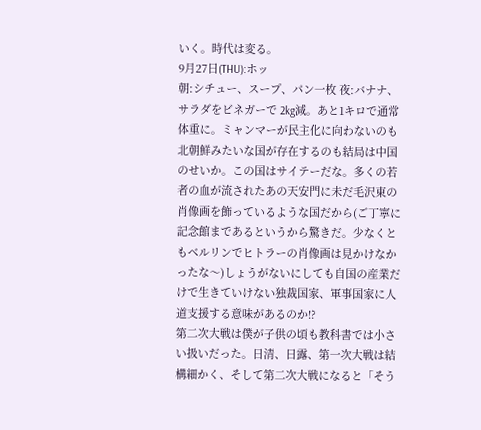いく。時代は変る。
9月27日(THU):ホッ
朝:シチュー、スープ、パン一枚 夜:バナナ、サラダをビネガーで 2kg減。あと1キロで通常体重に。ミャンマーが民主化に向わないのも北朝鮮みたいな国が存在するのも結局は中国のせいか。この国はサイテーだな。多くの若者の血が流されたあの天安門に未だ毛沢東の肖像画を飾っているような国だから(ご丁寧に記念館まであるというから驚きだ。少なくともベルリンでヒトラーの肖像画は見かけなかったな〜)しょうがないにしても自国の産業だけで生きていけない独裁国家、軍事国家に人道支援する意味があるのか!?
第二次大戦は僕が子供の頃も教科書では小さい扱いだった。日清、日露、第一次大戦は結構細かく、そして第二次大戦になると「そう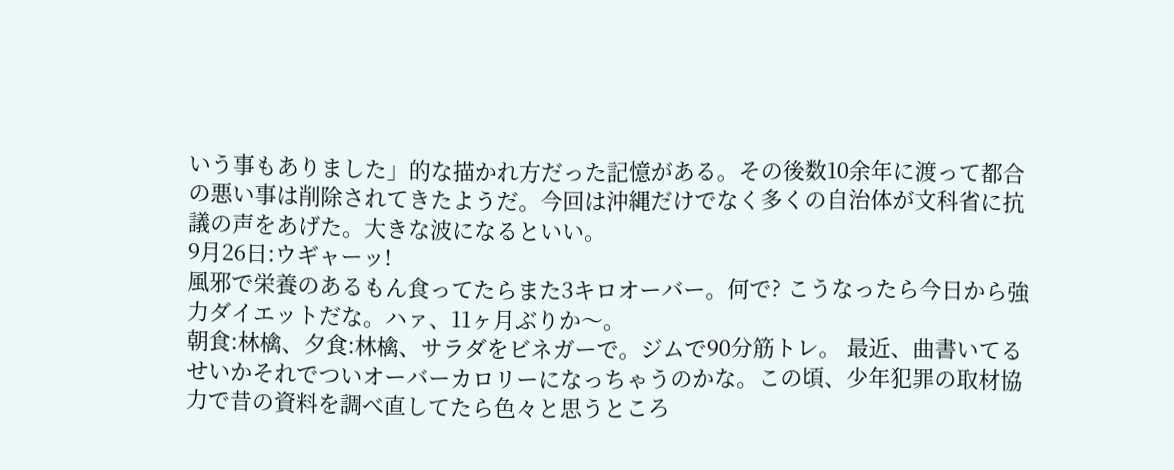いう事もありました」的な描かれ方だった記憶がある。その後数10余年に渡って都合の悪い事は削除されてきたようだ。今回は沖縄だけでなく多くの自治体が文科省に抗議の声をあげた。大きな波になるといい。
9月26日:ウギャーッ!
風邪で栄養のあるもん食ってたらまた3キロオーバー。何で? こうなったら今日から強力ダイエットだな。ハァ、11ヶ月ぶりか〜。
朝食:林檎、夕食:林檎、サラダをビネガーで。ジムで90分筋トレ。 最近、曲書いてるせいかそれでついオーバーカロリーになっちゃうのかな。この頃、少年犯罪の取材協力で昔の資料を調べ直してたら色々と思うところ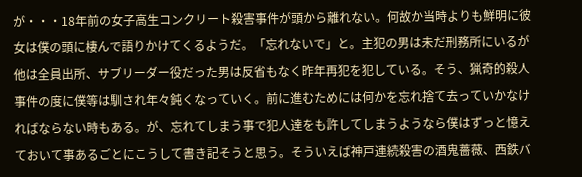が・・・18年前の女子高生コンクリート殺害事件が頭から離れない。何故か当時よりも鮮明に彼女は僕の頭に棲んで語りかけてくるようだ。「忘れないで」と。主犯の男は未だ刑務所にいるが他は全員出所、サブリーダー役だった男は反省もなく昨年再犯を犯している。そう、猟奇的殺人事件の度に僕等は馴され年々鈍くなっていく。前に進むためには何かを忘れ捨て去っていかなければならない時もある。が、忘れてしまう事で犯人達をも許してしまうようなら僕はずっと憶えておいて事あるごとにこうして書き記そうと思う。そういえば神戸連続殺害の酒鬼薔薇、西鉄バ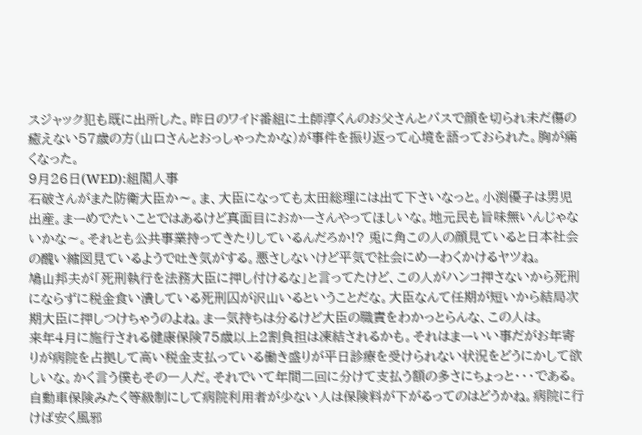スジャック犯も既に出所した。昨日のワイド番組に土師淳くんのお父さんとバスで顔を切られ未だ傷の癒えない57歳の方(山口さんとおっしゃったかな)が事件を振り返って心境を語っておられた。胸が痛くなった。
9月26日(WED):組閣人事
石破さんがまた防衛大臣か〜。ま、大臣になっても太田総理には出て下さいなっと。小渕優子は男児出産。まーめでたいことではあるけど真面目におかーさんやってほしいな。地元民も旨味無いんじゃないかな〜。それとも公共事業持ってきたりしているんだろか!? 兎に角この人の顔見ていると日本社会の醜い縮図見ているようで吐き気がする。悪さしないけど平気で社会にめーわくかけるヤツね。
鳩山邦夫が「死刑執行を法務大臣に押し付けるな」と言ってたけど、この人がハンコ押さないから死刑にならずに税金食い潰している死刑囚が沢山いるということだな。大臣なんて任期が短いから結局次期大臣に押しつけちゃうのよね。まー気持ちは分るけど大臣の職責をわかっとらんな、この人は。
来年4月に施行される健康保険75歳以上2割負担は凍結されるかも。それはまーいい事だがお年寄りが病院を占拠して高い税金支払っている働き盛りが平日診療を受けられない状況をどうにかして欲しいな。かく言う僕もその一人だ。それでいて年間二回に分けて支払う額の多さにちょっと・・・である。自動車保険みたく等級制にして病院利用者が少ない人は保険料が下がるってのはどうかね。病院に行けば安く風邪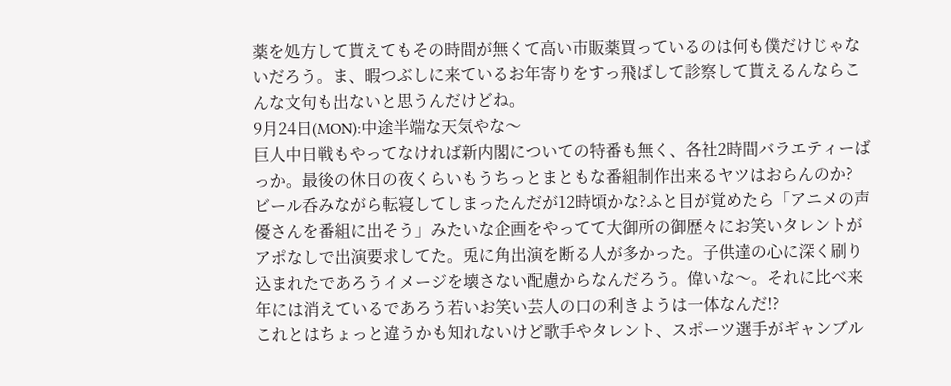薬を処方して貰えてもその時間が無くて高い市販薬買っているのは何も僕だけじゃないだろう。ま、暇つぶしに来ているお年寄りをすっ飛ばして診察して貰えるんならこんな文句も出ないと思うんだけどね。
9月24日(MON):中途半端な天気やな〜
巨人中日戦もやってなければ新内閣についての特番も無く、各社2時間バラエティーばっか。最後の休日の夜くらいもうちっとまともな番組制作出来るヤツはおらんのか? ビール呑みながら転寝してしまったんだが12時頃かな?ふと目が覚めたら「アニメの声優さんを番組に出そう」みたいな企画をやってて大御所の御歴々にお笑いタレントがアポなしで出演要求してた。兎に角出演を断る人が多かった。子供達の心に深く刷り込まれたであろうイメージを壊さない配慮からなんだろう。偉いな〜。それに比べ来年には消えているであろう若いお笑い芸人の口の利きようは一体なんだ!?
これとはちょっと違うかも知れないけど歌手やタレント、スポーツ選手がギャンブル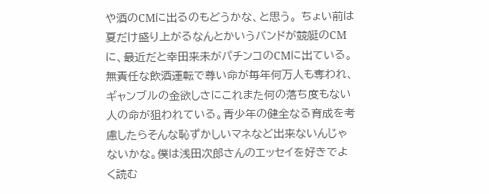や酒のCMに出るのもどうかな、と思う。 ちょい前は夏だけ盛り上がるなんとかいうバンドが競艇のCMに、最近だと幸田来未がパチンコのCMに出ている。無責任な飲酒運転で尊い命が毎年何万人も奪われ、ギャンブルの金欲しさにこれまた何の落ち度もない人の命が狙われている。青少年の健全なる育成を考慮したらそんな恥ずかしいマネなど出来ないんじゃないかな。僕は浅田次郎さんのエッセイを好きでよく読む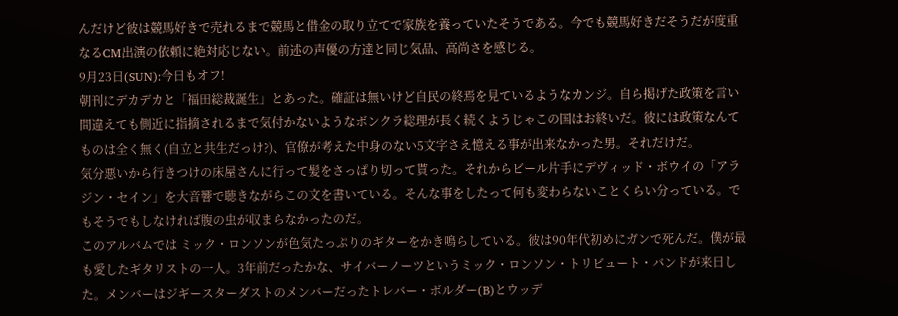んだけど彼は競馬好きで売れるまで競馬と借金の取り立てで家族を養っていたそうである。今でも競馬好きだそうだが度重なるCM出演の依頼に絶対応じない。前述の声優の方達と同じ気品、高尚さを感じる。
9月23日(SUN):今日もオフ!
朝刊にデカデカと「福田総裁誕生」とあった。確証は無いけど自民の終焉を見ているようなカンジ。自ら掲げた政策を言い間違えても側近に指摘されるまで気付かないようなボンクラ総理が長く続くようじゃこの国はお終いだ。彼には政策なんてものは全く無く(自立と共生だっけ?)、官僚が考えた中身のない5文字さえ憶える事が出来なかった男。それだけだ。
気分悪いから行きつけの床屋さんに行って髪をさっぱり切って貰った。それからビール片手にデヴィッド・ボウイの「アラジン・セイン」を大音響で聴きながらこの文を書いている。そんな事をしたって何も変わらないことくらい分っている。でもそうでもしなければ腹の虫が収まらなかったのだ。
このアルバムでは ミック・ロンソンが色気たっぷりのギターをかき鳴らしている。彼は90年代初めにガンで死んだ。僕が最も愛したギタリストの一人。3年前だったかな、サイバーノーツというミック・ロンソン・トリビュート・バンドが来日した。メンバーはジギースターダストのメンバーだったトレバー・ボルダー(B)とウッデ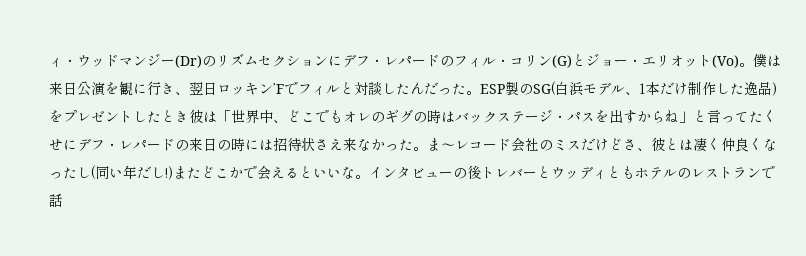ィ・ウッドマンジー(Dr)のリズムセクションにデフ・レパードのフィル・コリン(G)とジョー・エリオット(Vo)。僕は来日公演を観に行き、翌日ロッキン’Fでフィルと対談したんだった。ESP製のSG(白浜モデル、1本だけ制作した逸品)をプレゼントしたとき彼は「世界中、どこでもオレのギグの時はバックステージ・パスを出すからね」と言ってたくせにデフ・レパードの来日の時には招待状さえ来なかった。ま〜レコード会社のミスだけどさ、彼とは凄く仲良くなったし(同い年だし!)またどこかで会えるといいな。インタビューの後トレバーとウッディともホテルのレストランで話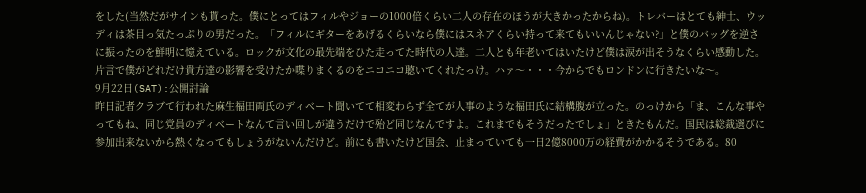をした(当然だがサインも貰った。僕にとってはフィルやジョーの1000倍くらい二人の存在のほうが大きかったからね)。トレバーはとても紳士、ウッディは茶目っ気たっぷりの男だった。「フィルにギターをあげるくらいなら僕にはスネアくらい持って来てもいいんじゃない?」と僕のバッグを逆さに振ったのを鮮明に憶えている。ロックが文化の最先端をひた走ってた時代の人達。二人とも年老いてはいたけど僕は涙が出そうなくらい感動した。片言で僕がどれだけ貴方達の影響を受けたか喋りまくるのをニコニコ聴いてくれたっけ。ハァ〜・・・今からでもロンドンに行きたいな〜。
9月22日(SAT):公開討論
昨日記者クラブて行われた麻生福田両氏のディベート聞いてて相変わらず全てが人事のような福田氏に結構腹が立った。のっけから「ま、こんな事やってもね、同じ党員のディベートなんて言い回しが違うだけで殆ど同じなんですよ。これまでもそうだったでしょ」ときたもんだ。国民は総裁選びに参加出来ないから熱くなってもしょうがないんだけど。前にも書いたけど国会、止まっていても一日2億8000万の経費がかかるそうである。80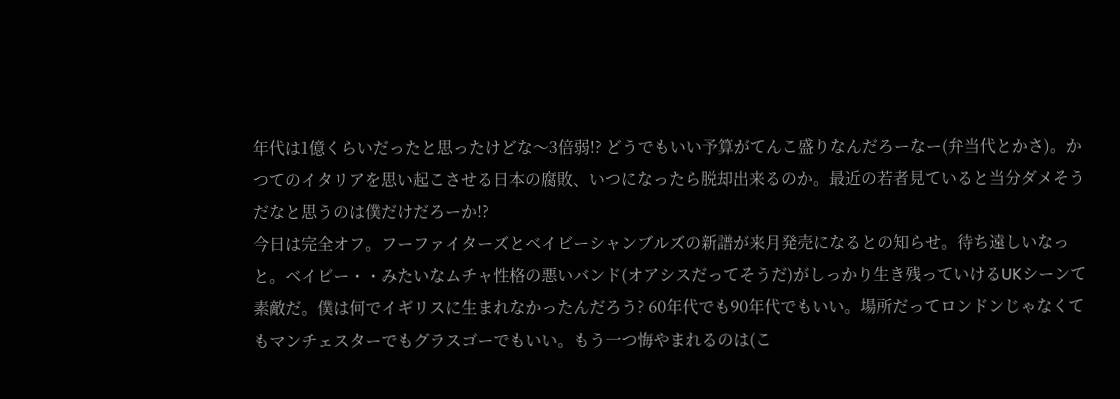年代は1億くらいだったと思ったけどな〜3倍弱!? どうでもいい予算がてんこ盛りなんだろーなー(弁当代とかさ)。かつてのイタリアを思い起こさせる日本の腐敗、いつになったら脱却出来るのか。最近の若者見ていると当分ダメそうだなと思うのは僕だけだろーか!?
今日は完全オフ。フーファイターズとベイビーシャンブルズの新譜が来月発売になるとの知らせ。待ち遠しいなっと。ベイビー・・みたいなムチャ性格の悪いバンド(オアシスだってそうだ)がしっかり生き残っていけるUKシーンて素敵だ。僕は何でイギリスに生まれなかったんだろう? 60年代でも90年代でもいい。場所だってロンドンじゃなくてもマンチェスターでもグラスゴーでもいい。もう一つ悔やまれるのは(こ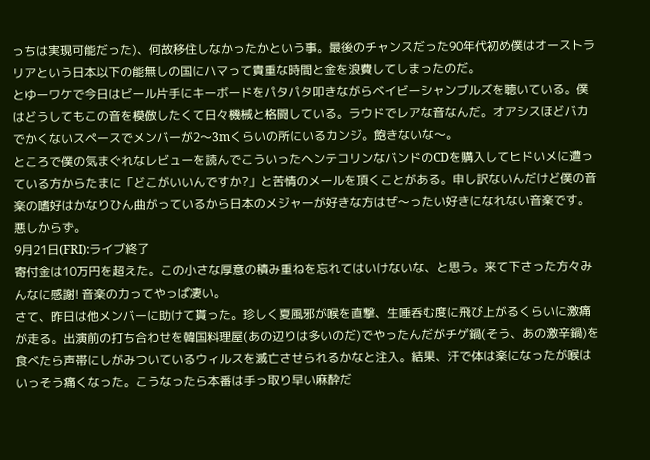っちは実現可能だった)、何故移住しなかったかという事。最後のチャンスだった90年代初め僕はオーストラリアという日本以下の能無しの国にハマって貴重な時間と金を浪費してしまったのだ。
とゆーワケで今日はビール片手にキーボードをパタパタ叩きながらベイビーシャンブルズを聴いている。僕はどうしてもこの音を模倣したくて日々機械と格闘している。ラウドでレアな音なんだ。オアシスほどバカでかくないスペースでメンバーが2〜3mくらいの所にいるカンジ。飽きないな〜。
ところで僕の気まぐれなレビューを読んでこういったヘンテコリンなバンドのCDを購入してヒドいメに遭っている方からたまに「どこがいいんですか?」と苦情のメールを頂くことがある。申し訳ないんだけど僕の音楽の嗜好はかなりひん曲がっているから日本のメジャーが好きな方はぜ〜ったい好きになれない音楽です。悪しからず。
9月21日(FRI):ライブ終了
寄付金は10万円を超えた。この小さな厚意の積み重ねを忘れてはいけないな、と思う。来て下さった方々みんなに感謝! 音楽の力ってやっぱ凄い。
さて、昨日は他メンバーに助けて貰った。珍しく夏風邪が喉を直撃、生唾呑む度に飛び上がるくらいに激痛が走る。出演前の打ち合わせを韓国料理屋(あの辺りは多いのだ)でやったんだがチゲ鍋(そう、あの激辛鍋)を食べたら声帯にしがみついているウィルスを滅亡させられるかなと注入。結果、汗で体は楽になったが喉はいっそう痛くなった。こうなったら本番は手っ取り早い麻酔だ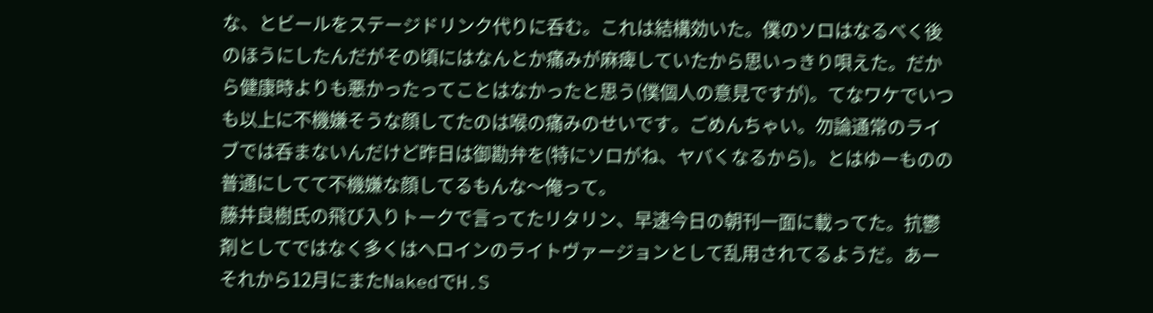な、とビールをステージドリンク代りに呑む。これは結構効いた。僕のソロはなるべく後のほうにしたんだがその頃にはなんとか痛みが麻痺していたから思いっきり唄えた。だから健康時よりも悪かったってことはなかったと思う(僕個人の意見ですが)。てなワケでいつも以上に不機嫌そうな顔してたのは喉の痛みのせいです。ごめんちゃい。勿論通常のライブでは呑まないんだけど昨日は御勘弁を(特にソロがね、ヤバくなるから)。とはゆーものの普通にしてて不機嫌な顔してるもんな〜俺って。
藤井良樹氏の飛び入りトークで言ってたリタリン、早速今日の朝刊一面に載ってた。抗鬱剤としてではなく多くはヘロインのライトヴァージョンとして乱用されてるようだ。あーそれから12月にまたNakedでH.S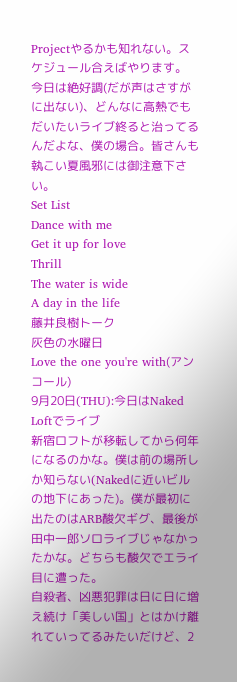Projectやるかも知れない。スケジュール合えばやります。
今日は絶好調(だが声はさすがに出ない)、どんなに高熱でもだいたいライブ終ると治ってるんだよな、僕の場合。皆さんも執こい夏風邪には御注意下さい。
Set List
Dance with me
Get it up for love
Thrill
The water is wide
A day in the life
藤井良樹トーク
灰色の水曜日
Love the one you're with(アンコール)
9月20日(THU):今日はNaked Loftでライブ
新宿ロフトが移転してから何年になるのかな。僕は前の場所しか知らない(Nakedに近いビルの地下にあった)。僕が最初に出たのはARB酸欠ギグ、最後が田中一郎ソロライブじゃなかったかな。どちらも酸欠でエライ目に遭った。
自殺者、凶悪犯罪は日に日に増え続け「美しい国」とはかけ離れていってるみたいだけど、2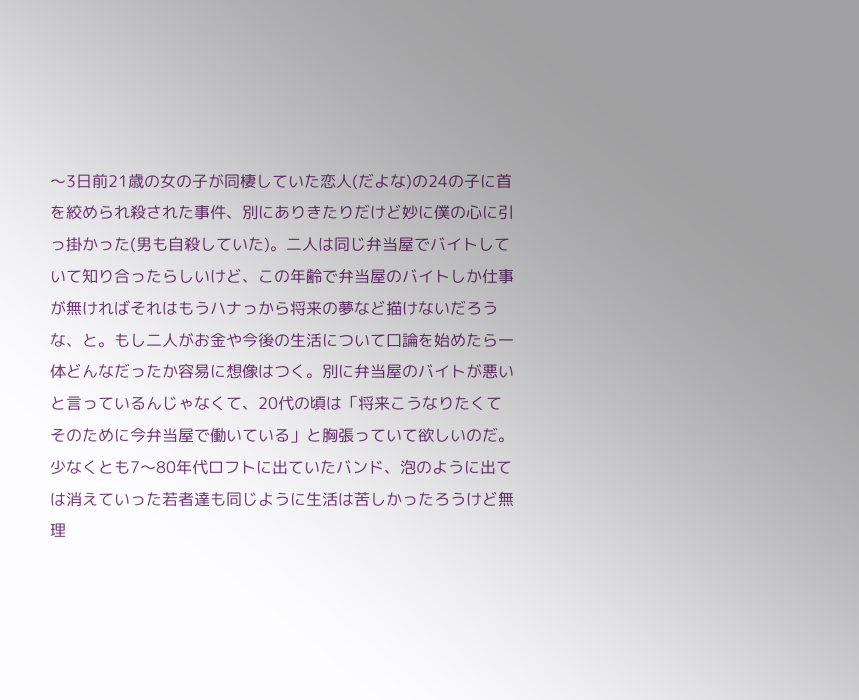〜3日前21歳の女の子が同棲していた恋人(だよな)の24の子に首を絞められ殺された事件、別にありきたりだけど妙に僕の心に引っ掛かった(男も自殺していた)。二人は同じ弁当屋でバイトしていて知り合ったらしいけど、この年齢で弁当屋のバイトしか仕事が無ければそれはもうハナっから将来の夢など描けないだろうな、と。もし二人がお金や今後の生活について口論を始めたら一体どんなだったか容易に想像はつく。別に弁当屋のバイトが悪いと言っているんじゃなくて、20代の頃は「将来こうなりたくてそのために今弁当屋で働いている」と胸張っていて欲しいのだ。少なくとも7〜80年代ロフトに出ていたバンド、泡のように出ては消えていった若者達も同じように生活は苦しかったろうけど無理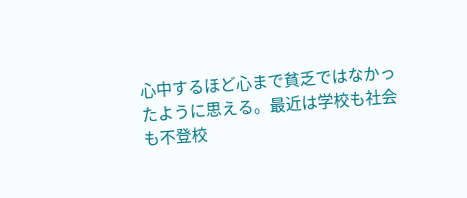心中するほど心まで貧乏ではなかったように思える。最近は学校も社会も不登校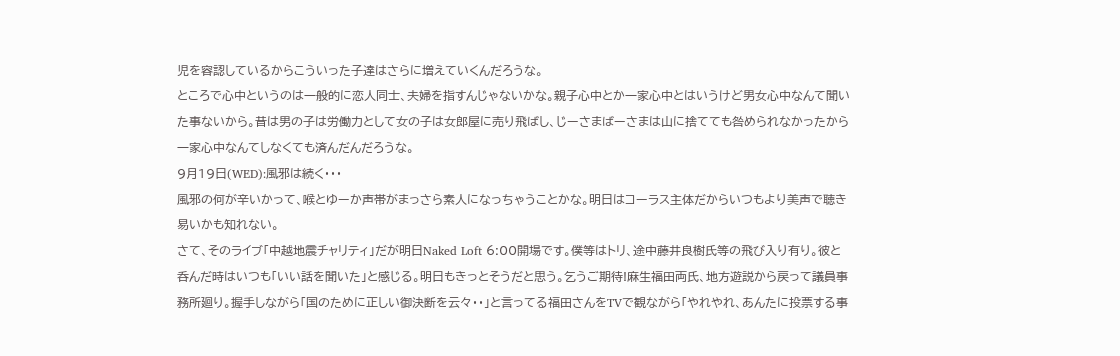児を容認しているからこういった子達はさらに増えていくんだろうな。
ところで心中というのは一般的に恋人同士、夫婦を指すんじゃないかな。親子心中とか一家心中とはいうけど男女心中なんて聞いた事ないから。昔は男の子は労働力として女の子は女郎屋に売り飛ばし、じーさまばーさまは山に捨てても咎められなかったから一家心中なんてしなくても済んだんだろうな。
9月19日(WED):風邪は続く・・・
風邪の何が辛いかって、喉とゆーか声帯がまっさら素人になっちゃうことかな。明日はコーラス主体だからいつもより美声で聴き易いかも知れない。
さて、そのライブ「中越地震チャリティ」だが明日Naked Loft 6:00開場です。僕等はトリ、途中藤井良樹氏等の飛び入り有り。彼と呑んだ時はいつも「いい話を聞いた」と感じる。明日もきっとそうだと思う。乞うご期待!麻生福田両氏、地方遊説から戻って議員事務所廻り。握手しながら「国のために正しい御決断を云々・・」と言ってる福田さんをTVで観ながら「やれやれ、あんたに投票する事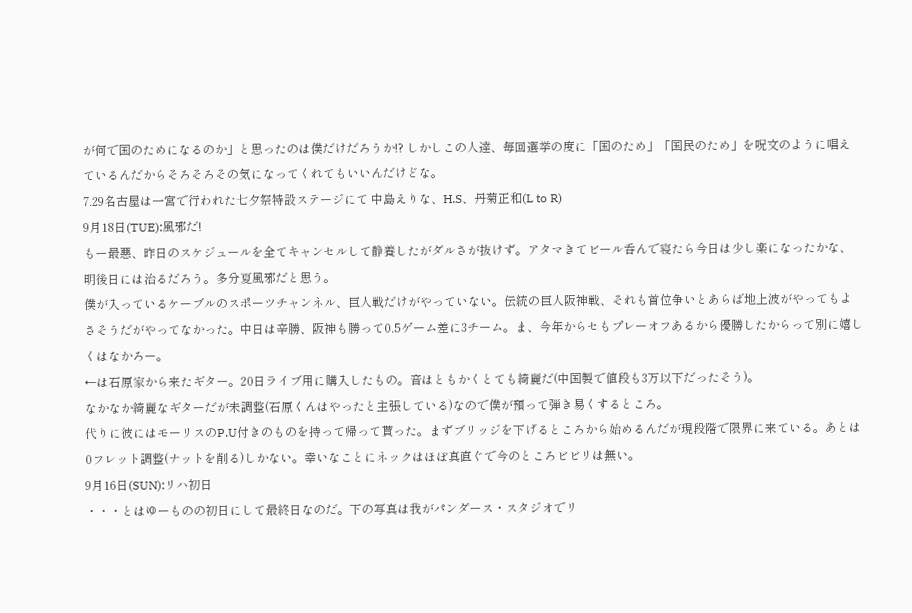が何で国のためになるのか」と思ったのは僕だけだろうか!? しかしこの人達、毎回選挙の度に「国のため」「国民のため」を呪文のように唱えているんだからそろそろその気になってくれてもいいんだけどな。
7.29名古屋は一宮で行われた七夕祭特設ステージにて 中島えりな、H.S、丹菊正和(L to R)
9月18日(TUE):風邪だ!
もー最悪、昨日のスケジュールを全てキャンセルして静養したがダルさが抜けず。アタマきてビール呑んで寝たら今日は少し楽になったかな、明後日には治るだろう。多分夏風邪だと思う。
僕が入っているケーブルのスポーツチャンネル、巨人戦だけがやっていない。伝統の巨人阪神戦、それも首位争いとあらば地上波がやってもよさそうだがやってなかった。中日は辛勝、阪神も勝って0.5ゲーム差に3チーム。ま、今年からセもプレーオフあるから優勝したからって別に嬉しくはなかろー。
←は石原家から来たギター。20日ライブ用に購入したもの。音はともかくとても綺麗だ(中国製で値段も3万以下だったそう)。
なかなか綺麗なギターだが未調整(石原くんはやったと主張している)なので僕が預って弾き易くするところ。
代りに彼にはモーリスのP.U付きのものを持って帰って貰った。まずブリッジを下げるところから始めるんだが現段階で限界に来ている。あとは0フレット調整(ナットを削る)しかない。幸いなことにネックはほぼ真直ぐで今のところビビリは無い。
9月16日(SUN):リハ初日
・・・とはゆーものの初日にして最終日なのだ。下の写真は我がパンダース・スタジオでリ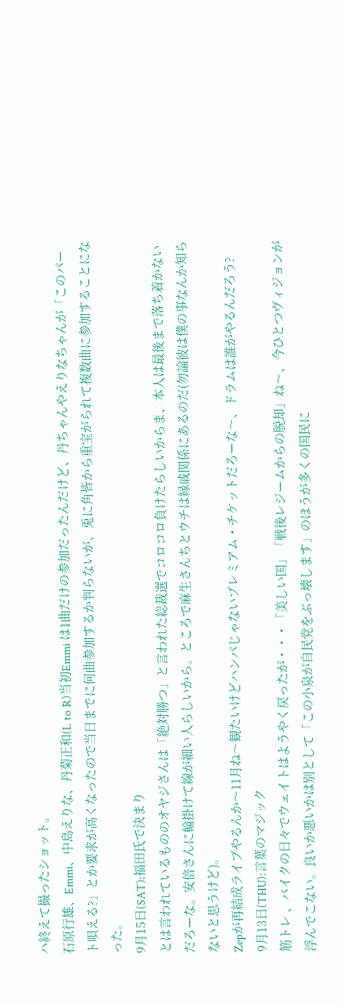ハ終えて撮ったショット。
石原行雄、Emmi、中島えりな、丹菊正和(L to R)当初Emmi は1曲だけの参加だったんだけど、丹ちゃんやえりなちゃんが「このパート唄える?」とか要求が高くなったので当日までに何曲参加するか判らないが、兎に角皆から重宝がられて複数曲に参加することになった。
9月15日(SAT):福田氏で決まり
とは言われているもののオヤジさんは「絶対勝つ」と言われた総裁選でコロコロ負けたらしいからま、本人は最後まで落ち着かないだろーな。安倍さんに輪掛けて線が細い人らしいから。ところで麻生さんちとウチは縁戚関係にあるのだ(勿論彼は僕の事なんか知らないと思うけど)。
Zepが再結成ライブやるんか〜11月ね〜観たいけどハンパじゃないプレミアム・チケットだろーな〜、ドラムは誰がやるんだろう?
9月13日(THU):言葉のマジック
筋トレ 、バイクの日々でウェイトはようやく戻ったが・・・「美しい国」「戦後レジームからの脱却」ね〜、今ひとつヴィジョンが浮んでこない。良いか悪いかは別として「この小泉が自民党をぶっ壊します」のほうが多くの国民に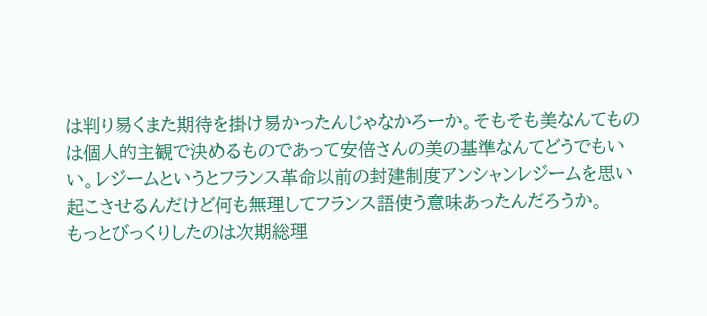は判り易くまた期待を掛け易かったんじゃなかろーか。そもそも美なんてものは個人的主観で決めるものであって安倍さんの美の基準なんてどうでもいい。レジームというとフランス革命以前の封建制度アンシャンレジームを思い起こさせるんだけど何も無理してフランス語使う意味あったんだろうか。
もっとびっくりしたのは次期総理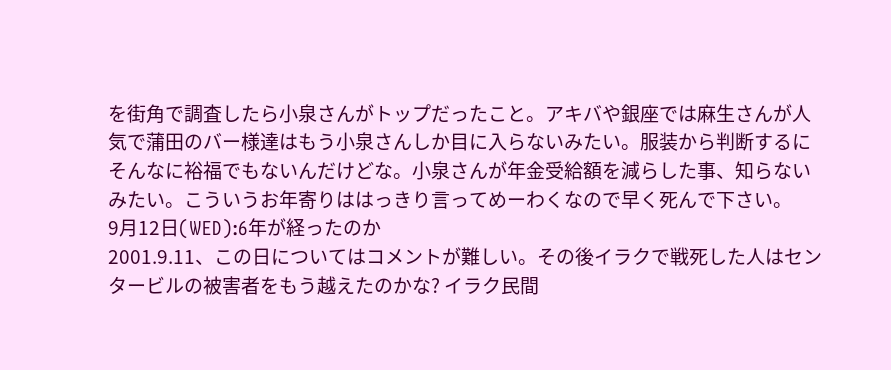を街角で調査したら小泉さんがトップだったこと。アキバや銀座では麻生さんが人気で蒲田のバー様達はもう小泉さんしか目に入らないみたい。服装から判断するにそんなに裕福でもないんだけどな。小泉さんが年金受給額を減らした事、知らないみたい。こういうお年寄りははっきり言ってめーわくなので早く死んで下さい。
9月12日(WED):6年が経ったのか
2001.9.11、この日についてはコメントが難しい。その後イラクで戦死した人はセンタービルの被害者をもう越えたのかな? イラク民間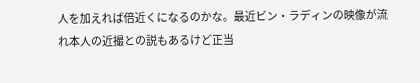人を加えれば倍近くになるのかな。最近ビン・ラディンの映像が流れ本人の近撮との説もあるけど正当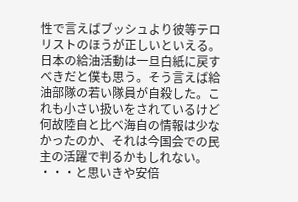性で言えばブッシュより彼等テロリストのほうが正しいといえる。日本の給油活動は一旦白紙に戻すべきだと僕も思う。そう言えば給油部隊の若い隊員が自殺した。これも小さい扱いをされているけど何故陸自と比べ海自の情報は少なかったのか、それは今国会での民主の活躍で判るかもしれない。
・・・と思いきや安倍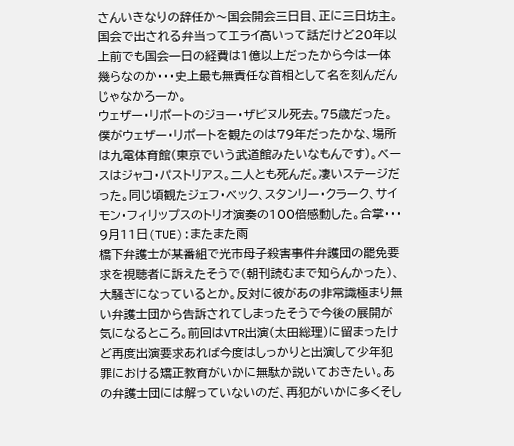さんいきなりの辞任か〜国会開会三日目、正に三日坊主。国会で出される弁当ってエライ高いって話だけど20年以上前でも国会一日の経費は1億以上だったから今は一体幾らなのか・・・史上最も無責任な首相として名を刻んだんじゃなかろーか。
ウェザー・リポートのジョー・ザビヌル死去。75歳だった。僕がウェザー・リポートを観たのは79年だったかな、場所は九電体育館(東京でいう武道館みたいなもんです)。ベースはジャコ・パストリアス。二人とも死んだ。凄いステージだった。同じ頃観たジェフ・ベック、スタンリー・クラーク、サイモン・フィリップスのトリオ演奏の100倍感動した。合掌・・・
9月11日(TUE):またまた雨
橋下弁護士が某番組で光市母子殺害事件弁護団の罷免要求を視聴者に訴えたそうで(朝刊読むまで知らんかった)、大騒ぎになっているとか。反対に彼があの非常識極まり無い弁護士団から告訴されてしまったそうで今後の展開が気になるところ。前回はVTR出演(太田総理)に留まったけど再度出演要求あれば今度はしっかりと出演して少年犯罪における矯正教育がいかに無駄か説いておきたい。あの弁護士団には解っていないのだ、再犯がいかに多くそし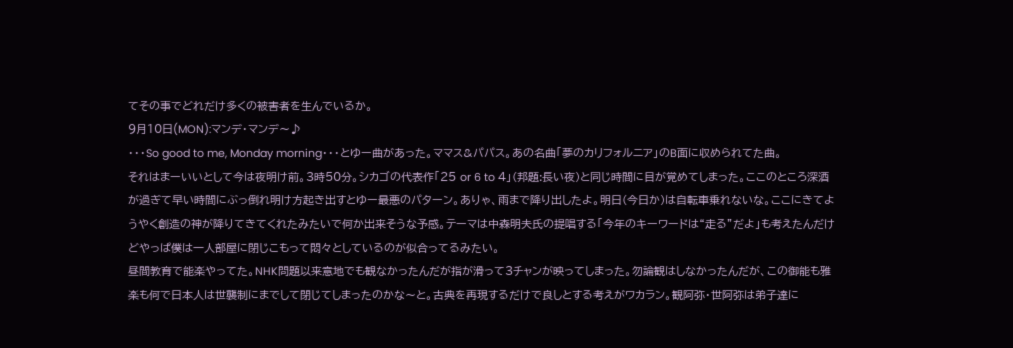てその事でどれだけ多くの被害者を生んでいるか。
9月10日(MON):マンデ・マンデ〜♪
・・・So good to me, Monday morning・・・とゆー曲があった。ママス&パパス。あの名曲「夢のカリフォルニア」のB面に収められてた曲。
それはまーいいとして今は夜明け前。3時50分。シカゴの代表作「25 or 6 to 4」(邦題:長い夜)と同じ時間に目が覚めてしまった。ここのところ深酒が過ぎて早い時間にぶっ倒れ明け方起き出すとゆー最悪のパターン。ありゃ、雨まで降り出したよ。明日(今日か)は自転車乗れないな。ここにきてようやく創造の神が降りてきてくれたみたいで何か出来そうな予感。テーマは中森明夫氏の提唱する「今年のキーワードは“走る”だよ」も考えたんだけどやっぱ僕は一人部屋に閉じこもって悶々としているのが似合ってるみたい。
昼間教育で能楽やってた。NHK問題以来意地でも観なかったんだが指が滑って3チャンが映ってしまった。勿論観はしなかったんだが、この御能も雅楽も何で日本人は世襲制にまでして閉じてしまったのかな〜と。古典を再現するだけで良しとする考えがワカラン。観阿弥・世阿弥は弟子達に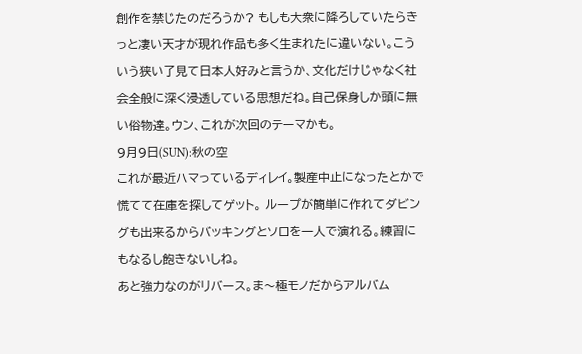創作を禁じたのだろうか? もしも大衆に降ろしていたらきっと凄い天才が現れ作品も多く生まれたに違いない。こういう狭い了見て日本人好みと言うか、文化だけじゃなく社会全般に深く浸透している思想だね。自己保身しか頭に無い俗物達。ウン、これが次回のテーマかも。
9月9日(SUN):秋の空
これが最近ハマっているディレイ。製産中止になったとかで慌てて在庫を探してゲット。 ループが簡単に作れてダビングも出来るからバッキングとソロを一人で演れる。練習にもなるし飽きないしね。
あと強力なのがリバース。ま〜極モノだからアルバム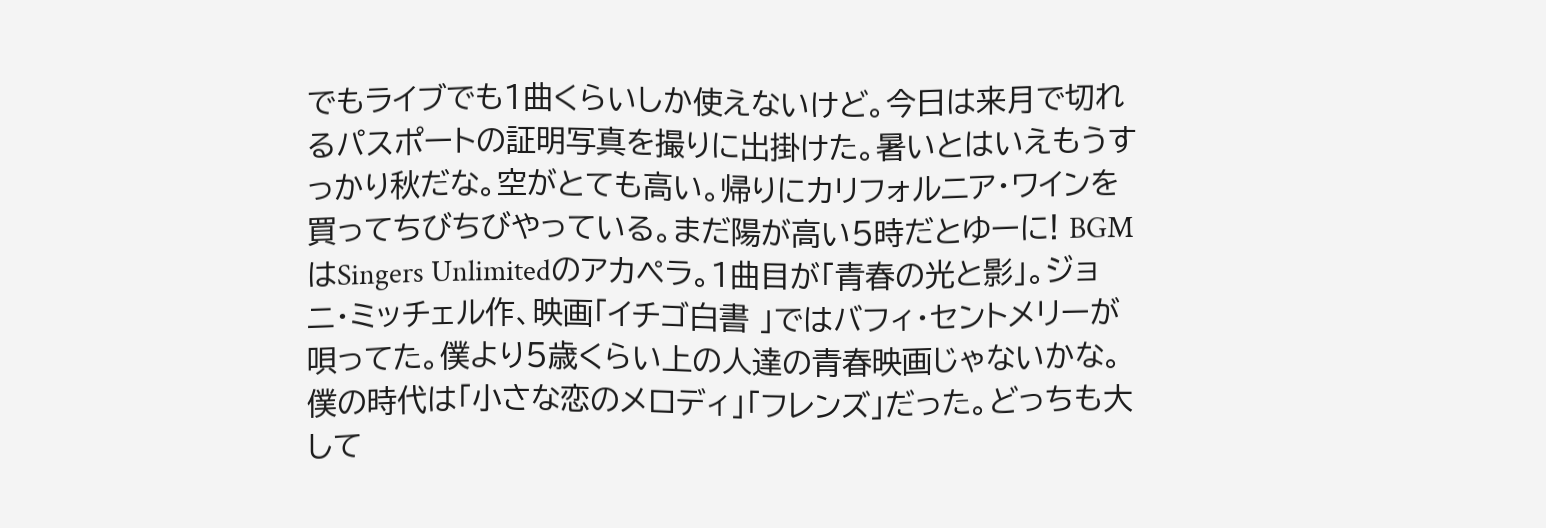でもライブでも1曲くらいしか使えないけど。今日は来月で切れるパスポートの証明写真を撮りに出掛けた。暑いとはいえもうすっかり秋だな。空がとても高い。帰りにカリフォルニア・ワインを買ってちびちびやっている。まだ陽が高い5時だとゆーに! BGMはSingers Unlimitedのアカペラ。1曲目が「青春の光と影」。ジョニ・ミッチェル作、映画「イチゴ白書 」ではバフィ・セントメリーが唄ってた。僕より5歳くらい上の人達の青春映画じゃないかな。僕の時代は「小さな恋のメロディ」「フレンズ」だった。どっちも大して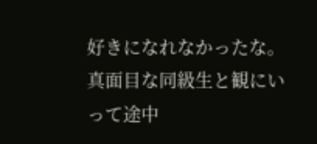好きになれなかったな。真面目な同級生と観にいって途中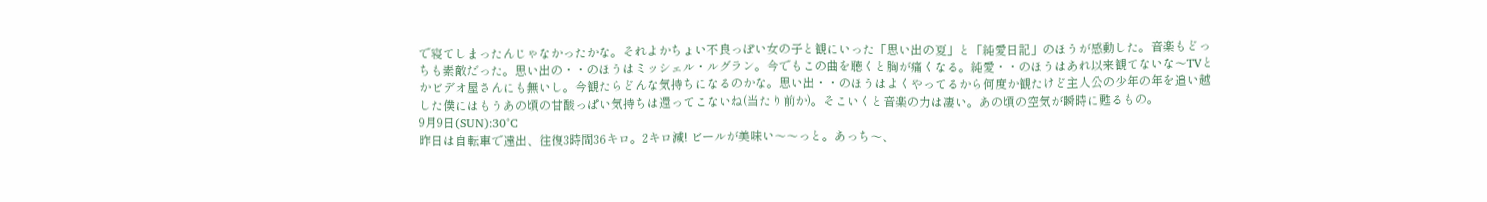で寝てしまったんじゃなかったかな。それよかちょい不良っぽい女の子と観にいった「思い出の夏」と「純愛日記」のほうが感動した。音楽もどっちも素敵だった。思い出の・・のほうはミッシェル・ルグラン。今でもこの曲を聴くと胸が痛くなる。純愛・・のほうはあれ以来観てないな〜TVとかビデオ屋さんにも無いし。今観たらどんな気持ちになるのかな。思い出・・のほうはよくやってるから何度か観たけど主人公の少年の年を追い越した僕にはもうあの頃の甘酸っぱい気持ちは還ってこないね(当たり前か)。そこいくと音楽の力は凄い。あの頃の空気が瞬時に甦るもの。
9月9日(SUN):30°C
昨日は自転車で遠出、往復3時間36キロ。2キロ減! ビールが美味い〜〜っと。あっち〜、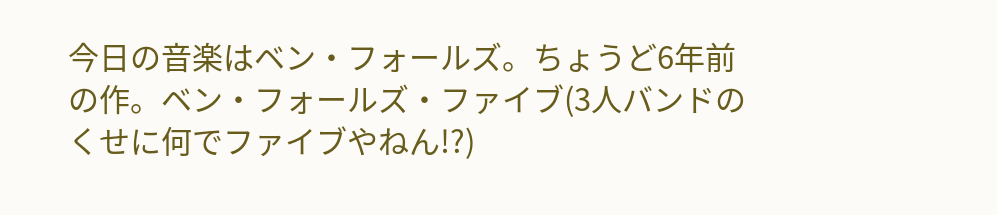今日の音楽はベン・フォールズ。ちょうど6年前の作。ベン・フォールズ・ファイブ(3人バンドのくせに何でファイブやねん!?)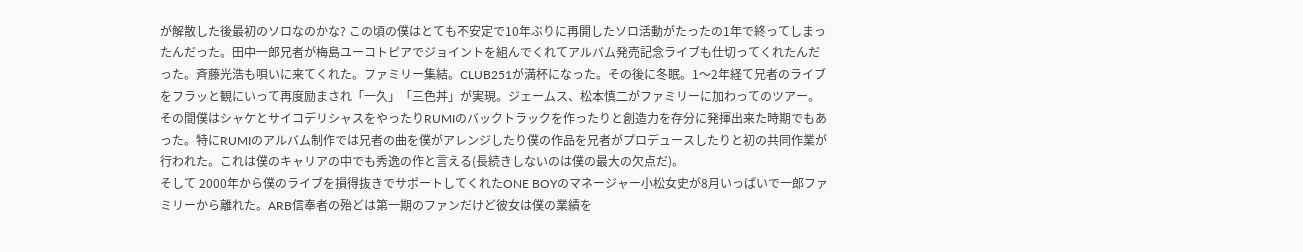が解散した後最初のソロなのかな? この頃の僕はとても不安定で10年ぶりに再開したソロ活動がたったの1年で終ってしまったんだった。田中一郎兄者が梅島ユーコトピアでジョイントを組んでくれてアルバム発売記念ライブも仕切ってくれたんだった。斉藤光浩も唄いに来てくれた。ファミリー集結。CLUB251が満杯になった。その後に冬眠。1〜2年経て兄者のライブをフラッと観にいって再度励まされ「一久」「三色丼」が実現。ジェームス、松本慎二がファミリーに加わってのツアー。その間僕はシャケとサイコデリシャスをやったりRUMIのバックトラックを作ったりと創造力を存分に発揮出来た時期でもあった。特にRUMIのアルバム制作では兄者の曲を僕がアレンジしたり僕の作品を兄者がプロデュースしたりと初の共同作業が行われた。これは僕のキャリアの中でも秀逸の作と言える(長続きしないのは僕の最大の欠点だ)。
そして 2000年から僕のライブを損得抜きでサポートしてくれたONE BOYのマネージャー小松女史が8月いっぱいで一郎ファミリーから離れた。ARB信奉者の殆どは第一期のファンだけど彼女は僕の業績を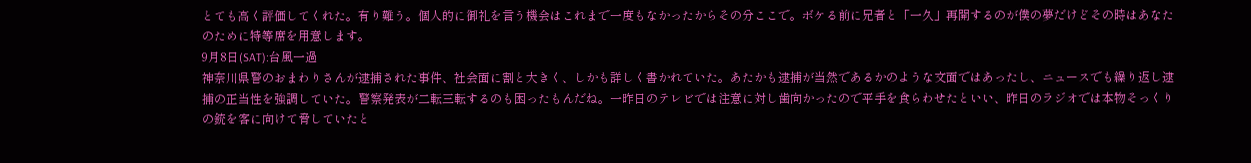とても高く評価してくれた。有り難う。個人的に御礼を言う機会はこれまで一度もなかったからその分ここで。ボケる前に兄者と「一久」再開するのが僕の夢だけどその時はあなたのために特等席を用意します。
9月8日(SAT):台風一過
神奈川県警のおまわりさんが逮捕された事件、社会面に割と大きく、しかも詳しく書かれていた。あたかも逮捕が当然であるかのような文面ではあったし、ニュースでも繰り返し逮捕の正当性を強調していた。警察発表が二転三転するのも困ったもんだね。一昨日のテレビでは注意に対し歯向かったので平手を食らわせたといい、昨日のラジオでは本物そっくりの銃を客に向けて脅していたと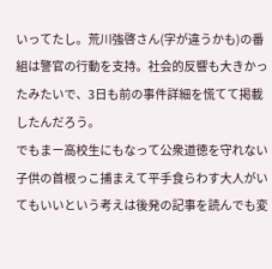いってたし。荒川強啓さん(字が違うかも)の番組は警官の行動を支持。社会的反響も大きかったみたいで、3日も前の事件詳細を慌てて掲載したんだろう。
でもまー高校生にもなって公衆道徳を守れない子供の首根っこ捕まえて平手食らわす大人がいてもいいという考えは後発の記事を読んでも変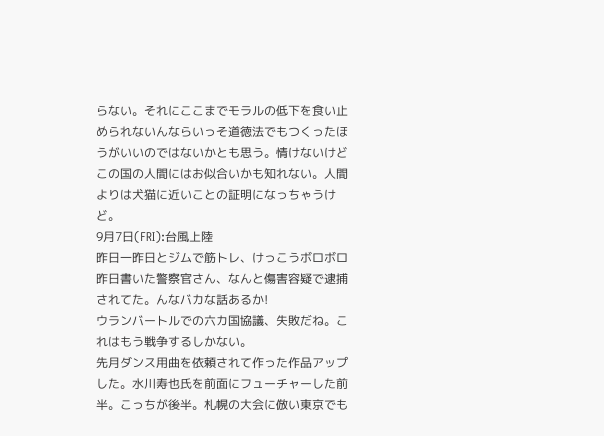らない。それにここまでモラルの低下を食い止められないんならいっそ道徳法でもつくったほうがいいのではないかとも思う。情けないけどこの国の人間にはお似合いかも知れない。人間よりは犬猫に近いことの証明になっちゃうけど。
9月7日(FRI):台風上陸
昨日一昨日とジムで筋トレ、けっこうボロボロ昨日書いた警察官さん、なんと傷害容疑で逮捕されてた。んなバカな話あるか!
ウランバートルでの六カ国協議、失敗だね。これはもう戦争するしかない。
先月ダンス用曲を依頼されて作った作品アップした。水川寿也氏を前面にフューチャーした前半。こっちが後半。札幌の大会に倣い東京でも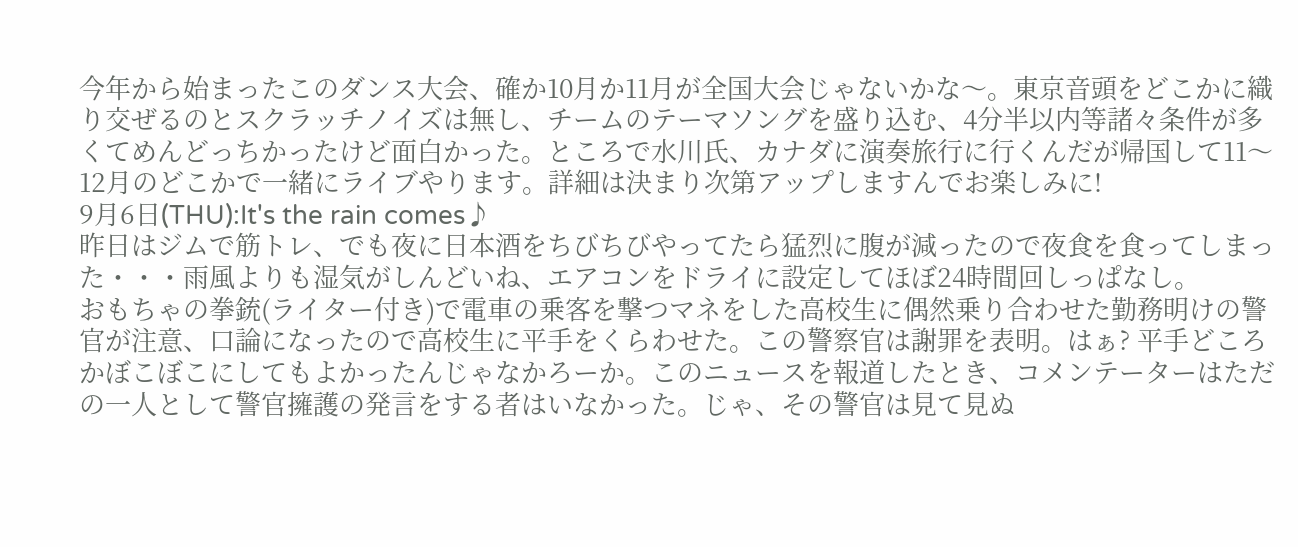今年から始まったこのダンス大会、確か10月か11月が全国大会じゃないかな〜。東京音頭をどこかに織り交ぜるのとスクラッチノイズは無し、チームのテーマソングを盛り込む、4分半以内等諸々条件が多くてめんどっちかったけど面白かった。ところで水川氏、カナダに演奏旅行に行くんだが帰国して11〜12月のどこかで一緒にライブやります。詳細は決まり次第アップしますんでお楽しみに!
9月6日(THU):It's the rain comes♪
昨日はジムで筋トレ、でも夜に日本酒をちびちびやってたら猛烈に腹が減ったので夜食を食ってしまった・・・雨風よりも湿気がしんどいね、エアコンをドライに設定してほぼ24時間回しっぱなし。
おもちゃの拳銃(ライター付き)で電車の乗客を撃つマネをした高校生に偶然乗り合わせた勤務明けの警官が注意、口論になったので高校生に平手をくらわせた。この警察官は謝罪を表明。はぁ? 平手どころかぼこぼこにしてもよかったんじゃなかろーか。このニュースを報道したとき、コメンテーターはただの一人として警官擁護の発言をする者はいなかった。じゃ、その警官は見て見ぬ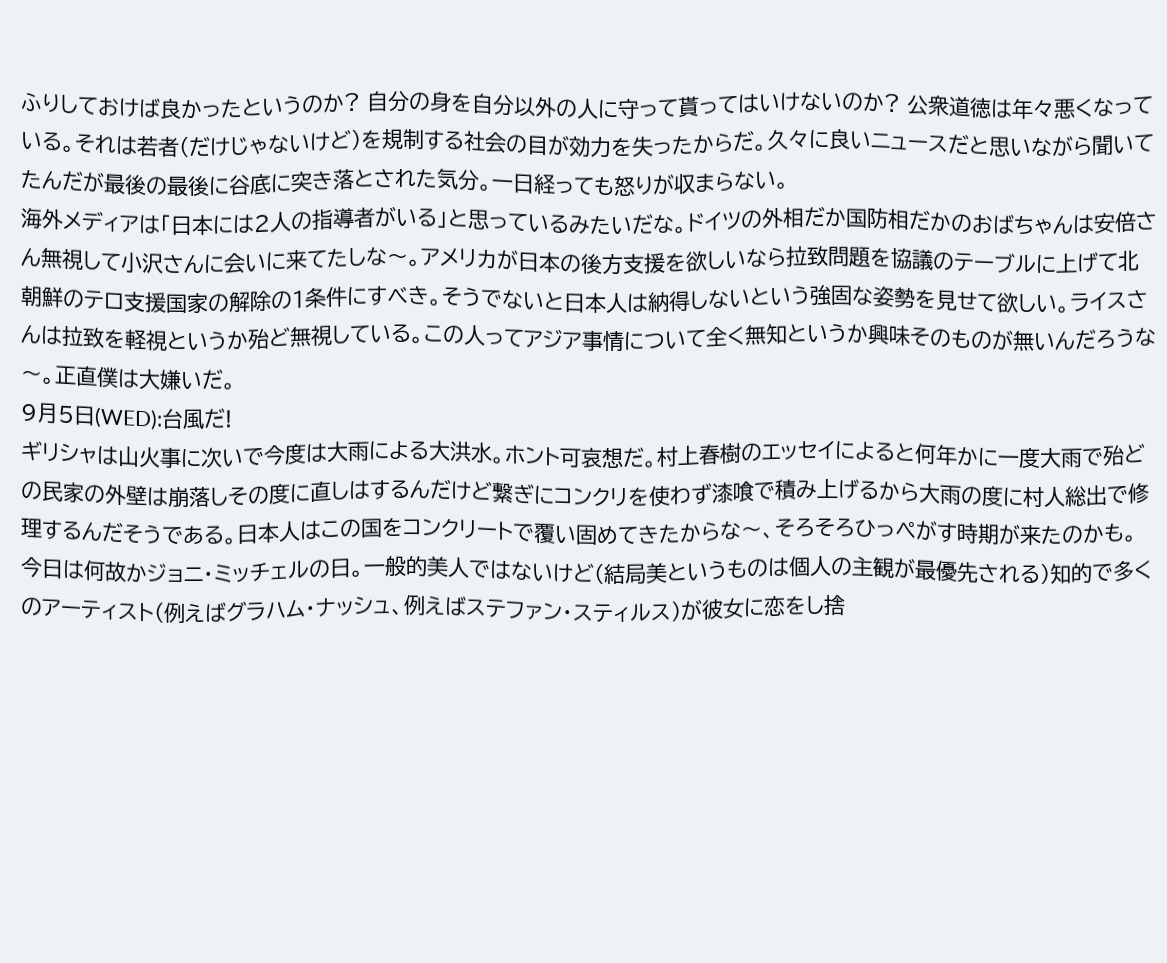ふりしておけば良かったというのか? 自分の身を自分以外の人に守って貰ってはいけないのか? 公衆道徳は年々悪くなっている。それは若者(だけじゃないけど)を規制する社会の目が効力を失ったからだ。久々に良いニュースだと思いながら聞いてたんだが最後の最後に谷底に突き落とされた気分。一日経っても怒りが収まらない。
海外メディアは「日本には2人の指導者がいる」と思っているみたいだな。ドイツの外相だか国防相だかのおばちゃんは安倍さん無視して小沢さんに会いに来てたしな〜。アメリカが日本の後方支援を欲しいなら拉致問題を協議のテーブルに上げて北朝鮮のテロ支援国家の解除の1条件にすべき。そうでないと日本人は納得しないという強固な姿勢を見せて欲しい。ライスさんは拉致を軽視というか殆ど無視している。この人ってアジア事情について全く無知というか興味そのものが無いんだろうな〜。正直僕は大嫌いだ。
9月5日(WED):台風だ!
ギリシャは山火事に次いで今度は大雨による大洪水。ホント可哀想だ。村上春樹のエッセイによると何年かに一度大雨で殆どの民家の外壁は崩落しその度に直しはするんだけど繋ぎにコンクリを使わず漆喰で積み上げるから大雨の度に村人総出で修理するんだそうである。日本人はこの国をコンクリートで覆い固めてきたからな〜、そろそろひっぺがす時期が来たのかも。
今日は何故かジョニ・ミッチェルの日。一般的美人ではないけど(結局美というものは個人の主観が最優先される)知的で多くのアーティスト(例えばグラハム・ナッシュ、例えばステファン・スティルス)が彼女に恋をし捨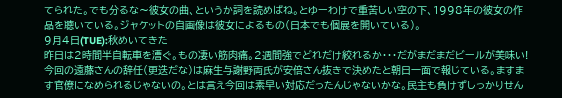てられた。でも分るな〜彼女の曲、というか詞を読めばね。とゆーわけで重苦しい空の下、1998年の彼女の作品を聴いている。ジャケットの自画像は彼女によるもの(日本でも個展を開いている)。
9月4日(TUE):秋めいてきた
昨日は2時間半自転車を漕ぐ。もの凄い筋肉痛。2週間強でどれだけ絞れるか・・・だがまだまだビールが美味い!今回の遠藤さんの辞任(更迭だな)は麻生与謝野両氏が安倍さん抜きで決めたと朝日一面で報じている。ますます官僚になめられるじゃないの。とは言え今回は素早い対応だったんじゃないかな。民主も負けずしっかりせん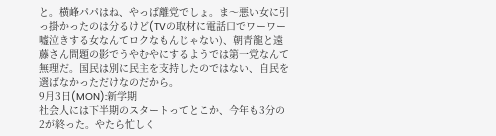と。横峰パパはね、やっぱ離党でしょ。ま〜悪い女に引っ掛かったのは分るけど(TVの取材に電話口でワーワー嘘泣きする女なんてロクなもんじゃない)、朝青龍と遠藤さん問題の影でうやむやにするようでは第一党なんて無理だ。国民は別に民主を支持したのではない、自民を選ばなかっただけなのだから。
9月3日(MON):新学期
社会人には下半期のスタートってとこか、今年も3分の2が終った。やたら忙しく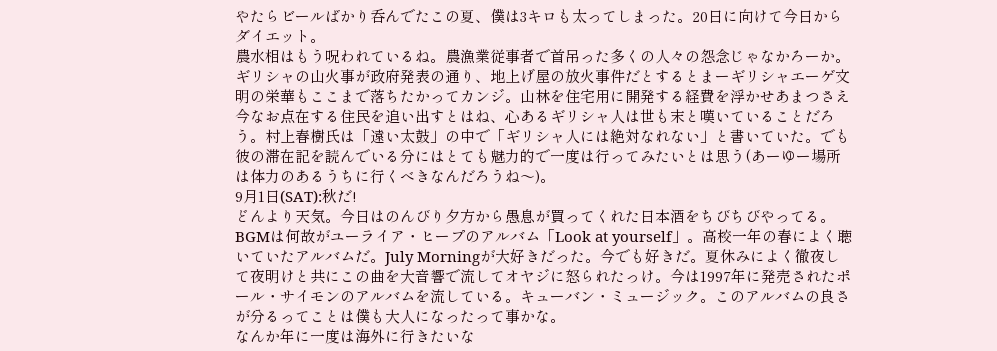やたらビールばかり呑んでたこの夏、僕は3キロも太ってしまった。20日に向けて今日からダイエット。
農水相はもう呪われているね。農漁業従事者で首吊った多くの人々の怨念じゃなかろーか。
ギリシャの山火事が政府発表の通り、地上げ屋の放火事件だとするとまーギリシャエーゲ文明の栄華もここまで落ちたかってカンジ。山林を住宅用に開発する経費を浮かせあまつさえ今なお点在する住民を追い出すとはね、心あるギリシャ人は世も末と嘆いていることだろう。村上春樹氏は「遠い太鼓」の中で「ギリシャ人には絶対なれない」と書いていた。でも彼の滞在記を読んでいる分にはとても魅力的で一度は行ってみたいとは思う(あーゆー場所は体力のあるうちに行くべきなんだろうね〜)。
9月1日(SAT):秋だ!
どんより天気。今日はのんびり夕方から愚息が買ってくれた日本酒をちびちびやってる。BGMは何故がユーライア・ヒープのアルバム「Look at yourself」。高校一年の春によく聴いていたアルバムだ。July Morningが大好きだった。今でも好きだ。夏休みによく徹夜して夜明けと共にこの曲を大音響で流してオヤジに怒られたっけ。今は1997年に発売されたポール・サイモンのアルバムを流している。キューバン・ミュージック。このアルバムの良さが分るってことは僕も大人になったって事かな。
なんか年に一度は海外に行きたいな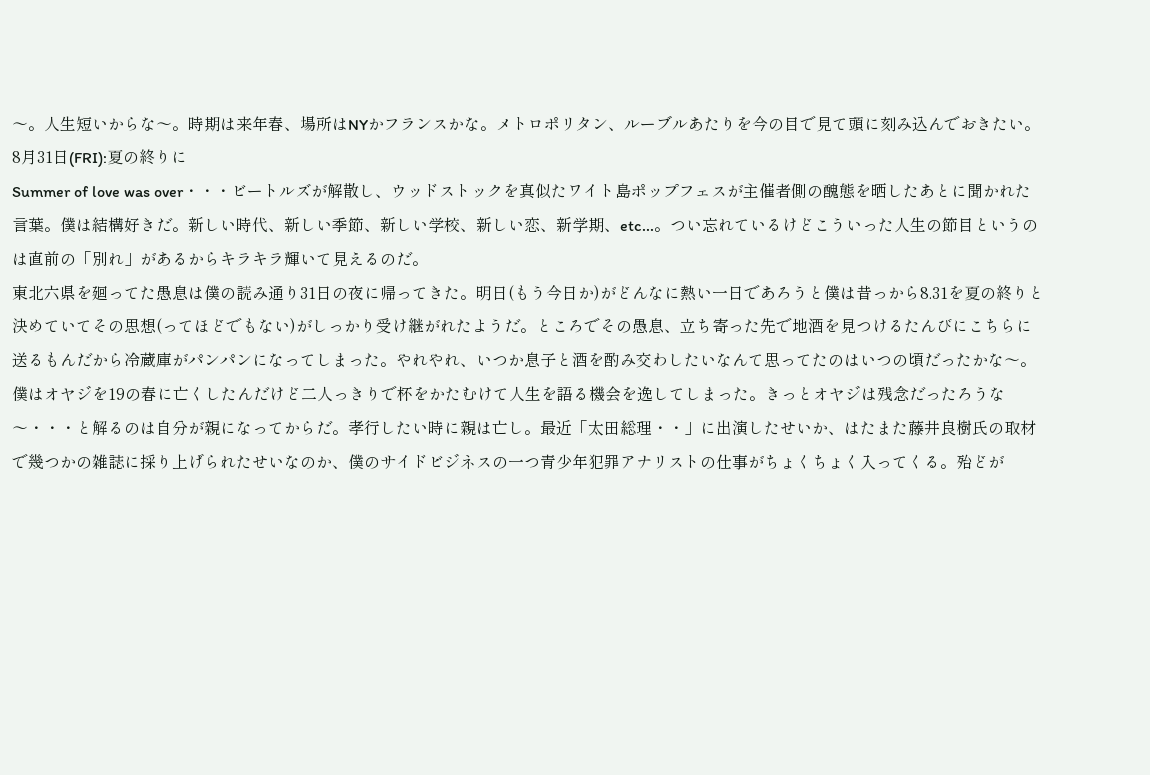〜。人生短いからな〜。時期は来年春、場所はNYかフランスかな。メトロポリタン、ルーブルあたりを今の目で見て頭に刻み込んでおきたい。
8月31日(FRI):夏の終りに
Summer of love was over・・・ビートルズが解散し、ウッドストックを真似たワイト島ポップフェスが主催者側の醜態を晒したあとに聞かれた言葉。僕は結構好きだ。新しい時代、新しい季節、新しい学校、新しい恋、新学期、etc...。つい忘れているけどこういった人生の節目というのは直前の「別れ」があるからキラキラ輝いて見えるのだ。
東北六県を廻ってた愚息は僕の読み通り31日の夜に帰ってきた。明日(もう今日か)がどんなに熱い一日であろうと僕は昔っから8.31を夏の終りと決めていてその思想(ってほどでもない)がしっかり受け継がれたようだ。ところでその愚息、立ち寄った先で地酒を見つけるたんびにこちらに送るもんだから冷蔵庫がパンパンになってしまった。やれやれ、いつか息子と酒を酌み交わしたいなんて思ってたのはいつの頃だったかな〜。僕はオヤジを19の春に亡くしたんだけど二人っきりで杯をかたむけて人生を語る機会を逸してしまった。きっとオヤジは残念だったろうな〜・・・と解るのは自分が親になってからだ。孝行したい時に親は亡し。最近「太田総理・・」に出演したせいか、はたまた藤井良樹氏の取材で幾つかの雑誌に採り上げられたせいなのか、僕のサイドビジネスの一つ青少年犯罪アナリストの仕事がちょくちょく入ってくる。殆どが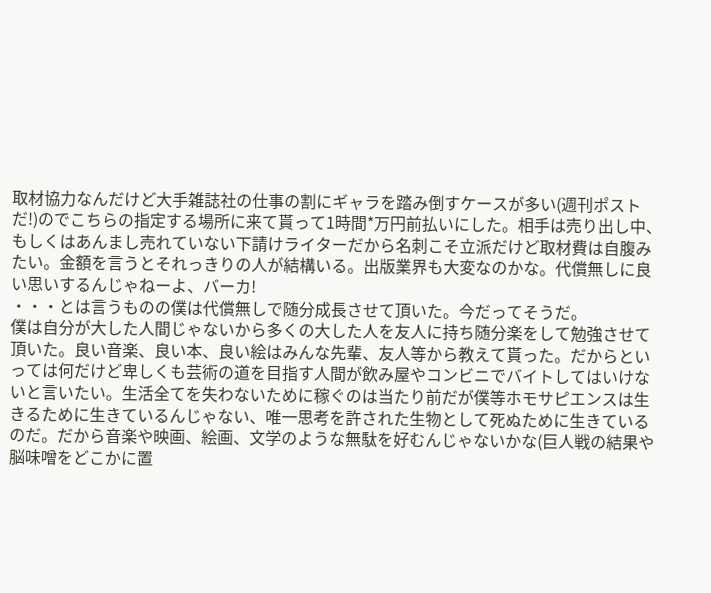取材協力なんだけど大手雑誌社の仕事の割にギャラを踏み倒すケースが多い(週刊ポストだ!)のでこちらの指定する場所に来て貰って1時間*万円前払いにした。相手は売り出し中、もしくはあんまし売れていない下請けライターだから名刺こそ立派だけど取材費は自腹みたい。金額を言うとそれっきりの人が結構いる。出版業界も大変なのかな。代償無しに良い思いするんじゃねーよ、バーカ!
・・・とは言うものの僕は代償無しで随分成長させて頂いた。今だってそうだ。
僕は自分が大した人間じゃないから多くの大した人を友人に持ち随分楽をして勉強させて頂いた。良い音楽、良い本、良い絵はみんな先輩、友人等から教えて貰った。だからといっては何だけど卑しくも芸術の道を目指す人間が飲み屋やコンビニでバイトしてはいけないと言いたい。生活全てを失わないために稼ぐのは当たり前だが僕等ホモサピエンスは生きるために生きているんじゃない、唯一思考を許された生物として死ぬために生きているのだ。だから音楽や映画、絵画、文学のような無駄を好むんじゃないかな(巨人戦の結果や脳味噌をどこかに置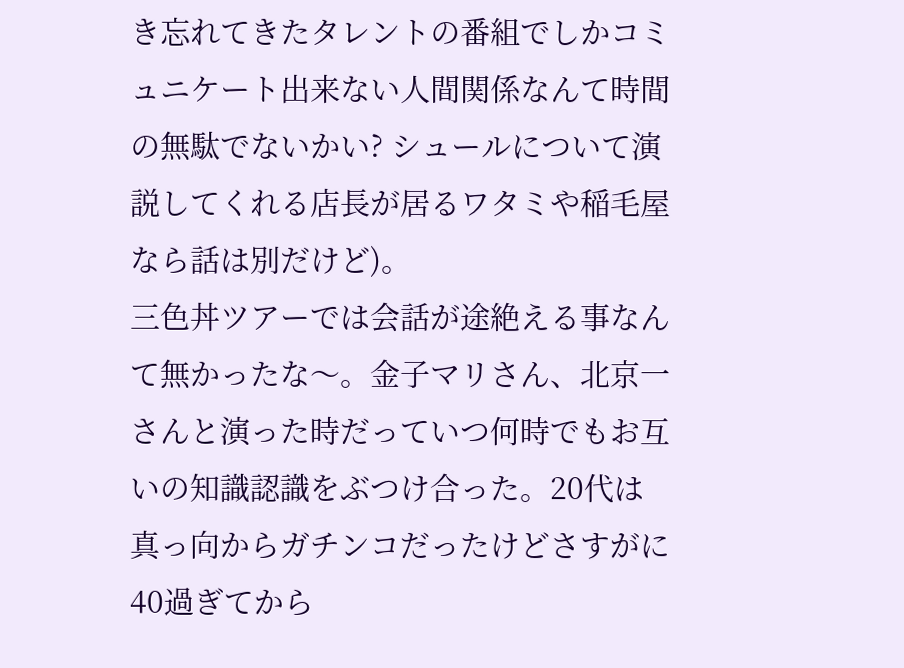き忘れてきたタレントの番組でしかコミュニケート出来ない人間関係なんて時間の無駄でないかい? シュールについて演説してくれる店長が居るワタミや稲毛屋なら話は別だけど)。
三色丼ツアーでは会話が途絶える事なんて無かったな〜。金子マリさん、北京一さんと演った時だっていつ何時でもお互いの知識認識をぶつけ合った。20代は真っ向からガチンコだったけどさすがに40過ぎてから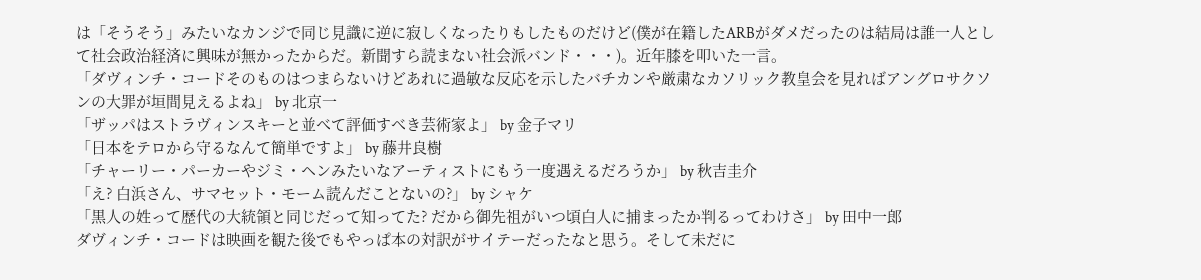は「そうそう」みたいなカンジで同じ見識に逆に寂しくなったりもしたものだけど(僕が在籍したARBがダメだったのは結局は誰一人として社会政治経済に興味が無かったからだ。新聞すら読まない社会派バンド・・・)。近年膝を叩いた一言。
「ダヴィンチ・コードそのものはつまらないけどあれに過敏な反応を示したバチカンや厳粛なカソリック教皇会を見ればアングロサクソンの大罪が垣間見えるよね」 by 北京一
「ザッパはストラヴィンスキーと並べて評価すべき芸術家よ」 by 金子マリ
「日本をテロから守るなんて簡単ですよ」 by 藤井良樹
「チャーリー・パーカーやジミ・ヘンみたいなアーティストにもう一度遇えるだろうか」 by 秋吉圭介
「え? 白浜さん、サマセット・モーム読んだことないの?」 by シャケ
「黒人の姓って歴代の大統領と同じだって知ってた? だから御先祖がいつ頃白人に捕まったか判るってわけさ」 by 田中一郎
ダヴィンチ・コードは映画を観た後でもやっぱ本の対訳がサイテーだったなと思う。そして未だに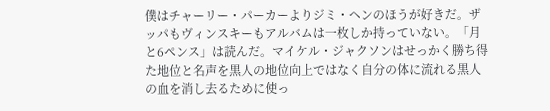僕はチャーリー・パーカーよりジミ・ヘンのほうが好きだ。ザッパもヴィンスキーもアルバムは一枚しか持っていない。「月と6ペンス」は読んだ。マイケル・ジャクソンはせっかく勝ち得た地位と名声を黒人の地位向上ではなく自分の体に流れる黒人の血を消し去るために使っ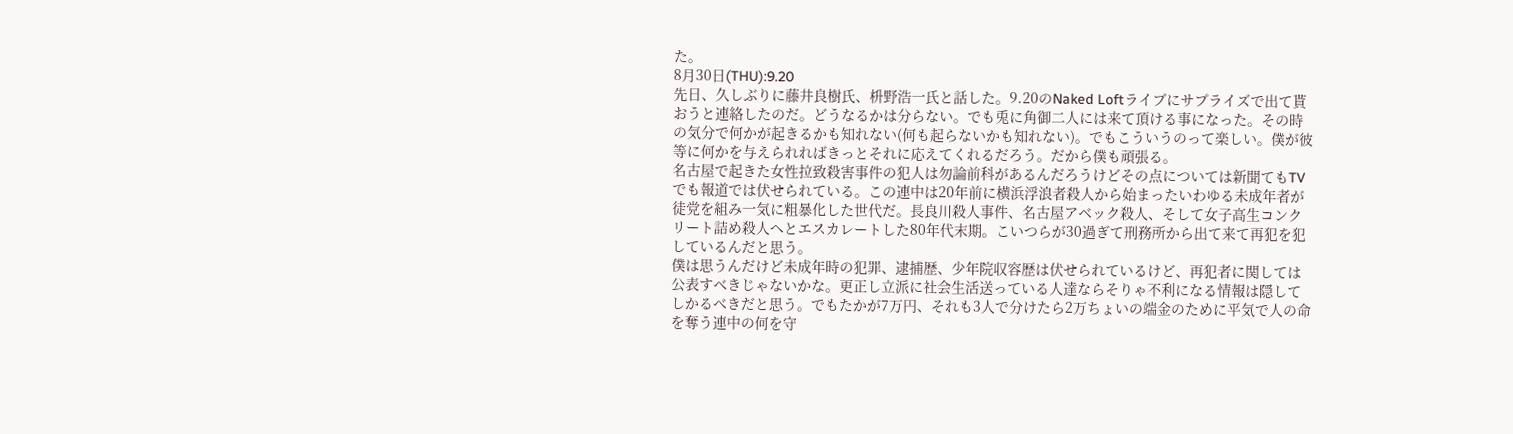た。
8月30日(THU):9.20
先日、久しぶりに藤井良樹氏、枡野浩一氏と話した。9.20のNaked Loftライブにサプライズで出て貰おうと連絡したのだ。どうなるかは分らない。でも兎に角御二人には来て頂ける事になった。その時の気分で何かが起きるかも知れない(何も起らないかも知れない)。でもこういうのって楽しい。僕が彼等に何かを与えられればきっとそれに応えてくれるだろう。だから僕も頑張る。
名古屋で起きた女性拉致殺害事件の犯人は勿論前科があるんだろうけどその点については新聞てもTVでも報道では伏せられている。この連中は20年前に横浜浮浪者殺人から始まったいわゆる未成年者が徒党を組み一気に粗暴化した世代だ。長良川殺人事件、名古屋アベック殺人、そして女子高生コンクリート詰め殺人へとエスカレートした80年代末期。こいつらが30過ぎて刑務所から出て来て再犯を犯しているんだと思う。
僕は思うんだけど未成年時の犯罪、逮捕歴、少年院収容歴は伏せられているけど、再犯者に関しては公表すべきじゃないかな。更正し立派に社会生活送っている人達ならそりゃ不利になる情報は隠してしかるべきだと思う。でもたかが7万円、それも3人で分けたら2万ちょいの端金のために平気で人の命を奪う連中の何を守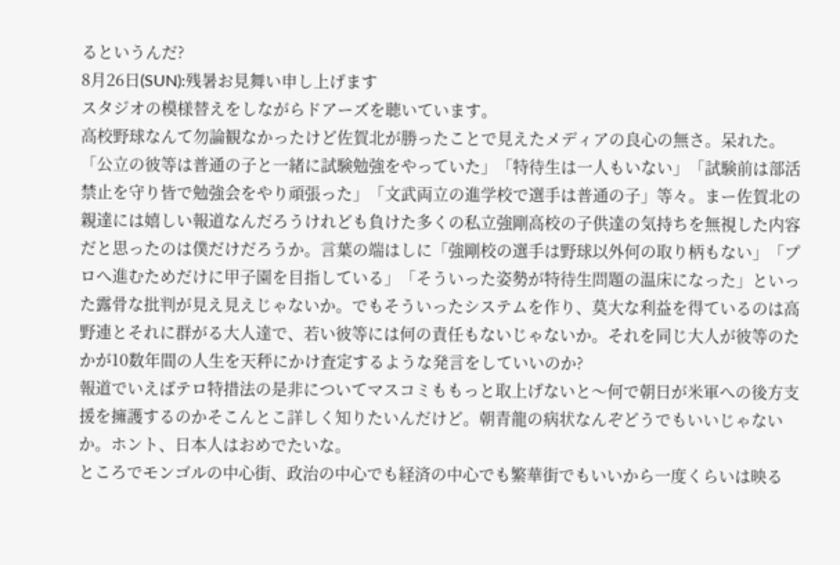るというんだ?
8月26日(SUN):残暑お見舞い申し上げます
スタジオの模様替えをしながらドアーズを聴いています。
高校野球なんて勿論観なかったけど佐賀北が勝ったことで見えたメディアの良心の無さ。呆れた。「公立の彼等は普通の子と一緒に試験勉強をやっていた」「特待生は一人もいない」「試験前は部活禁止を守り皆で勉強会をやり頑張った」「文武両立の進学校で選手は普通の子」等々。まー佐賀北の親達には嬉しい報道なんだろうけれども負けた多くの私立強剛高校の子供達の気持ちを無視した内容だと思ったのは僕だけだろうか。言葉の端はしに「強剛校の選手は野球以外何の取り柄もない」「プロへ進むためだけに甲子園を目指している」「そういった姿勢が特待生問題の温床になった」といった露骨な批判が見え見えじゃないか。でもそういったシステムを作り、莫大な利益を得ているのは高野連とそれに群がる大人達で、若い彼等には何の責任もないじゃないか。それを同じ大人が彼等のたかが10数年間の人生を天秤にかけ査定するような発言をしていいのか?
報道でいえばテロ特措法の是非についてマスコミももっと取上げないと〜何で朝日が米軍への後方支援を擁護するのかそこんとこ詳しく知りたいんだけど。朝青龍の病状なんぞどうでもいいじゃないか。ホント、日本人はおめでたいな。
ところでモンゴルの中心街、政治の中心でも経済の中心でも繁華街でもいいから一度くらいは映る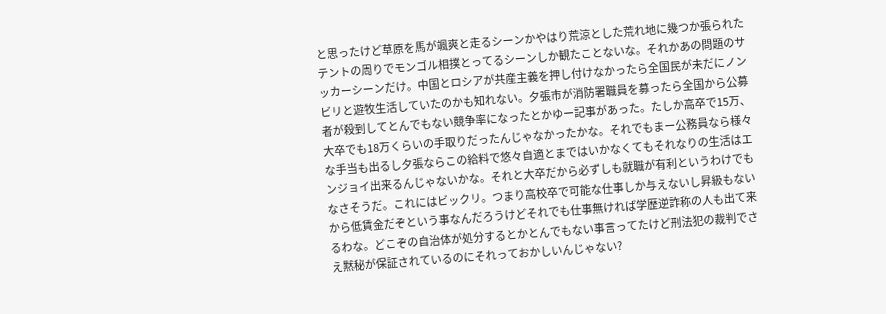と思ったけど草原を馬が颯爽と走るシーンかやはり荒涼とした荒れ地に幾つか張られたテントの周りでモンゴル相撲とってるシーンしか観たことないな。それかあの問題のサッカーシーンだけ。中国とロシアが共産主義を押し付けなかったら全国民が未だにノンビリと遊牧生活していたのかも知れない。夕張市が消防署職員を募ったら全国から公募者が殺到してとんでもない競争率になったとかゆー記事があった。たしか高卒で15万、大卒でも18万くらいの手取りだったんじゃなかったかな。それでもまー公務員なら様々な手当も出るし夕張ならこの給料で悠々自適とまではいかなくてもそれなりの生活はエンジョイ出来るんじゃないかな。それと大卒だから必ずしも就職が有利というわけでもなさそうだ。これにはビックリ。つまり高校卒で可能な仕事しか与えないし昇級もないから低賃金だぞという事なんだろうけどそれでも仕事無ければ学歴逆詐称の人も出て来るわな。どこぞの自治体が処分するとかとんでもない事言ってたけど刑法犯の裁判でさえ黙秘が保証されているのにそれっておかしいんじゃない?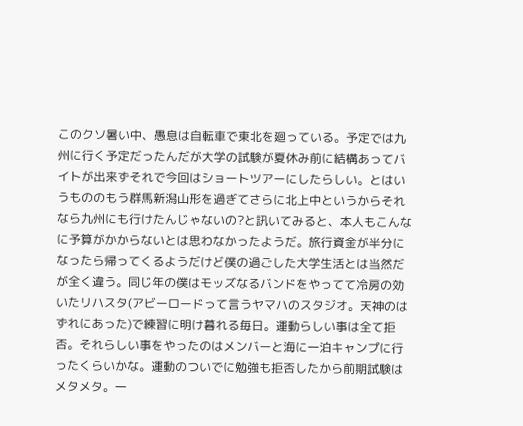このクソ暑い中、愚息は自転車で東北を廻っている。予定では九州に行く予定だったんだが大学の試験が夏休み前に結構あってバイトが出来ずそれで今回はショートツアーにしたらしい。とはいうもののもう群馬新潟山形を過ぎてさらに北上中というからそれなら九州にも行けたんじゃないの?と訊いてみると、本人もこんなに予算がかからないとは思わなかったようだ。旅行資金が半分になったら帰ってくるようだけど僕の過ごした大学生活とは当然だが全く違う。同じ年の僕はモッズなるバンドをやってて冷房の効いたリハスタ(アビーロードって言うヤマハのスタジオ。天神のはずれにあった)で練習に明け暮れる毎日。運動らしい事は全て拒否。それらしい事をやったのはメンバーと海に一泊キャンプに行ったくらいかな。運動のついでに勉強も拒否したから前期試験はメタメタ。一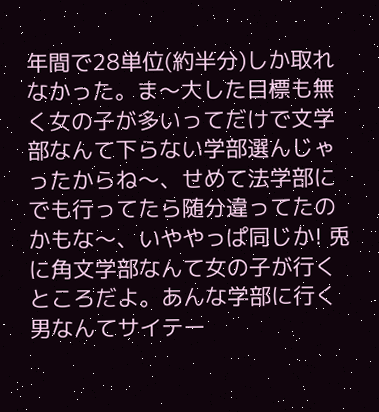年間で28単位(約半分)しか取れなかった。ま〜大した目標も無く女の子が多いってだけで文学部なんて下らない学部選んじゃったからね〜、せめて法学部にでも行ってたら随分違ってたのかもな〜、いややっぱ同じか! 兎に角文学部なんて女の子が行くところだよ。あんな学部に行く男なんてサイテー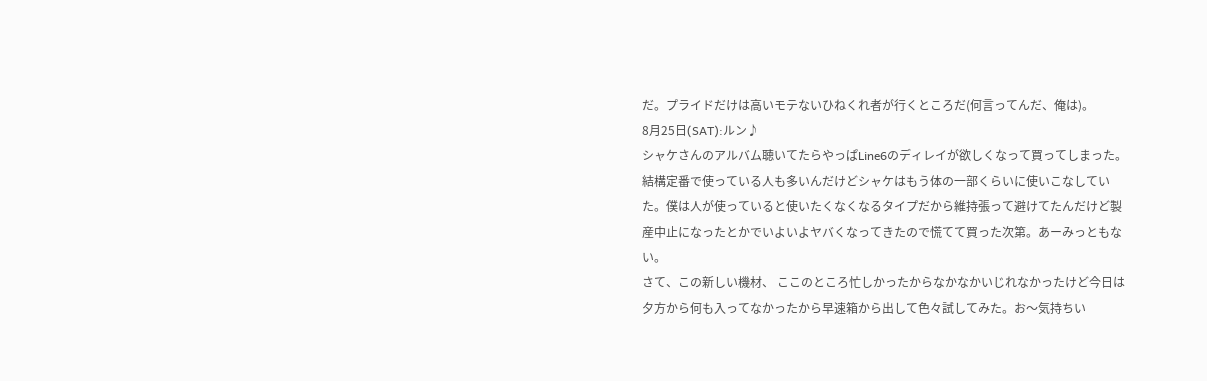だ。プライドだけは高いモテないひねくれ者が行くところだ(何言ってんだ、俺は)。
8月25日(SAT):ルン♪
シャケさんのアルバム聴いてたらやっぱLine6のディレイが欲しくなって買ってしまった。結構定番で使っている人も多いんだけどシャケはもう体の一部くらいに使いこなしていた。僕は人が使っていると使いたくなくなるタイプだから維持張って避けてたんだけど製産中止になったとかでいよいよヤバくなってきたので慌てて買った次第。あーみっともない。
さて、この新しい機材、 ここのところ忙しかったからなかなかいじれなかったけど今日は夕方から何も入ってなかったから早速箱から出して色々試してみた。お〜気持ちい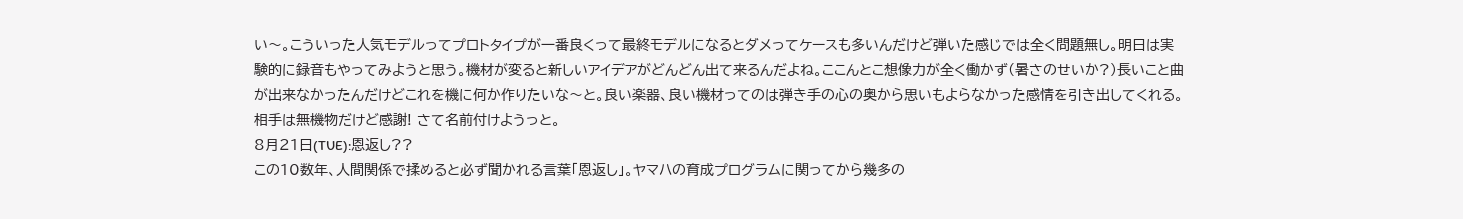い〜。こういった人気モデルってプロトタイプが一番良くって最終モデルになるとダメってケースも多いんだけど弾いた感じでは全く問題無し。明日は実験的に録音もやってみようと思う。機材が変ると新しいアイデアがどんどん出て来るんだよね。ここんとこ想像力が全く働かず(暑さのせいか?)長いこと曲が出来なかったんだけどこれを機に何か作りたいな〜と。良い楽器、良い機材ってのは弾き手の心の奥から思いもよらなかった感情を引き出してくれる。相手は無機物だけど感謝! さて名前付けようっと。
8月21日(TUE):恩返し??
この10数年、人間関係で揉めると必ず聞かれる言葉「恩返し」。ヤマハの育成プログラムに関ってから幾多の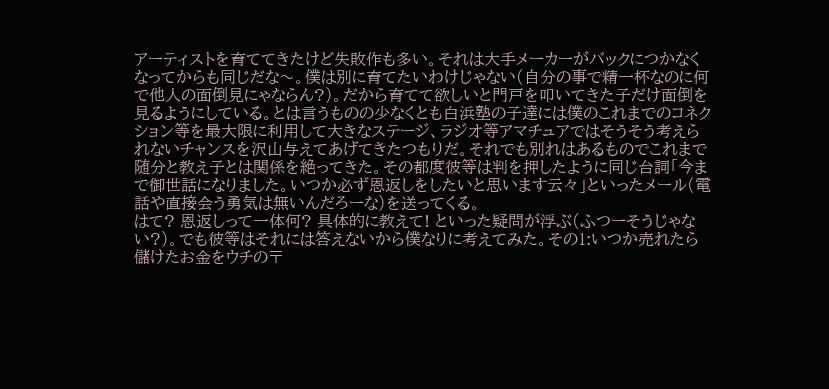アーティストを育ててきたけど失敗作も多い。それは大手メーカーがバックにつかなくなってからも同じだな〜。僕は別に育てたいわけじゃない(自分の事で精一杯なのに何で他人の面倒見にゃならん?)。だから育てて欲しいと門戸を叩いてきた子だけ面倒を見るようにしている。とは言うものの少なくとも白浜塾の子達には僕のこれまでのコネクション等を最大限に利用して大きなステージ、ラジオ等アマチュアではそうそう考えられないチャンスを沢山与えてあげてきたつもりだ。それでも別れはあるものでこれまで随分と教え子とは関係を絶ってきた。その都度彼等は判を押したように同じ台詞「今まで御世話になりました。いつか必ず恩返しをしたいと思います云々」といったメール(電話や直接会う勇気は無いんだろーな)を送ってくる。
はて? 恩返しって一体何? 具体的に教えて! といった疑問が浮ぶ(ふつーそうじゃない?)。でも彼等はそれには答えないから僕なりに考えてみた。その1:いつか売れたら儲けたお金をウチの〒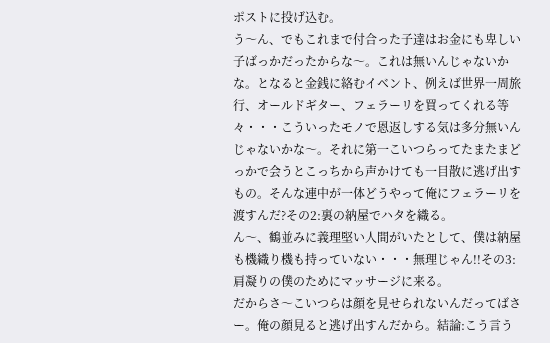ポストに投げ込む。
う〜ん、でもこれまで付合った子達はお金にも卑しい子ばっかだったからな〜。これは無いんじゃないかな。となると金銭に絡むイベント、例えば世界一周旅行、オールドギター、フェラーリを買ってくれる等々・・・こういったモノで恩返しする気は多分無いんじゃないかな〜。それに第一こいつらってたまたまどっかで会うとこっちから声かけても一目散に逃げ出すもの。そんな連中が一体どうやって俺にフェラーリを渡すんだ?その2:裏の納屋でハタを織る。
ん〜、鶴並みに義理堅い人間がいたとして、僕は納屋も機織り機も持っていない・・・無理じゃん!!その3:肩凝りの僕のためにマッサージに来る。
だからさ〜こいつらは顔を見せられないんだってばさー。俺の顔見ると逃げ出すんだから。結論:こう言う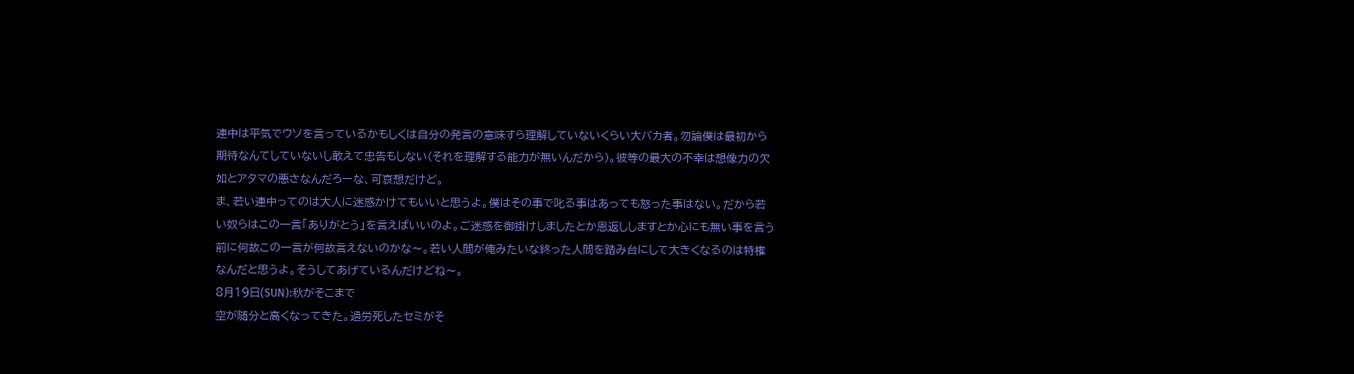連中は平気でウソを言っているかもしくは自分の発言の意味すら理解していないくらい大バカ者。勿論僕は最初から期待なんてしていないし敢えて忠告もしない(それを理解する能力が無いんだから)。彼等の最大の不幸は想像力の欠如とアタマの悪さなんだろーな、可哀想だけど。
ま、若い連中ってのは大人に迷惑かけてもいいと思うよ。僕はその事で叱る事はあっても怒った事はない。だから若い奴らはこの一言「ありがとう」を言えばいいのよ。ご迷惑を御掛けしましたとか恩返ししますとか心にも無い事を言う前に何故この一言が何故言えないのかな〜。若い人間が俺みたいな終った人間を踏み台にして大きくなるのは特権なんだと思うよ。そうしてあげているんだけどね〜。
8月19日(SUN):秋がそこまで
空が随分と高くなってきた。過労死したセミがそ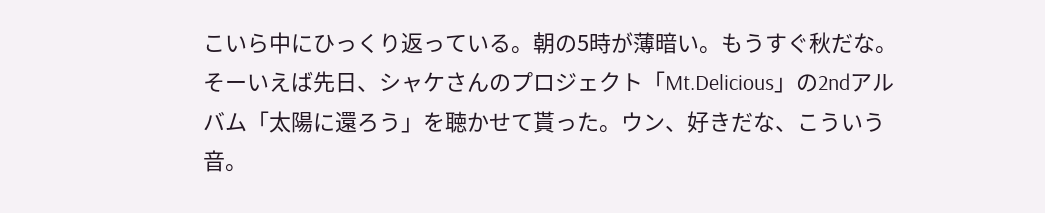こいら中にひっくり返っている。朝の5時が薄暗い。もうすぐ秋だな。
そーいえば先日、シャケさんのプロジェクト「Mt.Delicious」の2ndアルバム「太陽に還ろう」を聴かせて貰った。ウン、好きだな、こういう音。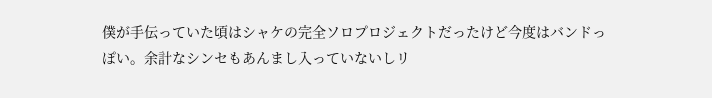僕が手伝っていた頃はシャケの完全ソロプロジェクトだったけど今度はバンドっぽい。余計なシンセもあんまし入っていないしリ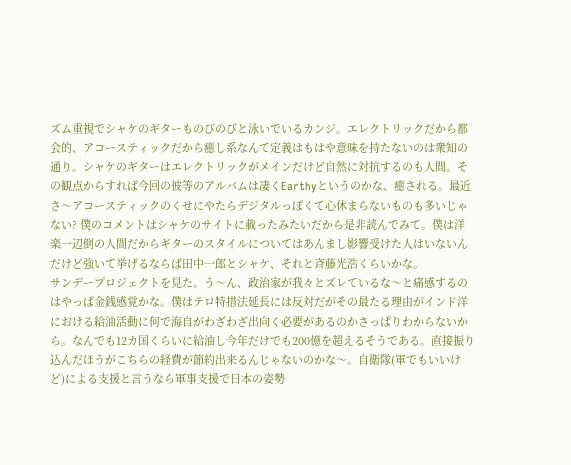ズム重視でシャケのギターものびのびと泳いでいるカンジ。エレクトリックだから都会的、アコースティックだから癒し系なんて定義はもはや意味を持たないのは衆知の通り。シャケのギターはエレクトリックがメインだけど自然に対抗するのも人間。その観点からすれば今回の彼等のアルバムは凄くEarthyというのかな、癒される。最近さ〜アコースティックのくせにやたらデジタルっぽくて心休まらないものも多いじゃない? 僕のコメントはシャケのサイトに載ったみたいだから是非読んでみて。僕は洋楽一辺倒の人間だからギターのスタイルについてはあんまし影響受けた人はいないんだけど強いて挙げるならば田中一郎とシャケ、それと斉藤光浩くらいかな。
サンデープロジェクトを見た。う〜ん、政治家が我々とズレているな〜と痛感するのはやっぱ金銭感覚かな。僕はテロ特措法延長には反対だがその最たる理由がインド洋における給油活動に何で海自がわざわざ出向く必要があるのかさっぱりわからないから。なんでも12カ国くらいに給油し今年だけでも200億を超えるそうである。直接振り込んだほうがこちらの経費が節約出来るんじゃないのかな〜。自衛隊(軍でもいいけど)による支援と言うなら軍事支援で日本の姿勢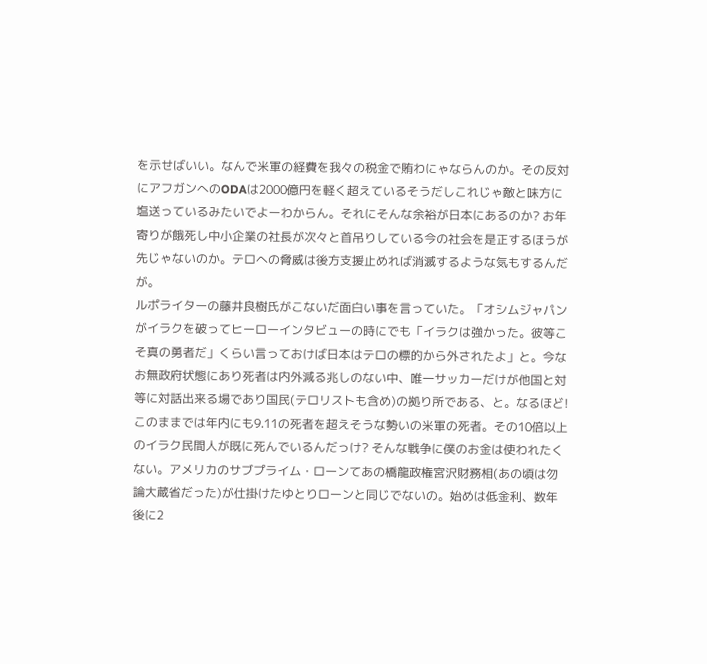を示せばいい。なんで米軍の経費を我々の税金で賄わにゃならんのか。その反対にアフガンへのODAは2000億円を軽く超えているそうだしこれじゃ敵と味方に塩送っているみたいでよーわからん。それにそんな余裕が日本にあるのか? お年寄りが餓死し中小企業の社長が次々と首吊りしている今の社会を是正するほうが先じゃないのか。テロへの脅威は後方支援止めれば消滅するような気もするんだが。
ルポライターの藤井良樹氏がこないだ面白い事を言っていた。「オシムジャパンがイラクを破ってヒーローインタビューの時にでも「イラクは強かった。彼等こそ真の勇者だ」くらい言っておけば日本はテロの標的から外されたよ」と。今なお無政府状態にあり死者は内外減る兆しのない中、唯一サッカーだけが他国と対等に対話出来る場であり国民(テロリストも含め)の拠り所である、と。なるほど! このままでは年内にも9.11の死者を超えそうな勢いの米軍の死者。その10倍以上のイラク民間人が既に死んでいるんだっけ? そんな戦争に僕のお金は使われたくない。アメリカのサブプライム・ローンてあの橋龍政権宮沢財務相(あの頃は勿論大蔵省だった)が仕掛けたゆとりローンと同じでないの。始めは低金利、数年後に2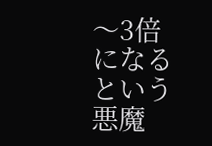〜3倍になるという悪魔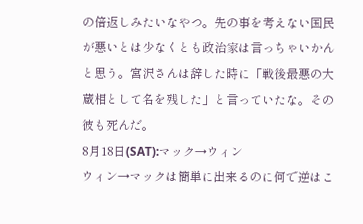の倍返しみたいなやつ。先の事を考えない国民が悪いとは少なくとも政治家は言っちゃいかんと思う。宮沢さんは辞した時に「戦後最悪の大蔵相として名を残した」と言っていたな。その彼も死んだ。
8月18日(SAT):マック→ウィン
ウィン→マックは簡単に出来るのに何で逆はこ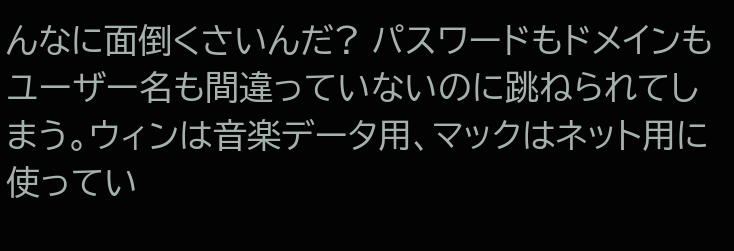んなに面倒くさいんだ? パスワードもドメインもユーザー名も間違っていないのに跳ねられてしまう。ウィンは音楽データ用、マックはネット用に使ってい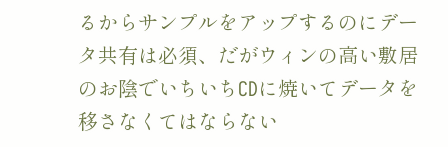るからサンプルをアップするのにデータ共有は必須、だがウィンの高い敷居のお陰でいちいちCDに焼いてデータを移さなくてはならない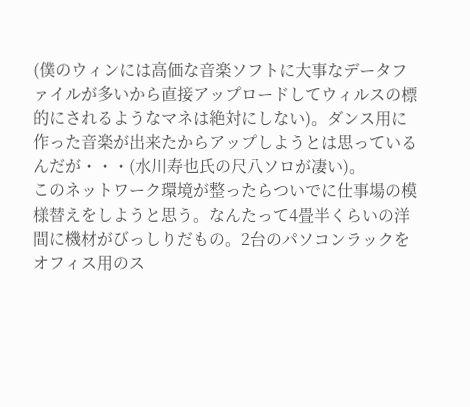(僕のウィンには高価な音楽ソフトに大事なデータファイルが多いから直接アップロードしてウィルスの標的にされるようなマネは絶対にしない)。ダンス用に作った音楽が出来たからアップしようとは思っているんだが・・・(水川寿也氏の尺八ソロが凄い)。
このネットワーク環境が整ったらついでに仕事場の模様替えをしようと思う。なんたって4畳半くらいの洋間に機材がびっしりだもの。2台のパソコンラックをオフィス用のス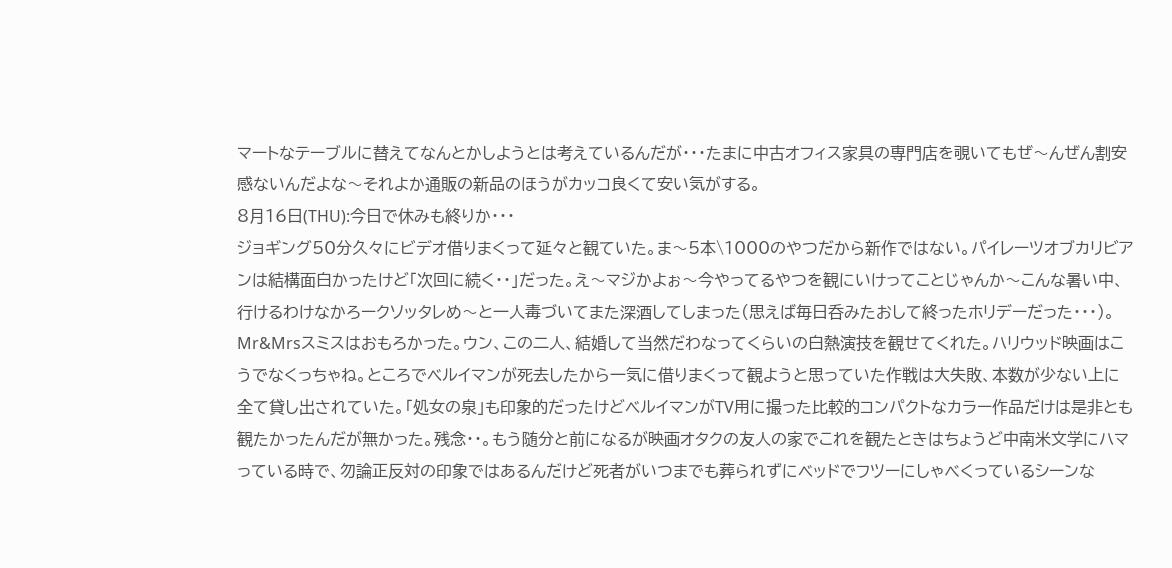マートなテーブルに替えてなんとかしようとは考えているんだが・・・たまに中古オフィス家具の専門店を覗いてもぜ〜んぜん割安感ないんだよな〜それよか通販の新品のほうがカッコ良くて安い気がする。
8月16日(THU):今日で休みも終りか・・・
ジョギング50分久々にビデオ借りまくって延々と観ていた。ま〜5本\1000のやつだから新作ではない。パイレーツオブカリビアンは結構面白かったけど「次回に続く・・」だった。え〜マジかよぉ〜今やってるやつを観にいけってことじゃんか〜こんな暑い中、行けるわけなかろークソッタレめ〜と一人毒づいてまた深酒してしまった(思えば毎日呑みたおして終ったホリデーだった・・・)。Mr&Mrsスミスはおもろかった。ウン、この二人、結婚して当然だわなってくらいの白熱演技を観せてくれた。ハリウッド映画はこうでなくっちゃね。ところでベルイマンが死去したから一気に借りまくって観ようと思っていた作戦は大失敗、本数が少ない上に全て貸し出されていた。「処女の泉」も印象的だったけどベルイマンがTV用に撮った比較的コンパクトなカラー作品だけは是非とも観たかったんだが無かった。残念・・。もう随分と前になるが映画オタクの友人の家でこれを観たときはちょうど中南米文学にハマっている時で、勿論正反対の印象ではあるんだけど死者がいつまでも葬られずにベッドでフツーにしゃべくっているシーンな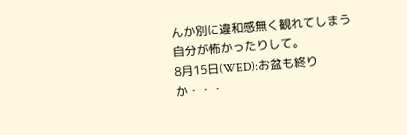んか別に違和感無く観れてしまう自分が怖かったりして。
8月15日(WED):お盆も終りか・・・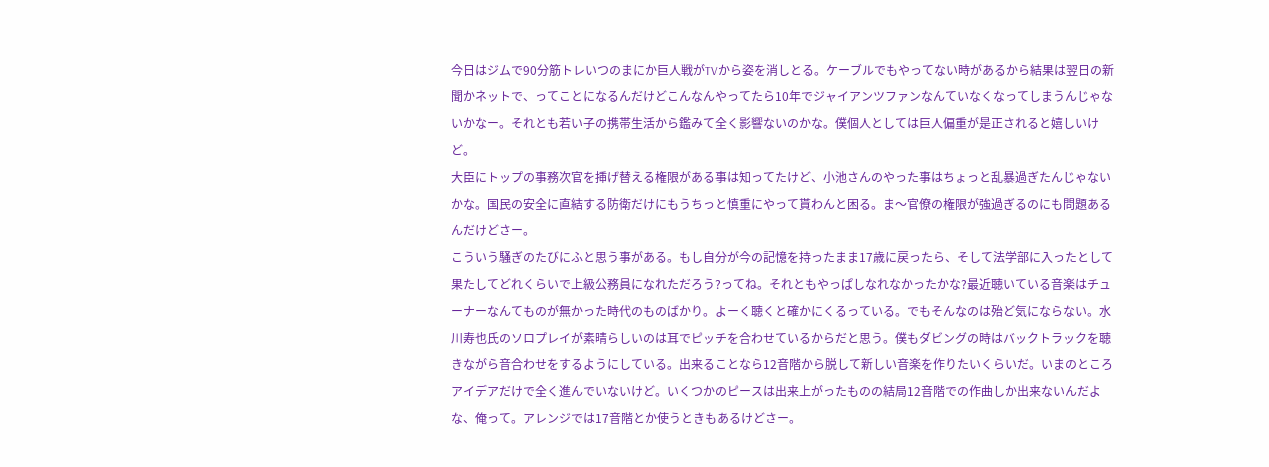今日はジムで90分筋トレいつのまにか巨人戦がTVから姿を消しとる。ケーブルでもやってない時があるから結果は翌日の新聞かネットで、ってことになるんだけどこんなんやってたら10年でジャイアンツファンなんていなくなってしまうんじゃないかなー。それとも若い子の携帯生活から鑑みて全く影響ないのかな。僕個人としては巨人偏重が是正されると嬉しいけど。
大臣にトップの事務次官を挿げ替える権限がある事は知ってたけど、小池さんのやった事はちょっと乱暴過ぎたんじゃないかな。国民の安全に直結する防衛だけにもうちっと慎重にやって貰わんと困る。ま〜官僚の権限が強過ぎるのにも問題あるんだけどさー。
こういう騒ぎのたびにふと思う事がある。もし自分が今の記憶を持ったまま17歳に戻ったら、そして法学部に入ったとして果たしてどれくらいで上級公務員になれただろう?ってね。それともやっぱしなれなかったかな?最近聴いている音楽はチューナーなんてものが無かった時代のものばかり。よーく聴くと確かにくるっている。でもそんなのは殆ど気にならない。水川寿也氏のソロプレイが素晴らしいのは耳でピッチを合わせているからだと思う。僕もダビングの時はバックトラックを聴きながら音合わせをするようにしている。出来ることなら12音階から脱して新しい音楽を作りたいくらいだ。いまのところアイデアだけで全く進んでいないけど。いくつかのピースは出来上がったものの結局12音階での作曲しか出来ないんだよな、俺って。アレンジでは17音階とか使うときもあるけどさー。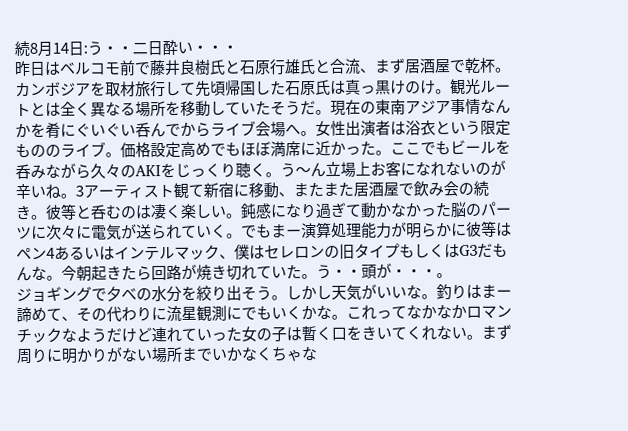続8月14日:う・・二日酔い・・・
昨日はベルコモ前で藤井良樹氏と石原行雄氏と合流、まず居酒屋で乾杯。カンボジアを取材旅行して先頃帰国した石原氏は真っ黒けのけ。観光ルートとは全く異なる場所を移動していたそうだ。現在の東南アジア事情なんかを肴にぐいぐい呑んでからライブ会場へ。女性出演者は浴衣という限定もののライブ。価格設定高めでもほぼ満席に近かった。ここでもビールを呑みながら久々のAKIをじっくり聴く。う〜ん立場上お客になれないのが辛いね。3アーティスト観て新宿に移動、またまた居酒屋で飲み会の続き。彼等と呑むのは凄く楽しい。鈍感になり過ぎて動かなかった脳のパーツに次々に電気が送られていく。でもまー演算処理能力が明らかに彼等はペン4あるいはインテルマック、僕はセレロンの旧タイプもしくはG3だもんな。今朝起きたら回路が焼き切れていた。う・・頭が・・・。
ジョギングで夕べの水分を絞り出そう。しかし天気がいいな。釣りはまー諦めて、その代わりに流星観測にでもいくかな。これってなかなかロマンチックなようだけど連れていった女の子は暫く口をきいてくれない。まず周りに明かりがない場所までいかなくちゃな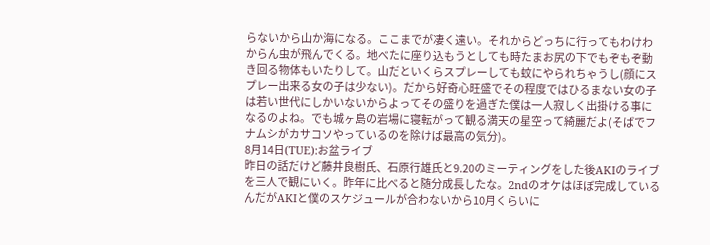らないから山か海になる。ここまでが凄く遠い。それからどっちに行ってもわけわからん虫が飛んでくる。地べたに座り込もうとしても時たまお尻の下でもぞもぞ動き回る物体もいたりして。山だといくらスプレーしても蚊にやられちゃうし(顔にスプレー出来る女の子は少ない)。だから好奇心旺盛でその程度ではひるまない女の子は若い世代にしかいないからよってその盛りを過ぎた僕は一人寂しく出掛ける事になるのよね。でも城ヶ島の岩場に寝転がって観る満天の星空って綺麗だよ(そばでフナムシがカサコソやっているのを除けば最高の気分)。
8月14日(TUE):お盆ライブ
昨日の話だけど藤井良樹氏、石原行雄氏と9.20のミーティングをした後AKIのライブを三人で観にいく。昨年に比べると随分成長したな。2ndのオケはほぼ完成しているんだがAKIと僕のスケジュールが合わないから10月くらいに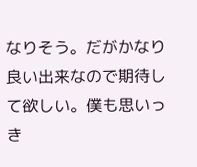なりそう。だがかなり良い出来なので期待して欲しい。僕も思いっき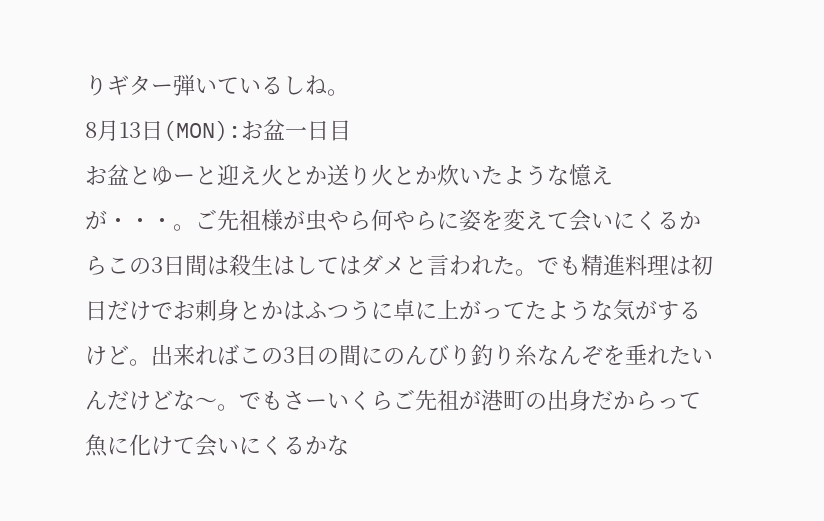りギター弾いているしね。
8月13日(MON):お盆一日目
お盆とゆーと迎え火とか送り火とか炊いたような憶えが・・・。ご先祖様が虫やら何やらに姿を変えて会いにくるからこの3日間は殺生はしてはダメと言われた。でも精進料理は初日だけでお刺身とかはふつうに卓に上がってたような気がするけど。出来ればこの3日の間にのんびり釣り糸なんぞを垂れたいんだけどな〜。でもさーいくらご先祖が港町の出身だからって魚に化けて会いにくるかな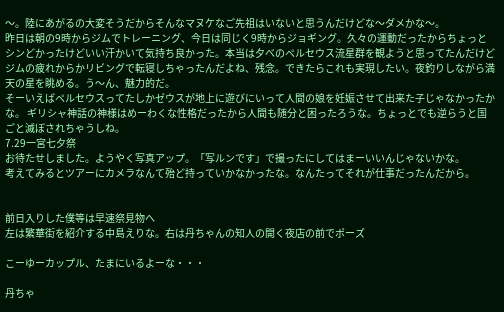〜。陸にあがるの大変そうだからそんなマヌケなご先祖はいないと思うんだけどな〜ダメかな〜。
昨日は朝の9時からジムでトレーニング、今日は同じく9時からジョギング。久々の運動だったからちょっとシンどかったけどいい汗かいて気持ち良かった。本当は夕べのペルセウス流星群を観ようと思ってたんだけどジムの疲れからかリビングで転寝しちゃったんだよね、残念。できたらこれも実現したい。夜釣りしながら満天の星を眺める。う〜ん、魅力的だ。
そーいえばペルセウスってたしかゼウスが地上に遊びにいって人間の娘を妊娠させて出来た子じゃなかったかな。 ギリシャ神話の神様はめーわくな性格だったから人間も随分と困ったろうな。ちょっとでも逆らうと国ごと滅ぼされちゃうしね。
7.29一宮七夕祭
お待たせしました。ようやく写真アップ。「写ルンです」で撮ったにしてはまーいいんじゃないかな。
考えてみるとツアーにカメラなんて殆ど持っていかなかったな。なんたってそれが仕事だったんだから。


前日入りした僕等は早速祭見物へ
左は繁華街を紹介する中島えりな。右は丹ちゃんの知人の開く夜店の前でポーズ

こーゆーカップル、たまにいるよーな・・・

丹ちゃ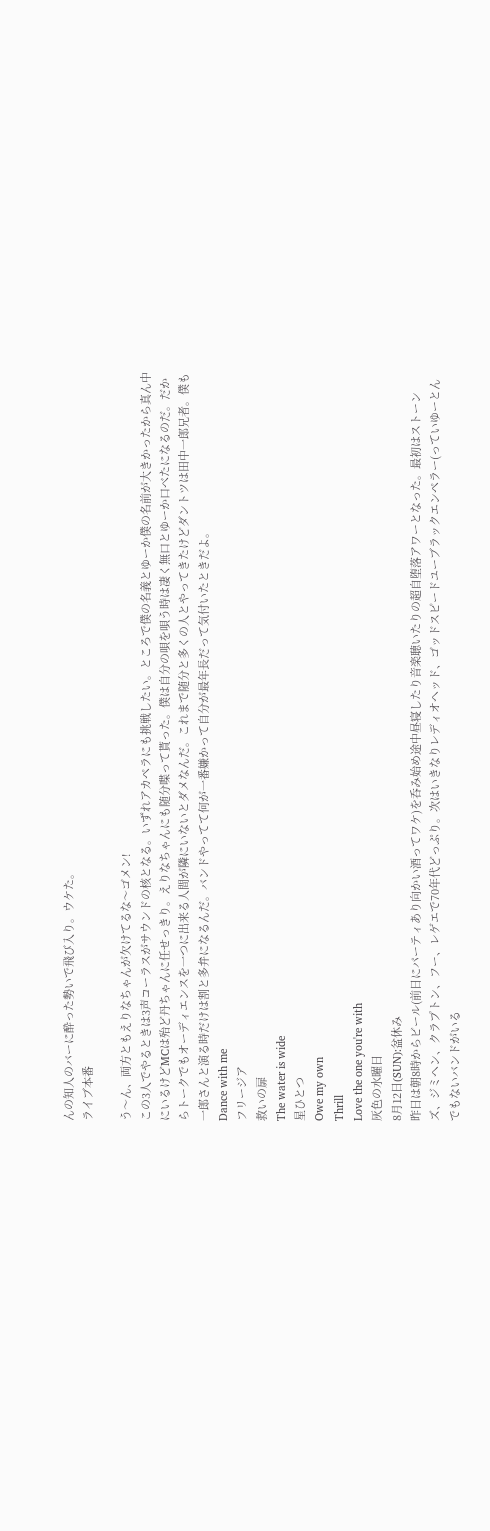んの知人のバーに酔った勢いで飛び入り。ウケた。
ライブ本番

う〜ん、両方ともえりなちゃんが欠けてるな〜ゴメン!
この3人でやるときは3声コーラスがサウンドの核となる。いずれアカペラにも挑戦したい。ところで僕の名義とゆーか僕の名前が大きかったから真ん中にいるけどMCは殆ど丹ちゃんに任せっきり。えりなちゃんにも随分喋って貰った。僕は自分の唄を唄う時は凄く無口とゆーか口べたになるのだ。だからトークでもオーディエンスを一つに出来る人間が隣にいないとダメなんだ。これまで随分と多くの人とやってきたけどダントツは田中一郎兄者。僕も一郎さんと演る時だけは割と多弁になるんだ。バンドやってて何が一番嫌かって自分が最年長だって気付いたときだよ。
Dance with me
フリージア
救いの扉
The water is wide
星ひとつ
Owe my own
Thrill
Love the one you're with
灰色の水曜日
8月12日(SUN):盆休み
昨日は朝8時からビール(前日にパーティあり向かい酒ってワケ)を呑み始め途中昼寝したり音楽聴いたりの超自堕落アワーとなった。最初はストーンズ、ジミヘン、クラプトン、フー、レゲエで70年代どっぷり。次はいきなりレディオヘッド、ゴッドスピードユーブラックエンペラー(っていゆーとんでもないバンドがいる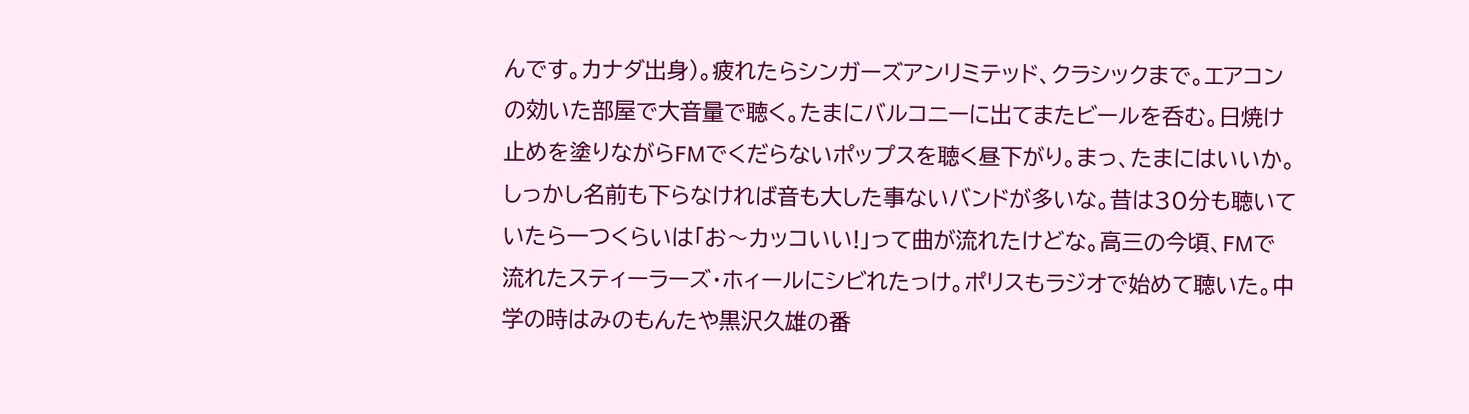んです。カナダ出身)。疲れたらシンガーズアンリミテッド、クラシックまで。エアコンの効いた部屋で大音量で聴く。たまにバルコニーに出てまたビールを呑む。日焼け止めを塗りながらFMでくだらないポップスを聴く昼下がり。まっ、たまにはいいか。しっかし名前も下らなければ音も大した事ないバンドが多いな。昔は30分も聴いていたら一つくらいは「お〜カッコいい!」って曲が流れたけどな。高三の今頃、FMで流れたスティーラーズ・ホィールにシビれたっけ。ポリスもラジオで始めて聴いた。中学の時はみのもんたや黒沢久雄の番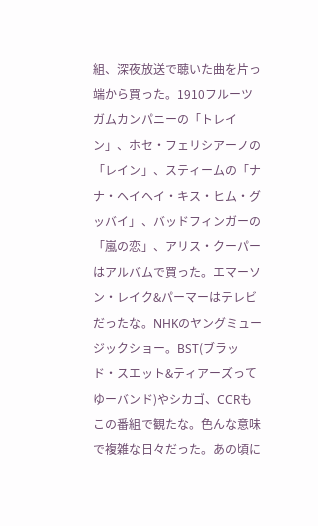組、深夜放送で聴いた曲を片っ端から買った。1910フルーツガムカンパニーの「トレイン」、ホセ・フェリシアーノの「レイン」、スティームの「ナナ・ヘイヘイ・キス・ヒム・グッバイ」、バッドフィンガーの「嵐の恋」、アリス・クーパーはアルバムで買った。エマーソン・レイク&パーマーはテレビだったな。NHKのヤングミュージックショー。BST(ブラッド・スエット&ティアーズってゆーバンド)やシカゴ、CCRもこの番組で観たな。色んな意味で複雑な日々だった。あの頃に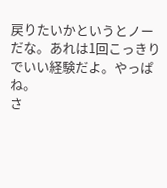戻りたいかというとノーだな。あれは1回こっきりでいい経験だよ。やっぱね。
さ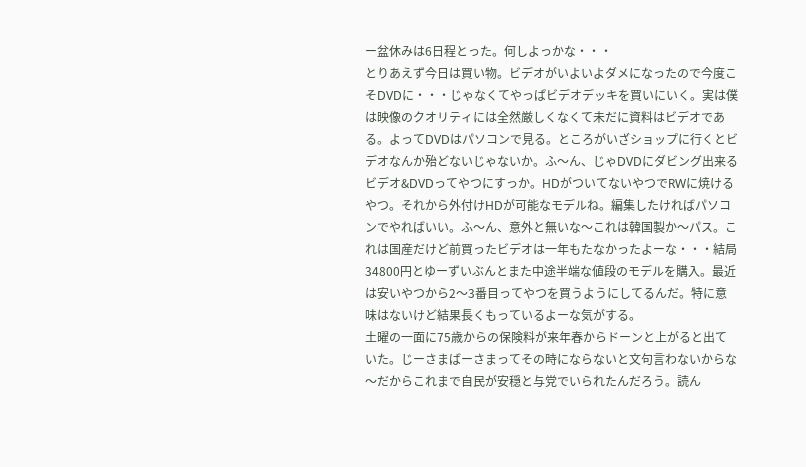ー盆休みは6日程とった。何しよっかな・・・
とりあえず今日は買い物。ビデオがいよいよダメになったので今度こそDVDに・・・じゃなくてやっぱビデオデッキを買いにいく。実は僕は映像のクオリティには全然厳しくなくて未だに資料はビデオである。よってDVDはパソコンで見る。ところがいざショップに行くとビデオなんか殆どないじゃないか。ふ〜ん、じゃDVDにダビング出来るビデオ&DVDってやつにすっか。HDがついてないやつでRWに焼けるやつ。それから外付けHDが可能なモデルね。編集したければパソコンでやればいい。ふ〜ん、意外と無いな〜これは韓国製か〜パス。これは国産だけど前買ったビデオは一年もたなかったよーな・・・結局34800円とゆーずいぶんとまた中途半端な値段のモデルを購入。最近は安いやつから2〜3番目ってやつを買うようにしてるんだ。特に意味はないけど結果長くもっているよーな気がする。
土曜の一面に75歳からの保険料が来年春からドーンと上がると出ていた。じーさまばーさまってその時にならないと文句言わないからな〜だからこれまで自民が安穏と与党でいられたんだろう。読ん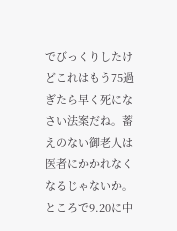でびっくりしたけどこれはもう75過ぎたら早く死になさい法案だね。蓄えのない御老人は医者にかかれなくなるじゃないか。
ところで9.20に中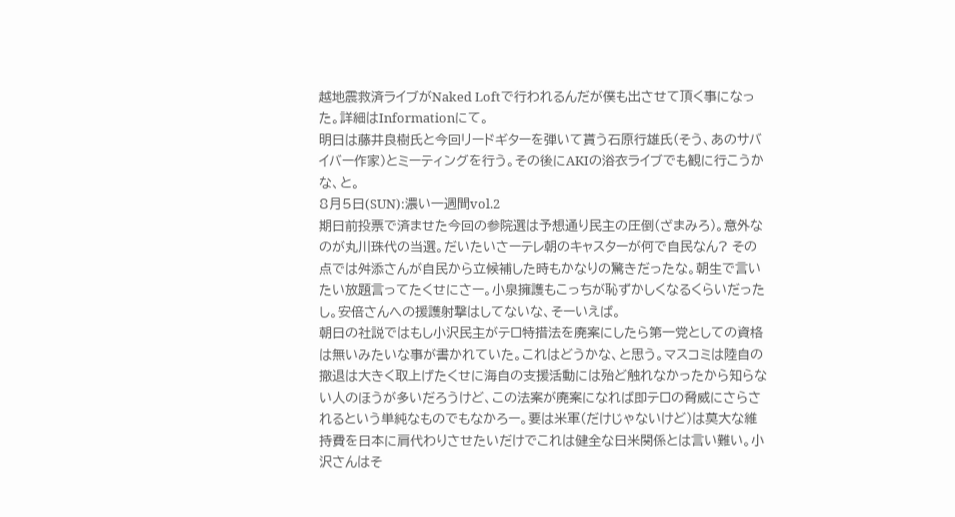越地震救済ライブがNaked Loftで行われるんだが僕も出させて頂く事になった。詳細はInformationにて。
明日は藤井良樹氏と今回リードギターを弾いて貰う石原行雄氏(そう、あのサバイバー作家)とミーティングを行う。その後にAKIの浴衣ライブでも観に行こうかな、と。
8月5日(SUN):濃い一週間vol.2
期日前投票で済ませた今回の参院選は予想通り民主の圧倒(ざまみろ)。意外なのが丸川珠代の当選。だいたいさーテレ朝のキャスターが何で自民なん? その点では舛添さんが自民から立候補した時もかなりの驚きだったな。朝生で言いたい放題言ってたくせにさー。小泉擁護もこっちが恥ずかしくなるくらいだったし。安倍さんへの援護射撃はしてないな、そーいえば。
朝日の社説ではもし小沢民主がテロ特措法を廃案にしたら第一党としての資格は無いみたいな事が書かれていた。これはどうかな、と思う。マスコミは陸自の撤退は大きく取上げたくせに海自の支援活動には殆ど触れなかったから知らない人のほうが多いだろうけど、この法案が廃案になれば即テロの脅威にさらされるという単純なものでもなかろー。要は米軍(だけじゃないけど)は莫大な維持費を日本に肩代わりさせたいだけでこれは健全な日米関係とは言い難い。小沢さんはそ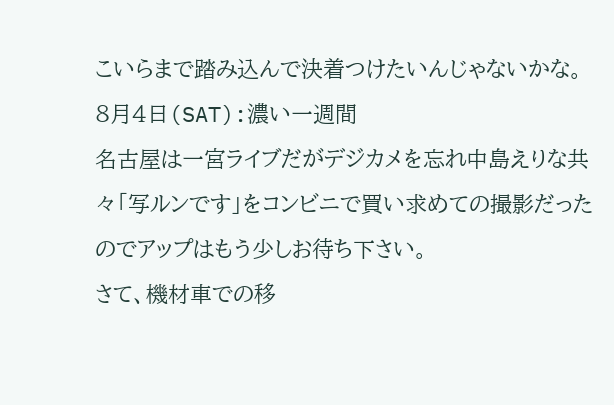こいらまで踏み込んで決着つけたいんじゃないかな。
8月4日(SAT):濃い一週間
名古屋は一宮ライブだがデジカメを忘れ中島えりな共々「写ルンです」をコンビニで買い求めての撮影だったのでアップはもう少しお待ち下さい。
さて、機材車での移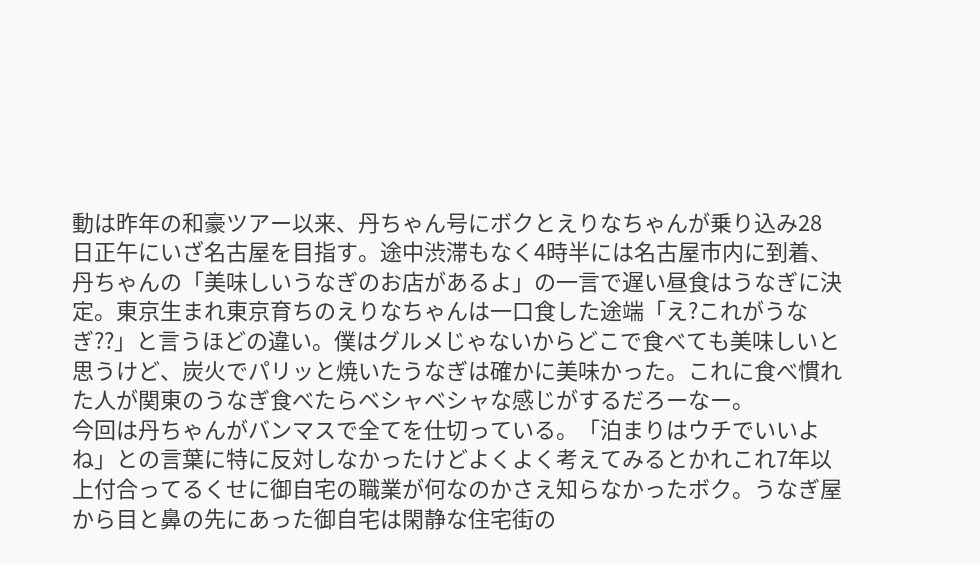動は昨年の和豪ツアー以来、丹ちゃん号にボクとえりなちゃんが乗り込み28日正午にいざ名古屋を目指す。途中渋滞もなく4時半には名古屋市内に到着、丹ちゃんの「美味しいうなぎのお店があるよ」の一言で遅い昼食はうなぎに決定。東京生まれ東京育ちのえりなちゃんは一口食した途端「え?これがうなぎ??」と言うほどの違い。僕はグルメじゃないからどこで食べても美味しいと思うけど、炭火でパリッと焼いたうなぎは確かに美味かった。これに食べ慣れた人が関東のうなぎ食べたらベシャベシャな感じがするだろーなー。
今回は丹ちゃんがバンマスで全てを仕切っている。「泊まりはウチでいいよね」との言葉に特に反対しなかったけどよくよく考えてみるとかれこれ7年以上付合ってるくせに御自宅の職業が何なのかさえ知らなかったボク。うなぎ屋から目と鼻の先にあった御自宅は閑静な住宅街の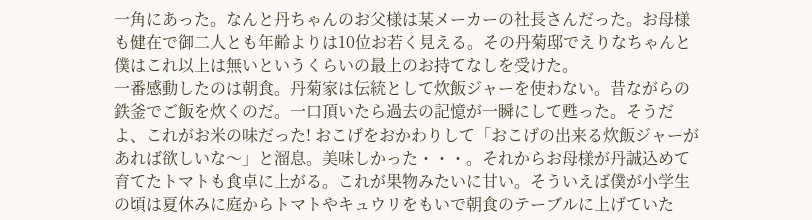一角にあった。なんと丹ちゃんのお父様は某メーカーの社長さんだった。お母様も健在で御二人とも年齢よりは10位お若く見える。その丹菊邸でえりなちゃんと僕はこれ以上は無いというくらいの最上のお持てなしを受けた。
一番感動したのは朝食。丹菊家は伝統として炊飯ジャーを使わない。昔ながらの鉄釜でご飯を炊くのだ。一口頂いたら過去の記憶が一瞬にして甦った。そうだよ、これがお米の味だった! おこげをおかわりして「おこげの出来る炊飯ジャーがあれば欲しいな〜」と溜息。美味しかった・・・。それからお母様が丹誠込めて育てたトマトも食卓に上がる。これが果物みたいに甘い。そういえば僕が小学生の頃は夏休みに庭からトマトやキュウリをもいで朝食のテーブルに上げていた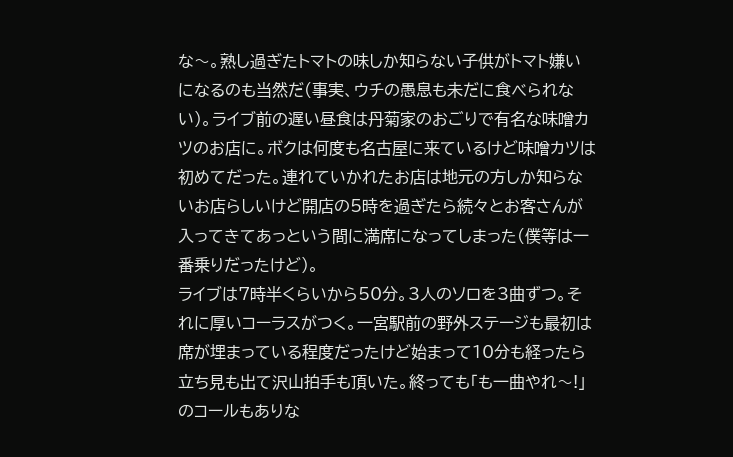な〜。熟し過ぎたトマトの味しか知らない子供がトマト嫌いになるのも当然だ(事実、ウチの愚息も未だに食べられない)。ライブ前の遅い昼食は丹菊家のおごりで有名な味噌カツのお店に。ボクは何度も名古屋に来ているけど味噌カツは初めてだった。連れていかれたお店は地元の方しか知らないお店らしいけど開店の5時を過ぎたら続々とお客さんが入ってきてあっという間に満席になってしまった(僕等は一番乗りだったけど)。
ライブは7時半くらいから50分。3人のソロを3曲ずつ。それに厚いコーラスがつく。一宮駅前の野外ステージも最初は席が埋まっている程度だったけど始まって10分も経ったら立ち見も出て沢山拍手も頂いた。終っても「も一曲やれ〜!」のコールもありな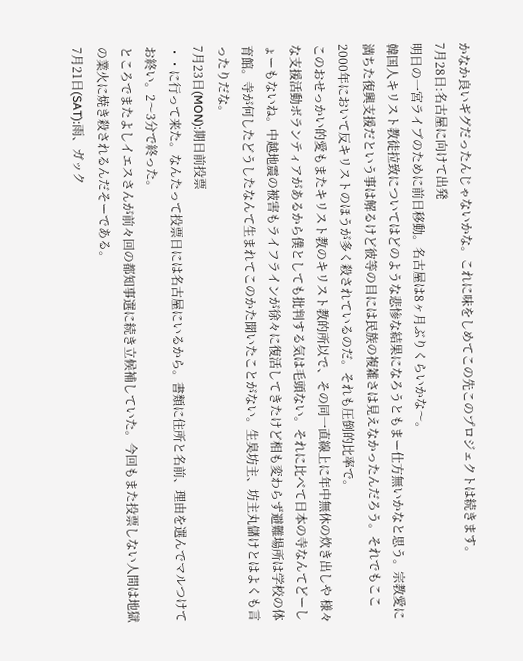かなか良いギグだったんじゃないかな。これに味をしめてこの先このプロジェクトは続きます。
7月28日:名古屋に向けて出発
明日の一宮ライブのために前日移動。名古屋は8ヶ月ぶりくらいかな〜。
韓国人キリスト教徒拉致についてはどのような悲惨な結果になろうともまー仕方無いかなと思う。宗教愛に満ちた復興支援だという事は解るけど彼等の目には民族の複雑さは見えなかったんだろう。それでもここ2000年において反キリストのほうが多く殺されているのだ。それも圧倒的比率で。
このおせっかい的愛もまたキリスト教のキリスト教的所以で、その同一直線上に年中無休の炊き出しや 様々な支援活動ボランティアがあるから僕としても批判する気は毛頭ない。それに比べて日本の寺なんてどーしょーもないね。中越地震の被害もライフラインが徐々に復活してきたけど相も変わらず避難場所は学校の体育館。寺が何したどうしたなんて生まれてこのかた聞いたことがない。生臭坊主、坊主丸儲けとはよくも言ったりだな。
7月23日(MON):期日前投票
・・に行って来た。なんたって投票日には名古屋にいるから。書類に住所と名前、理由を選んでマルつけてお終い。2〜3分で終った。
ところでまたよしイエスさんが前々回の都知事選に続き立候補していた。今回もまた投票しない人間は地獄の業火に焼き殺されるんだそーである。
7月21日(SAT):雨、ガック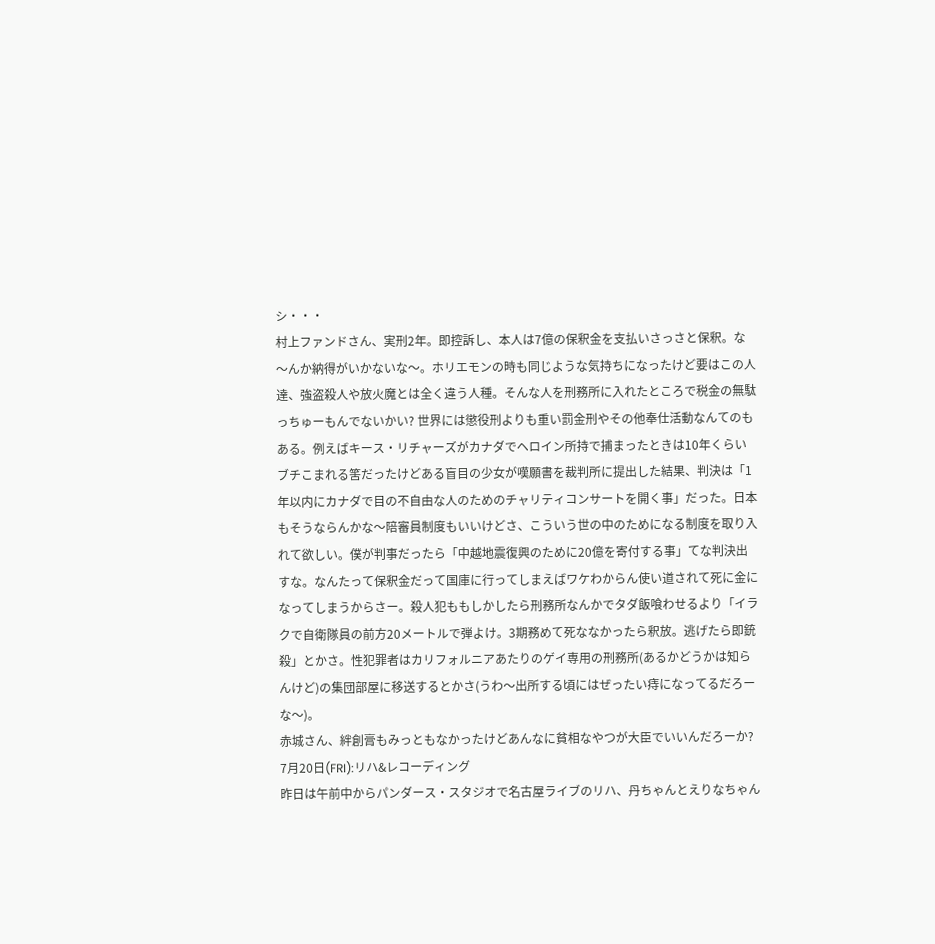シ・・・
村上ファンドさん、実刑2年。即控訴し、本人は7億の保釈金を支払いさっさと保釈。な〜んか納得がいかないな〜。ホリエモンの時も同じような気持ちになったけど要はこの人達、強盗殺人や放火魔とは全く違う人種。そんな人を刑務所に入れたところで税金の無駄っちゅーもんでないかい? 世界には懲役刑よりも重い罰金刑やその他奉仕活動なんてのもある。例えばキース・リチャーズがカナダでヘロイン所持で捕まったときは10年くらいブチこまれる筈だったけどある盲目の少女が嘆願書を裁判所に提出した結果、判決は「1年以内にカナダで目の不自由な人のためのチャリティコンサートを開く事」だった。日本もそうならんかな〜陪審員制度もいいけどさ、こういう世の中のためになる制度を取り入れて欲しい。僕が判事だったら「中越地震復興のために20億を寄付する事」てな判決出すな。なんたって保釈金だって国庫に行ってしまえばワケわからん使い道されて死に金になってしまうからさー。殺人犯ももしかしたら刑務所なんかでタダ飯喰わせるより「イラクで自衛隊員の前方20メートルで弾よけ。3期務めて死ななかったら釈放。逃げたら即銃殺」とかさ。性犯罪者はカリフォルニアあたりのゲイ専用の刑務所(あるかどうかは知らんけど)の集団部屋に移送するとかさ(うわ〜出所する頃にはぜったい痔になってるだろーな〜)。
赤城さん、絆創膏もみっともなかったけどあんなに貧相なやつが大臣でいいんだろーか?
7月20日(FRI):リハ&レコーディング
昨日は午前中からパンダース・スタジオで名古屋ライブのリハ、丹ちゃんとえりなちゃん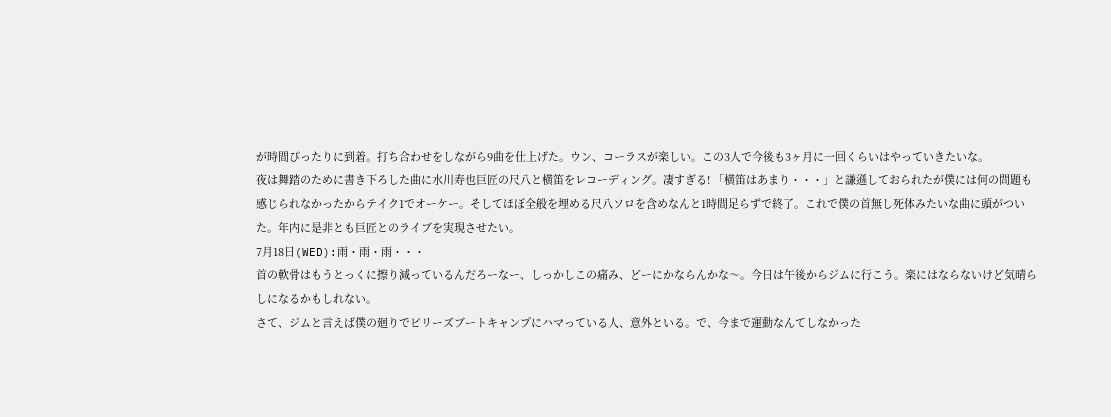が時間ぴったりに到着。打ち合わせをしながら9曲を仕上げた。ウン、コーラスが楽しい。この3人で今後も3ヶ月に一回くらいはやっていきたいな。
夜は舞踏のために書き下ろした曲に水川寿也巨匠の尺八と横笛をレコーディング。凄すぎる! 「横笛はあまり・・・」と謙遜しておられたが僕には何の問題も感じられなかったからテイク1でオーケー。そしてほぼ全般を埋める尺八ソロを含めなんと1時間足らずで終了。これで僕の首無し死体みたいな曲に頭がついた。年内に是非とも巨匠とのライブを実現させたい。
7月18日(WED):雨・雨・雨・・・
首の軟骨はもうとっくに擦り減っているんだろーなー、しっかしこの痛み、どーにかならんかな〜。今日は午後からジムに行こう。楽にはならないけど気晴らしになるかもしれない。
さて、ジムと言えば僕の廻りでビリーズブートキャンプにハマっている人、意外といる。で、今まで運動なんてしなかった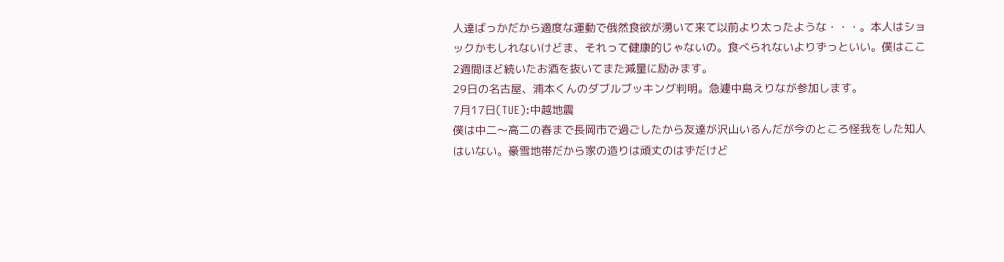人達ばっかだから適度な運動で俄然食欲が湧いて来て以前より太ったような・・・。本人はショックかもしれないけどま、それって健康的じゃないの。食べられないよりずっといい。僕はここ2週間ほど続いたお酒を抜いてまた減量に励みます。
29日の名古屋、浦本くんのダブルブッキング判明。急遽中島えりなが参加します。
7月17日(TUE):中越地震
僕は中二〜高二の春まで長岡市で過ごしたから友達が沢山いるんだが今のところ怪我をした知人はいない。豪雪地帯だから家の造りは頑丈のはずだけど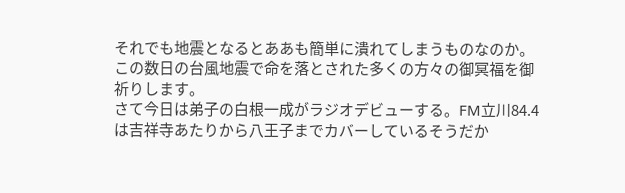それでも地震となるとああも簡単に潰れてしまうものなのか。この数日の台風地震で命を落とされた多くの方々の御冥福を御祈りします。
さて今日は弟子の白根一成がラジオデビューする。FM立川84.4は吉祥寺あたりから八王子までカバーしているそうだか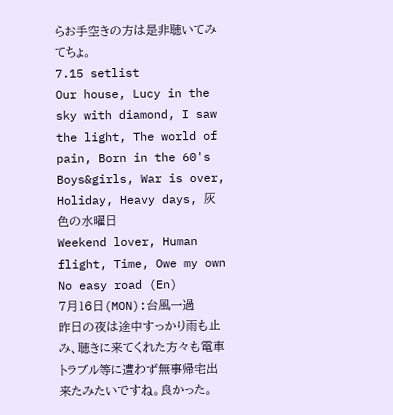らお手空きの方は是非聴いてみてちょ。
7.15 setlist
Our house, Lucy in the sky with diamond, I saw the light, The world of pain, Born in the 60's
Boys&girls, War is over, Holiday, Heavy days, 灰色の水曜日
Weekend lover, Human flight, Time, Owe my own
No easy road (En)
7月16日(MON):台風一過
昨日の夜は途中すっかり雨も止み、聴きに来てくれた方々も電車トラブル等に遭わず無事帰宅出来たみたいですね。良かった。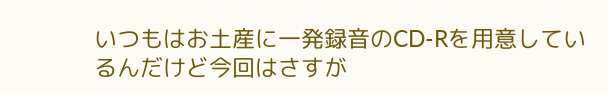いつもはお土産に一発録音のCD-Rを用意しているんだけど今回はさすが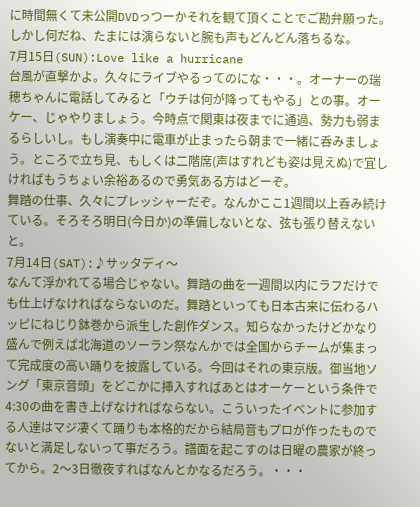に時間無くて未公開DVDっつーかそれを観て頂くことでご勘弁願った。しかし何だね、たまには演らないと腕も声もどんどん落ちるな。
7月15日(SUN):Love like a hurricane
台風が直撃かよ。久々にライブやるってのにな・・・。オーナーの瑞穂ちゃんに電話してみると「ウチは何が降ってもやる」との事。オーケー、じゃやりましょう。今時点で関東は夜までに通過、勢力も弱まるらしいし。もし演奏中に電車が止まったら朝まで一緒に呑みましょう。ところで立ち見、もしくは二階席(声はすれども姿は見えぬ)で宜しければもうちょい余裕あるので勇気ある方はどーぞ。
舞踏の仕事、久々にプレッシャーだぞ。なんかここ1週間以上呑み続けている。そろそろ明日(今日か)の準備しないとな、弦も張り替えないと。
7月14日(SAT):♪サッタディ〜
なんて浮かれてる場合じゃない。舞踏の曲を一週間以内にラフだけでも仕上げなければならないのだ。舞踏といっても日本古来に伝わるハッピにねじり鉢巻から派生した創作ダンス。知らなかったけどかなり盛んで例えば北海道のソーラン祭なんかでは全国からチームが集まって完成度の高い踊りを披露している。今回はそれの東京版。御当地ソング「東京音頭」をどこかに挿入すればあとはオーケーという条件で4:30の曲を書き上げなければならない。こういったイベントに参加する人達はマジ凄くて踊りも本格的だから結局音もプロが作ったものでないと満足しないって事だろう。譜面を起こすのは日曜の農家が終ってから。2〜3日徹夜すればなんとかなるだろう。・・・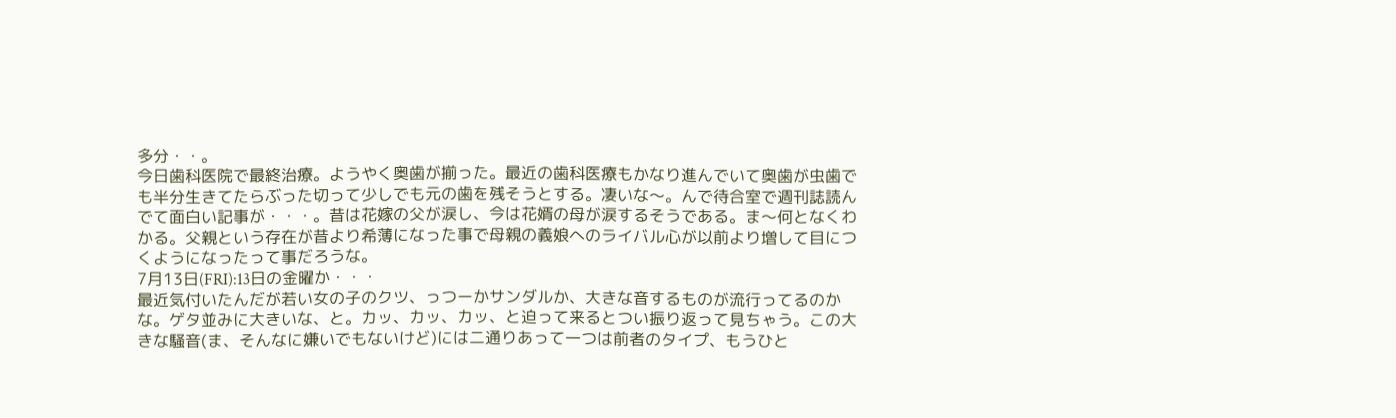多分・・。
今日歯科医院で最終治療。ようやく奥歯が揃った。最近の歯科医療もかなり進んでいて奥歯が虫歯でも半分生きてたらぶった切って少しでも元の歯を残そうとする。凄いな〜。んで待合室で週刊誌読んでて面白い記事が・・・。昔は花嫁の父が涙し、今は花婿の母が涙するそうである。ま〜何となくわかる。父親という存在が昔より希薄になった事で母親の義娘へのライバル心が以前より増して目につくようになったって事だろうな。
7月13日(FRI):13日の金曜か・・・
最近気付いたんだが若い女の子のクツ、っつーかサンダルか、大きな音するものが流行ってるのかな。ゲタ並みに大きいな、と。カッ、カッ、カッ、と迫って来るとつい振り返って見ちゃう。この大きな騒音(ま、そんなに嫌いでもないけど)には二通りあって一つは前者のタイプ、もうひと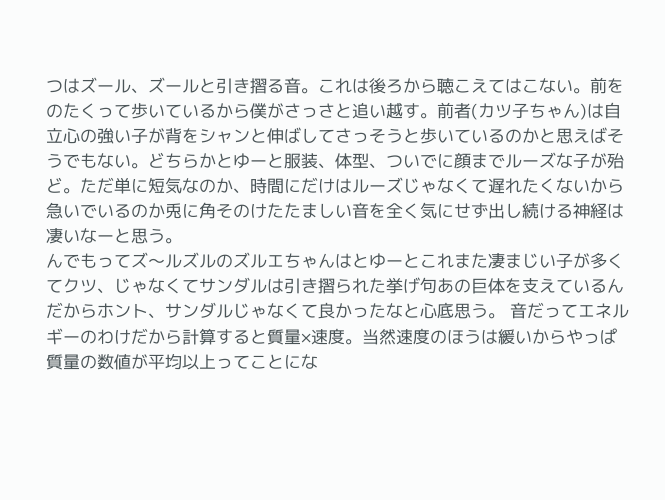つはズール、ズールと引き摺る音。これは後ろから聴こえてはこない。前をのたくって歩いているから僕がさっさと追い越す。前者(カツ子ちゃん)は自立心の強い子が背をシャンと伸ばしてさっそうと歩いているのかと思えばそうでもない。どちらかとゆーと服装、体型、ついでに顔までルーズな子が殆ど。ただ単に短気なのか、時間にだけはルーズじゃなくて遅れたくないから急いでいるのか兎に角そのけたたましい音を全く気にせず出し続ける神経は凄いなーと思う。
んでもってズ〜ルズルのズルエちゃんはとゆーとこれまた凄まじい子が多くてクツ、じゃなくてサンダルは引き摺られた挙げ句あの巨体を支えているんだからホント、サンダルじゃなくて良かったなと心底思う。 音だってエネルギーのわけだから計算すると質量×速度。当然速度のほうは緩いからやっぱ質量の数値が平均以上ってことにな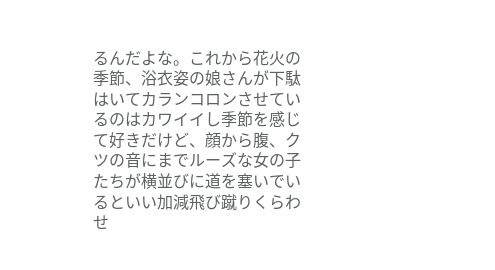るんだよな。これから花火の季節、浴衣姿の娘さんが下駄はいてカランコロンさせているのはカワイイし季節を感じて好きだけど、顔から腹、クツの音にまでルーズな女の子たちが横並びに道を塞いでいるといい加減飛び蹴りくらわせ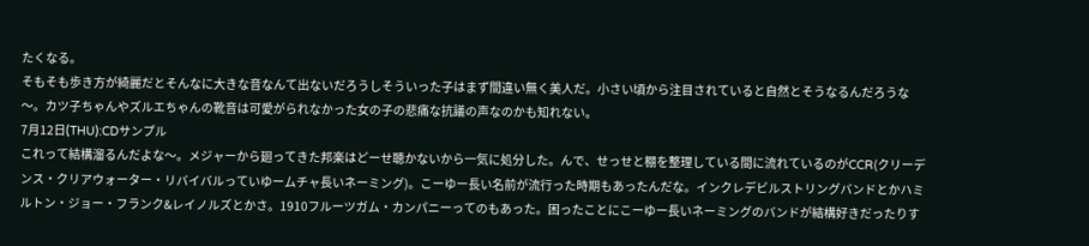たくなる。
そもそも歩き方が綺麗だとそんなに大きな音なんて出ないだろうしそういった子はまず間違い無く美人だ。小さい頃から注目されていると自然とそうなるんだろうな〜。カツ子ちゃんやズルエちゃんの靴音は可愛がられなかった女の子の悲痛な抗議の声なのかも知れない。
7月12日(THU):CDサンプル
これって結構溜るんだよな〜。メジャーから廻ってきた邦楽はどーせ聴かないから一気に処分した。んで、せっせと棚を整理している間に流れているのがCCR(クリーデンス・クリアウォーター・リバイバルっていゆームチャ長いネーミング)。こーゆー長い名前が流行った時期もあったんだな。インクレデビルストリングバンドとかハミルトン・ジョー・フランク&レイノルズとかさ。1910フルーツガム・カンパニーってのもあった。困ったことにこーゆー長いネーミングのバンドが結構好きだったりす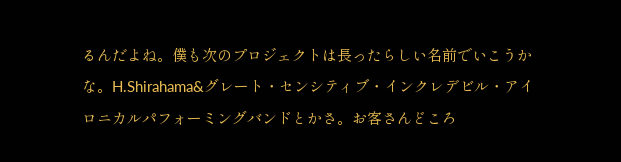るんだよね。僕も次のプロジェクトは長ったらしい名前でいこうかな。H.Shirahama&グレート・センシティブ・インクレデビル・アイロニカルパフォーミングバンドとかさ。お客さんどころ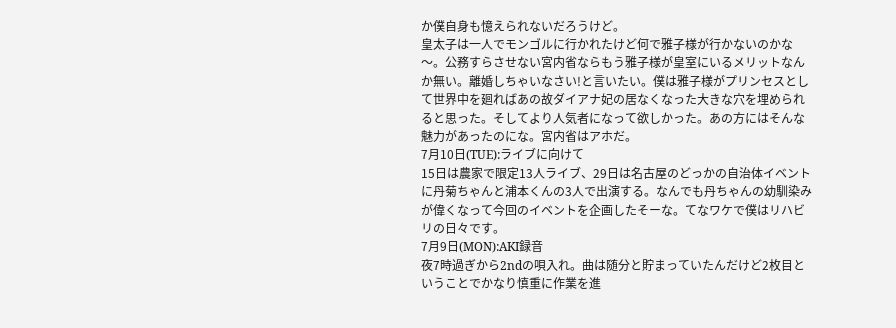か僕自身も憶えられないだろうけど。
皇太子は一人でモンゴルに行かれたけど何で雅子様が行かないのかな〜。公務すらさせない宮内省ならもう雅子様が皇室にいるメリットなんか無い。離婚しちゃいなさい!と言いたい。僕は雅子様がプリンセスとして世界中を廻ればあの故ダイアナ妃の居なくなった大きな穴を埋められると思った。そしてより人気者になって欲しかった。あの方にはそんな魅力があったのにな。宮内省はアホだ。
7月10日(TUE):ライブに向けて
15日は農家で限定13人ライブ、29日は名古屋のどっかの自治体イベントに丹菊ちゃんと浦本くんの3人で出演する。なんでも丹ちゃんの幼馴染みが偉くなって今回のイベントを企画したそーな。てなワケで僕はリハビリの日々です。
7月9日(MON):AKI録音
夜7時過ぎから2ndの唄入れ。曲は随分と貯まっていたんだけど2枚目ということでかなり慎重に作業を進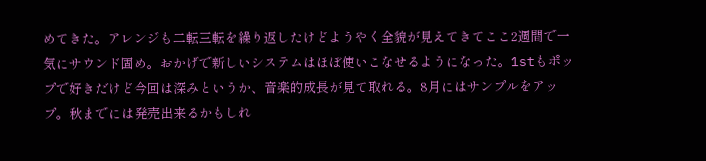めてきた。アレンジも二転三転を繰り返したけどようやく全貌が見えてきてここ2週間で一気にサウンド固め。おかげで新しいシステムはほぼ使いこなせるようになった。1stもポップで好きだけど今回は深みというか、音楽的成長が見て取れる。8月にはサンプルをアップ。秋までには発売出来るかもしれ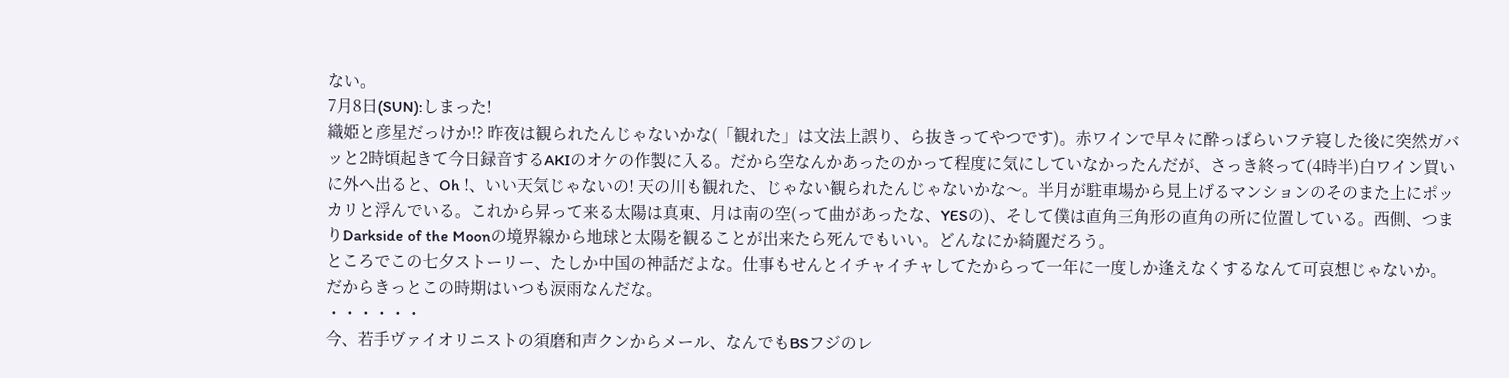ない。
7月8日(SUN):しまった!
織姫と彦星だっけか!? 昨夜は観られたんじゃないかな(「観れた」は文法上誤り、ら抜きってやつです)。赤ワインで早々に酔っぱらいフテ寝した後に突然ガバッと2時頃起きて今日録音するAKIのオケの作製に入る。だから空なんかあったのかって程度に気にしていなかったんだが、さっき終って(4時半)白ワイン買いに外へ出ると、Oh !、いい天気じゃないの! 天の川も観れた、じゃない観られたんじゃないかな〜。半月が駐車場から見上げるマンションのそのまた上にポッカリと浮んでいる。これから昇って来る太陽は真東、月は南の空(って曲があったな、YESの)、そして僕は直角三角形の直角の所に位置している。西側、つまりDarkside of the Moonの境界線から地球と太陽を観ることが出来たら死んでもいい。どんなにか綺麗だろう。
ところでこの七夕ストーリー、たしか中国の神話だよな。仕事もせんとイチャイチャしてたからって一年に一度しか逢えなくするなんて可哀想じゃないか。だからきっとこの時期はいつも涙雨なんだな。
・・・・・・
今、若手ヴァイオリニストの須磨和声クンからメール、なんでもBSフジのレ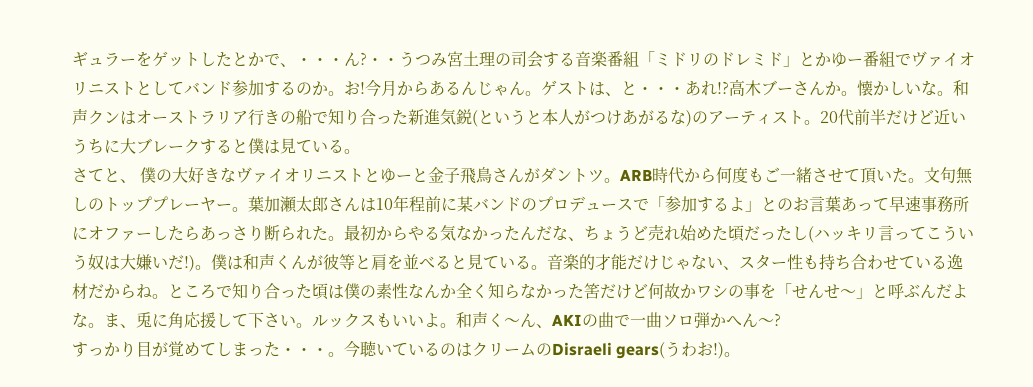ギュラーをゲットしたとかで、・・・ん?・・うつみ宮土理の司会する音楽番組「ミドリのドレミド」とかゆー番組でヴァイオリニストとしてバンド参加するのか。お!今月からあるんじゃん。ゲストは、と・・・あれ!?高木ブーさんか。懐かしいな。和声クンはオーストラリア行きの船で知り合った新進気鋭(というと本人がつけあがるな)のアーティスト。20代前半だけど近いうちに大ブレークすると僕は見ている。
さてと、 僕の大好きなヴァイオリニストとゆーと金子飛鳥さんがダントツ。ARB時代から何度もご一緒させて頂いた。文句無しのトッププレーヤー。葉加瀬太郎さんは10年程前に某バンドのプロデュースで「参加するよ」とのお言葉あって早速事務所にオファーしたらあっさり断られた。最初からやる気なかったんだな、ちょうど売れ始めた頃だったし(ハッキリ言ってこういう奴は大嫌いだ!)。僕は和声くんが彼等と肩を並べると見ている。音楽的才能だけじゃない、スター性も持ち合わせている逸材だからね。ところで知り合った頃は僕の素性なんか全く知らなかった筈だけど何故かワシの事を「せんせ〜」と呼ぶんだよな。ま、兎に角応援して下さい。ルックスもいいよ。和声く〜ん、AKIの曲で一曲ソロ弾かへん〜?
すっかり目が覚めてしまった・・・。今聴いているのはクリームのDisraeli gears(うわお!)。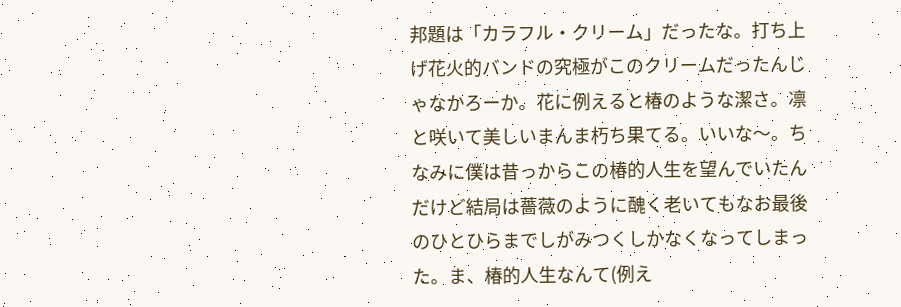邦題は「カラフル・クリーム」だったな。打ち上げ花火的バンドの究極がこのクリームだったんじゃなかろーか。花に例えると椿のような潔さ。凛と咲いて美しいまんま朽ち果てる。いいな〜。ちなみに僕は昔っからこの椿的人生を望んでいたんだけど結局は薔薇のように醜く老いてもなお最後のひとひらまでしがみつくしかなくなってしまった。ま、椿的人生なんて(例え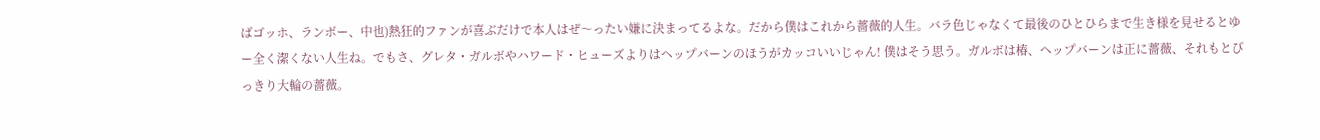ばゴッホ、ランボー、中也)熱狂的ファンが喜ぶだけで本人はぜ〜ったい嫌に決まってるよな。だから僕はこれから薔薇的人生。バラ色じゃなくて最後のひとひらまで生き様を見せるとゆー全く潔くない人生ね。でもさ、グレタ・ガルボやハワード・ヒューズよりはヘップバーンのほうがカッコいいじゃん! 僕はそう思う。ガルボは椿、ヘップバーンは正に薔薇、それもとびっきり大輪の薔薇。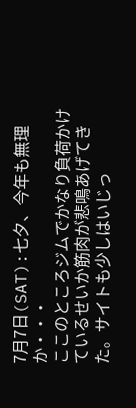7月7日(SAT):七夕、今年も無理か・・・
ここのところジムでかなり負荷かけているせいか筋肉が悲鳴あげてきた。サイトも少しはいじっ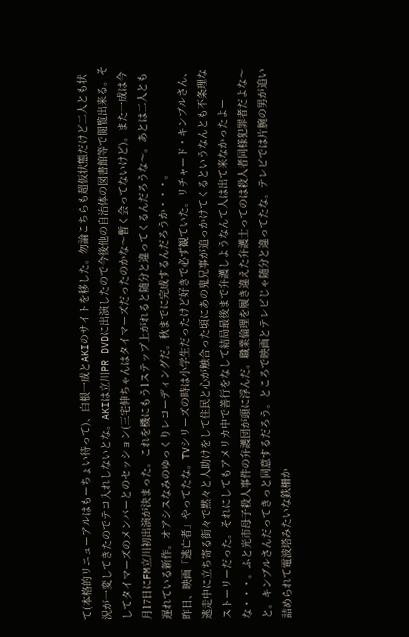て(本格的リニューアルはもーちょい待って)、白根一成とAKIのサイトを移した。勿論こちらも超仮状態だけど二人とも状況が一変してきたのでテコ入れしないとな。AKIは立川PR DVDに出演したので今後他の自治体の図書館等で閲覧出来る。そしてタイマーズのメンバーとのセッション(三宅伸ちゃんはタイマーズだったのかな〜暫く会ってないけど)。また一成は今月17日にFM立川初出演が決まった。これを機にもう1ステップ上がれると随分と違ってくるんだろうな〜。あとは二人とも遅れている新作。オアシスなみのゆっくりレコーディングだ。秋までに完成するんだろうか・・・。
昨日、映画「逃亡者」やってたな。TVシリーズの時は小学生だったけど好きで必ず観ていた。リチャード・キンブルさん、逃走中に立ち寄る街々で黙々と人助けをして住民と心が触合った頃にあの鬼兄事が追っかけてくるというなんとも不条理なストーリーだった。それにしてもアメリカ中で善行をなして結局最後まで弁護しようなんて人は出て来なかったよーな・・・。ふと光市母子殺人事件の弁護団が頭に浮んだ。職業倫理を履き違えた弁護士ってのは殺人者同様犯罪者だよな〜と。キンブルさんだってきっと同意するだろう。ところで映画とテレビじゃ随分と違ってたな。テレビでは片腕の男が追い詰められて電波塔みたいな鉄柵か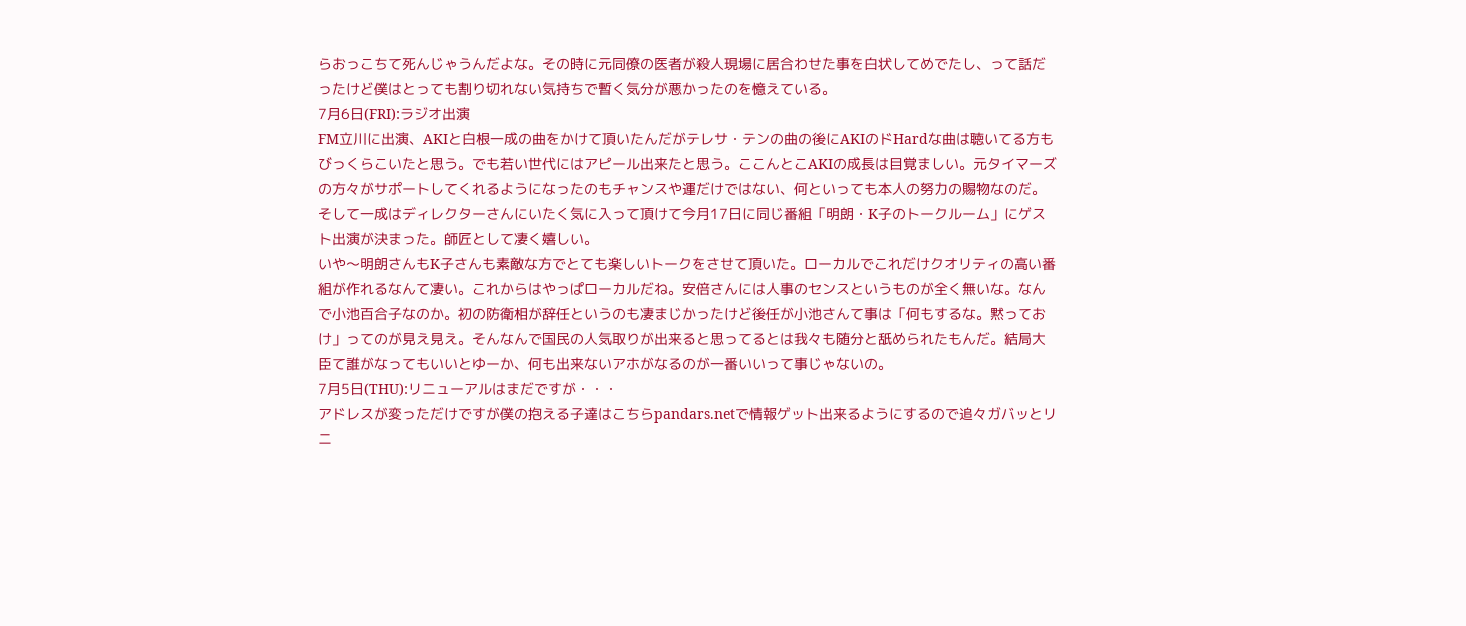らおっこちて死んじゃうんだよな。その時に元同僚の医者が殺人現場に居合わせた事を白状してめでたし、って話だったけど僕はとっても割り切れない気持ちで暫く気分が悪かったのを憶えている。
7月6日(FRI):ラジオ出演
FM立川に出演、AKIと白根一成の曲をかけて頂いたんだがテレサ・テンの曲の後にAKIのドHardな曲は聴いてる方もびっくらこいたと思う。でも若い世代にはアピール出来たと思う。ここんとこAKIの成長は目覚ましい。元タイマーズの方々がサポートしてくれるようになったのもチャンスや運だけではない、何といっても本人の努力の賜物なのだ。そして一成はディレクターさんにいたく気に入って頂けて今月17日に同じ番組「明朗・K子のトークルーム」にゲスト出演が決まった。師匠として凄く嬉しい。
いや〜明朗さんもK子さんも素敵な方でとても楽しいトークをさせて頂いた。ローカルでこれだけクオリティの高い番組が作れるなんて凄い。これからはやっぱローカルだね。安倍さんには人事のセンスというものが全く無いな。なんで小池百合子なのか。初の防衛相が辞任というのも凄まじかったけど後任が小池さんて事は「何もするな。黙っておけ」ってのが見え見え。そんなんで国民の人気取りが出来ると思ってるとは我々も随分と舐められたもんだ。結局大臣て誰がなってもいいとゆーか、何も出来ないアホがなるのが一番いいって事じゃないの。
7月5日(THU):リニューアルはまだですが・・・
アドレスが変っただけですが僕の抱える子達はこちらpandars.netで情報ゲット出来るようにするので追々ガバッとリニ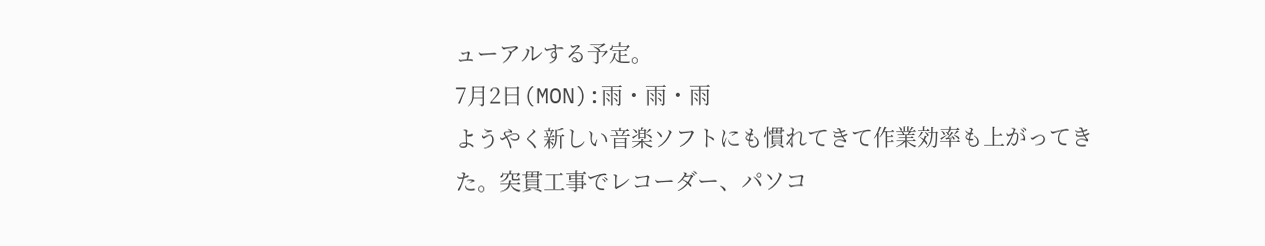ューアルする予定。
7月2日(MON):雨・雨・雨
ようやく新しい音楽ソフトにも慣れてきて作業効率も上がってきた。突貫工事でレコーダー、パソコ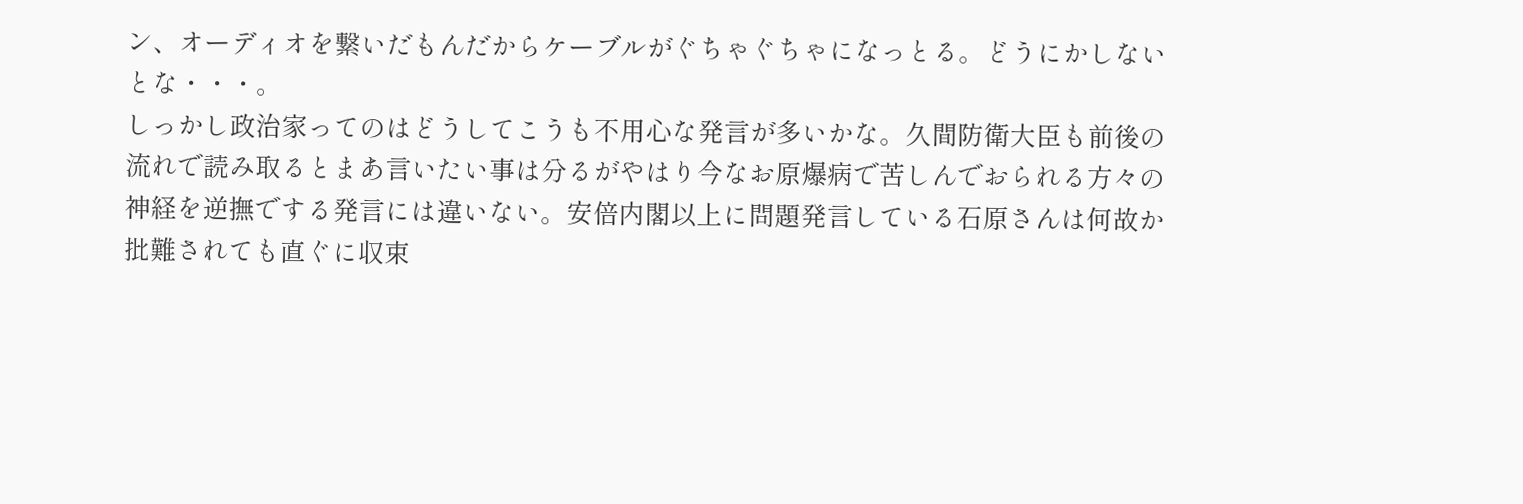ン、オーディオを繋いだもんだからケーブルがぐちゃぐちゃになっとる。どうにかしないとな・・・。
しっかし政治家ってのはどうしてこうも不用心な発言が多いかな。久間防衛大臣も前後の流れで読み取るとまあ言いたい事は分るがやはり今なお原爆病で苦しんでおられる方々の神経を逆撫でする発言には違いない。安倍内閣以上に問題発言している石原さんは何故か批難されても直ぐに収束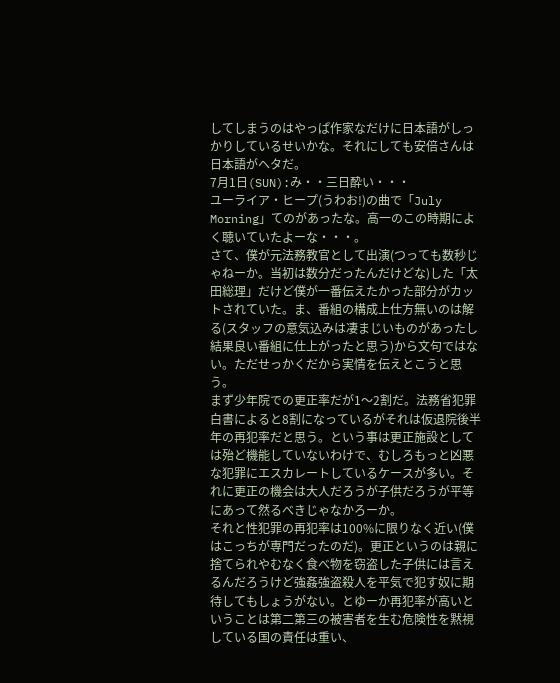してしまうのはやっぱ作家なだけに日本語がしっかりしているせいかな。それにしても安倍さんは日本語がヘタだ。
7月1日(SUN):み・・三日酔い・・・
ユーライア・ヒープ(うわお!)の曲で「July Morning」てのがあったな。高一のこの時期によく聴いていたよーな・・・。
さて、僕が元法務教官として出演(つっても数秒じゃねーか。当初は数分だったんだけどな)した「太田総理」だけど僕が一番伝えたかった部分がカットされていた。ま、番組の構成上仕方無いのは解る(スタッフの意気込みは凄まじいものがあったし結果良い番組に仕上がったと思う)から文句ではない。ただせっかくだから実情を伝えとこうと思う。
まず少年院での更正率だが1〜2割だ。法務省犯罪白書によると8割になっているがそれは仮退院後半年の再犯率だと思う。という事は更正施設としては殆ど機能していないわけで、むしろもっと凶悪な犯罪にエスカレートしているケースが多い。それに更正の機会は大人だろうが子供だろうが平等にあって然るべきじゃなかろーか。
それと性犯罪の再犯率は100%に限りなく近い(僕はこっちが専門だったのだ)。更正というのは親に捨てられやむなく食べ物を窃盗した子供には言えるんだろうけど強姦強盗殺人を平気で犯す奴に期待してもしょうがない。とゆーか再犯率が高いということは第二第三の被害者を生む危険性を黙視している国の責任は重い、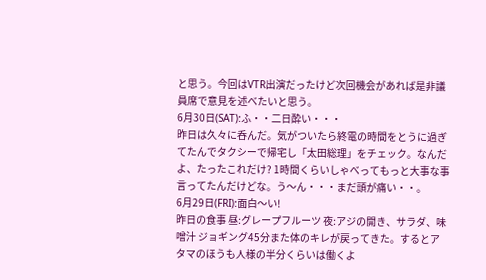と思う。今回はVTR出演だったけど次回機会があれば是非議員席で意見を述べたいと思う。
6月30日(SAT):ふ・・二日酔い・・・
昨日は久々に呑んだ。気がついたら終電の時間をとうに過ぎてたんでタクシーで帰宅し「太田総理」をチェック。なんだよ、たったこれだけ? 1時間くらいしゃべってもっと大事な事言ってたんだけどな。う〜ん・・・まだ頭が痛い・・。
6月29日(FRI):面白〜い!
昨日の食事 昼:グレープフルーツ 夜:アジの開き、サラダ、味噌汁 ジョギング45分また体のキレが戻ってきた。するとアタマのほうも人様の半分くらいは働くよ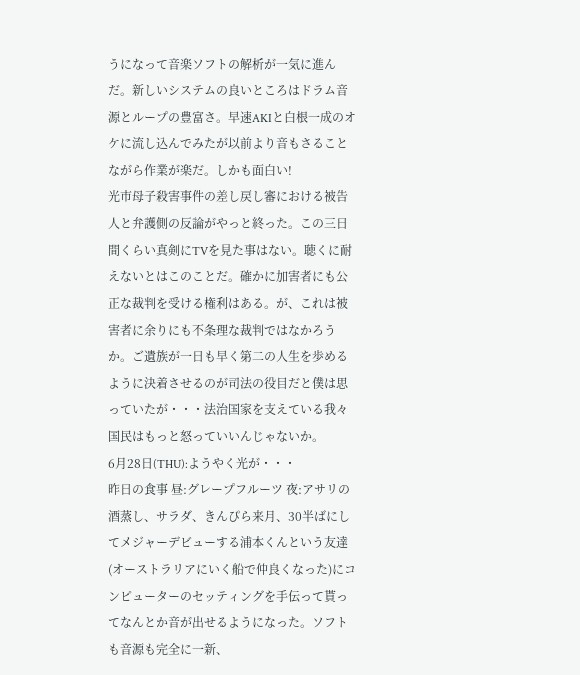うになって音楽ソフトの解析が一気に進んだ。新しいシステムの良いところはドラム音源とループの豊富さ。早速AKIと白根一成のオケに流し込んでみたが以前より音もさることながら作業が楽だ。しかも面白い!
光市母子殺害事件の差し戻し審における被告人と弁護側の反論がやっと終った。この三日間くらい真剣にTVを見た事はない。聴くに耐えないとはこのことだ。確かに加害者にも公正な裁判を受ける権利はある。が、これは被害者に余りにも不条理な裁判ではなかろうか。ご遺族が一日も早く第二の人生を歩めるように決着させるのが司法の役目だと僕は思っていたが・・・法治国家を支えている我々国民はもっと怒っていいんじゃないか。
6月28日(THU):ようやく光が・・・
昨日の食事 昼:グレープフルーツ 夜:アサリの酒蒸し、サラダ、きんぴら来月、30半ばにしてメジャーデビューする浦本くんという友達(オーストラリアにいく船で仲良くなった)にコンピューターのセッティングを手伝って貰ってなんとか音が出せるようになった。ソフトも音源も完全に一新、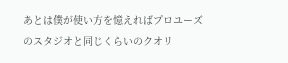あとは僕が使い方を憶えればプロユーズのスタジオと同じくらいのクオリ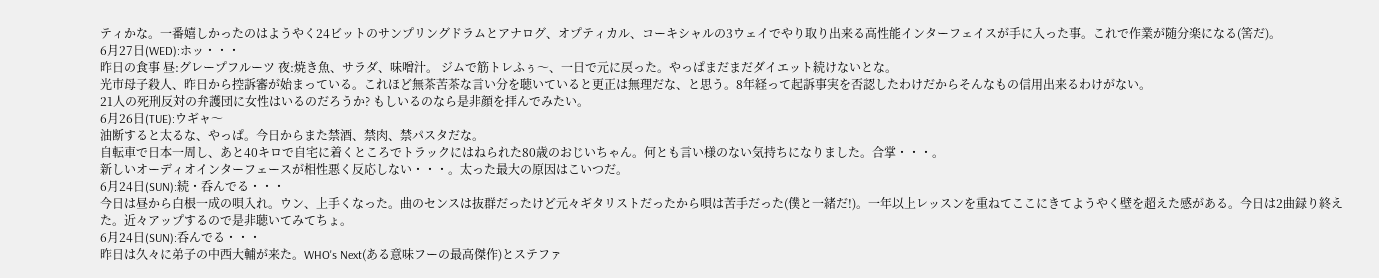ティかな。一番嬉しかったのはようやく24ビットのサンプリングドラムとアナログ、オプティカル、コーキシャルの3ウェイでやり取り出来る高性能インターフェイスが手に入った事。これで作業が随分楽になる(筈だ)。
6月27日(WED):ホッ・・・
昨日の食事 昼:グレープフルーツ 夜:焼き魚、サラダ、味噌汁。 ジムで筋トレふぅ〜、一日で元に戻った。やっぱまだまだダイエット続けないとな。
光市母子殺人、昨日から控訴審が始まっている。これほど無茶苦茶な言い分を聴いていると更正は無理だな、と思う。8年経って起訴事実を否認したわけだからそんなもの信用出来るわけがない。
21人の死刑反対の弁護団に女性はいるのだろうか? もしいるのなら是非顔を拝んでみたい。
6月26日(TUE):ウギャ〜
油断すると太るな、やっぱ。今日からまた禁酒、禁肉、禁パスタだな。
自転車で日本一周し、あと40キロで自宅に着くところでトラックにはねられた80歳のおじいちゃん。何とも言い様のない気持ちになりました。合掌・・・。
新しいオーディオインターフェースが相性悪く反応しない・・・。太った最大の原因はこいつだ。
6月24日(SUN):続・呑んでる・・・
今日は昼から白根一成の唄入れ。ウン、上手くなった。曲のセンスは抜群だったけど元々ギタリストだったから唄は苦手だった(僕と一緒だ!)。一年以上レッスンを重ねてここにきてようやく壁を超えた感がある。今日は2曲録り終えた。近々アップするので是非聴いてみてちょ。
6月24日(SUN):呑んでる・・・
昨日は久々に弟子の中西大輔が来た。WHO's Next(ある意味フーの最高傑作)とステファ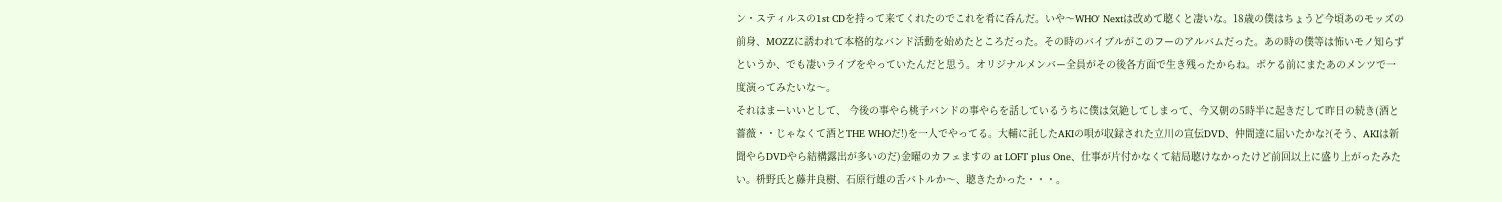ン・スティルスの1st CDを持って来てくれたのでこれを肴に呑んだ。いや〜WHO' Nextは改めて聴くと凄いな。18歳の僕はちょうど今頃あのモッズの前身、MOZZに誘われて本格的なバンド活動を始めたところだった。その時のバイブルがこのフーのアルバムだった。あの時の僕等は怖いモノ知らずというか、でも凄いライブをやっていたんだと思う。オリジナルメンバー全員がその後各方面で生き残ったからね。ボケる前にまたあのメンツで一度演ってみたいな〜。
それはまーいいとして、 今後の事やら桃子バンドの事やらを話しているうちに僕は気絶してしまって、今又朝の5時半に起きだして昨日の続き(酒と薔薇・・じゃなくて酒とTHE WHOだ!)を一人でやってる。大輔に託したAKIの唄が収録された立川の宣伝DVD、仲間達に届いたかな?(そう、AKIは新聞やらDVDやら結構露出が多いのだ)金曜のカフェますの at LOFT plus One、仕事が片付かなくて結局聴けなかったけど前回以上に盛り上がったみたい。枡野氏と藤井良樹、石原行雄の舌バトルか〜、聴きたかった・・・。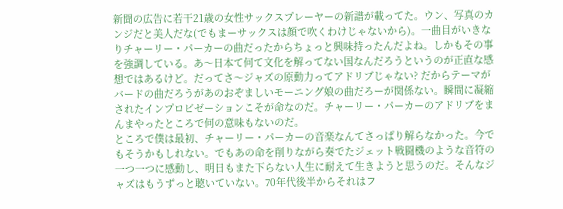新聞の広告に若干21歳の女性サックスプレーヤーの新譜が載ってた。ウン、写真のカンジだと美人だな(でもまーサックスは顔で吹くわけじゃないから)。一曲目がいきなりチャーリー・パーカーの曲だったからちょっと興味持ったんだよね。しかもその事を強調している。あ〜日本て何て文化を解ってない国なんだろうというのが正直な感想ではあるけど。だってさ〜ジャズの原動力ってアドリブじゃない? だからテーマがバードの曲だろうがあのおぞましいモーニング娘の曲だろーが関係ない。瞬間に凝縮されたインプロビゼーションこそが命なのだ。チャーリー・パーカーのアドリブをまんまやったところで何の意味もないのだ。
ところで僕は最初、チャーリー・パーカーの音楽なんてさっぱり解らなかった。今でもそうかもしれない。でもあの命を削りながら奏でたジェット戦闘機のような音符の一つ一つに感動し、明日もまた下らない人生に耐えて生きようと思うのだ。そんなジャズはもうずっと聴いていない。70年代後半からそれはフ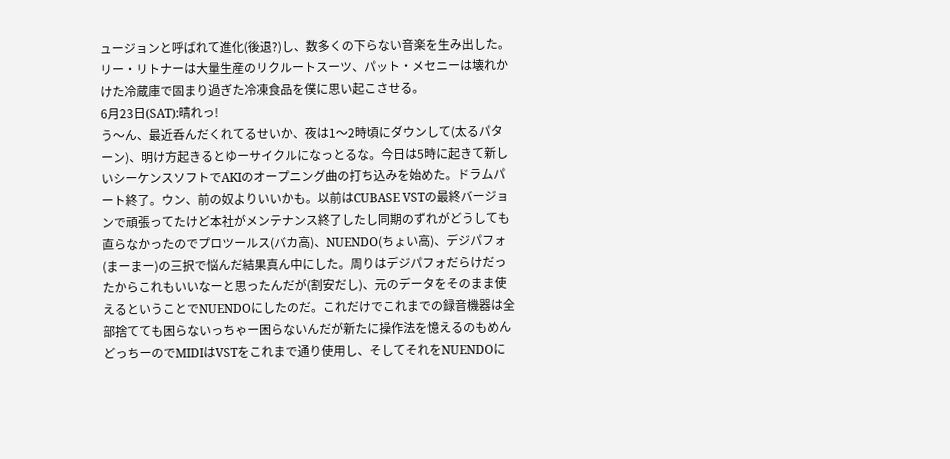ュージョンと呼ばれて進化(後退?)し、数多くの下らない音楽を生み出した。リー・リトナーは大量生産のリクルートスーツ、パット・メセニーは壊れかけた冷蔵庫で固まり過ぎた冷凍食品を僕に思い起こさせる。
6月23日(SAT):晴れっ!
う〜ん、最近呑んだくれてるせいか、夜は1〜2時頃にダウンして(太るパターン)、明け方起きるとゆーサイクルになっとるな。今日は5時に起きて新しいシーケンスソフトでAKIのオープニング曲の打ち込みを始めた。ドラムパート終了。ウン、前の奴よりいいかも。以前はCUBASE VSTの最終バージョンで頑張ってたけど本社がメンテナンス終了したし同期のずれがどうしても直らなかったのでプロツールス(バカ高)、NUENDO(ちょい高)、デジパフォ(まーまー)の三択で悩んだ結果真ん中にした。周りはデジパフォだらけだったからこれもいいなーと思ったんだが(割安だし)、元のデータをそのまま使えるということでNUENDOにしたのだ。これだけでこれまでの録音機器は全部捨てても困らないっちゃー困らないんだが新たに操作法を憶えるのもめんどっちーのでMIDIはVSTをこれまで通り使用し、そしてそれをNUENDOに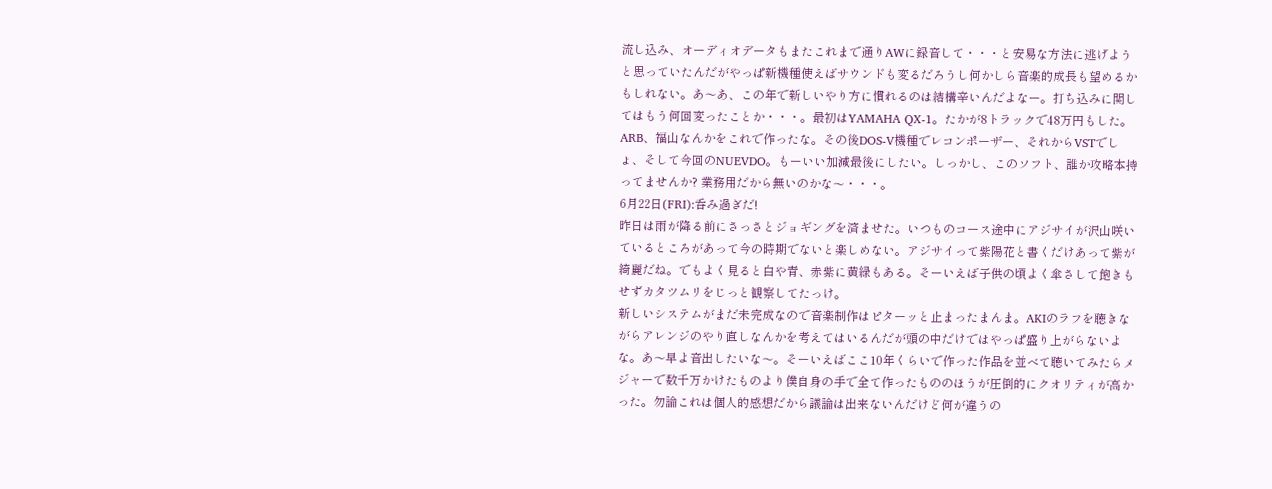流し込み、オーディオデータもまたこれまで通りAWに録音して・・・と安易な方法に逃げようと思っていたんだがやっぱ新機種使えばサウンドも変るだろうし何かしら音楽的成長も望めるかもしれない。あ〜あ、この年で新しいやり方に慣れるのは結構辛いんだよなー。打ち込みに関してはもう何回変ったことか・・・。最初はYAMAHA QX-1。たかが8トラックで48万円もした。ARB、福山なんかをこれで作ったな。その後DOS-V機種でレコンポーザー、それからVSTでしょ、そして今回のNUEVDO。もーいい加減最後にしたい。しっかし、このソフト、誰か攻略本持ってませんか? 業務用だから無いのかな〜・・・。
6月22日(FRI):呑み過ぎだ!
昨日は雨が降る前にさっさとジョギングを済ませた。いつものコース途中にアジサイが沢山咲いているところがあって今の時期でないと楽しめない。アジサイって紫陽花と書くだけあって紫が綺麗だね。でもよく見ると白や青、赤紫に黄緑もある。そーいえば子供の頃よく傘さして飽きもせずカタツムリをじっと観察してたっけ。
新しいシステムがまだ未完成なので音楽制作はピターッと止まったまんま。AKIのラフを聴きながらアレンジのやり直しなんかを考えてはいるんだが頭の中だけではやっぱ盛り上がらないよな。あ〜早よ音出したいな〜。そーいえばここ10年くらいで作った作品を並べて聴いてみたらメジャーで数千万かけたものより僕自身の手で全て作ったもののほうが圧倒的にクオリティが高かった。勿論これは個人的感想だから議論は出来ないんだけど何が違うの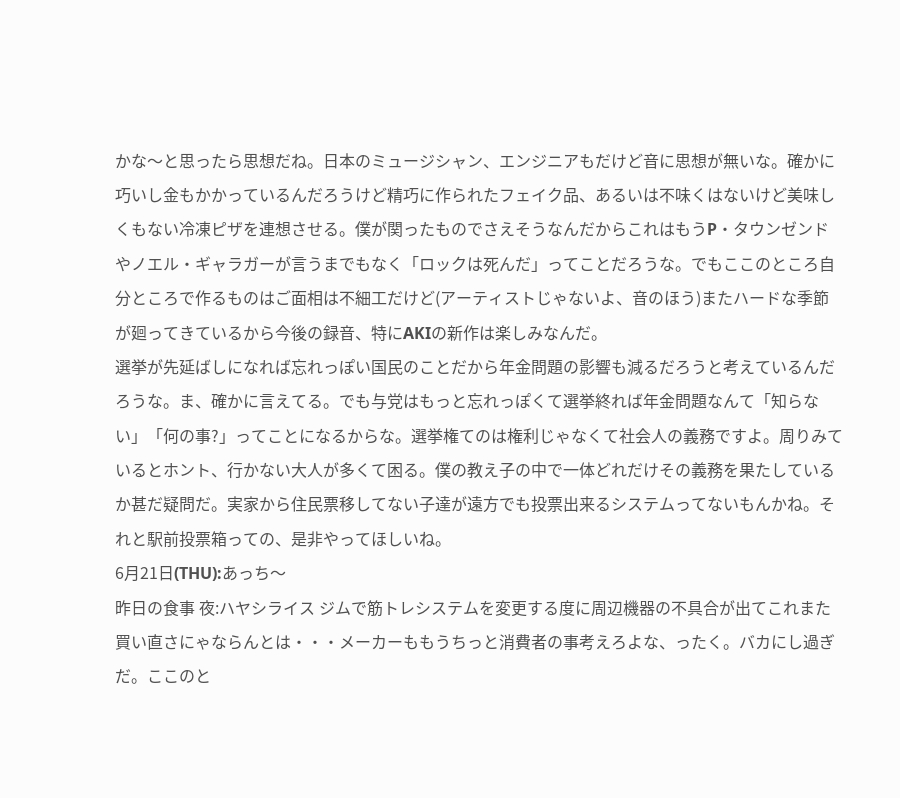かな〜と思ったら思想だね。日本のミュージシャン、エンジニアもだけど音に思想が無いな。確かに巧いし金もかかっているんだろうけど精巧に作られたフェイク品、あるいは不味くはないけど美味しくもない冷凍ピザを連想させる。僕が関ったものでさえそうなんだからこれはもうP・タウンゼンドやノエル・ギャラガーが言うまでもなく「ロックは死んだ」ってことだろうな。でもここのところ自分ところで作るものはご面相は不細工だけど(アーティストじゃないよ、音のほう)またハードな季節が廻ってきているから今後の録音、特にAKIの新作は楽しみなんだ。
選挙が先延ばしになれば忘れっぽい国民のことだから年金問題の影響も減るだろうと考えているんだろうな。ま、確かに言えてる。でも与党はもっと忘れっぽくて選挙終れば年金問題なんて「知らない」「何の事?」ってことになるからな。選挙権てのは権利じゃなくて社会人の義務ですよ。周りみているとホント、行かない大人が多くて困る。僕の教え子の中で一体どれだけその義務を果たしているか甚だ疑問だ。実家から住民票移してない子達が遠方でも投票出来るシステムってないもんかね。それと駅前投票箱っての、是非やってほしいね。
6月21日(THU):あっち〜
昨日の食事 夜:ハヤシライス ジムで筋トレシステムを変更する度に周辺機器の不具合が出てこれまた買い直さにゃならんとは・・・メーカーももうちっと消費者の事考えろよな、ったく。バカにし過ぎだ。ここのと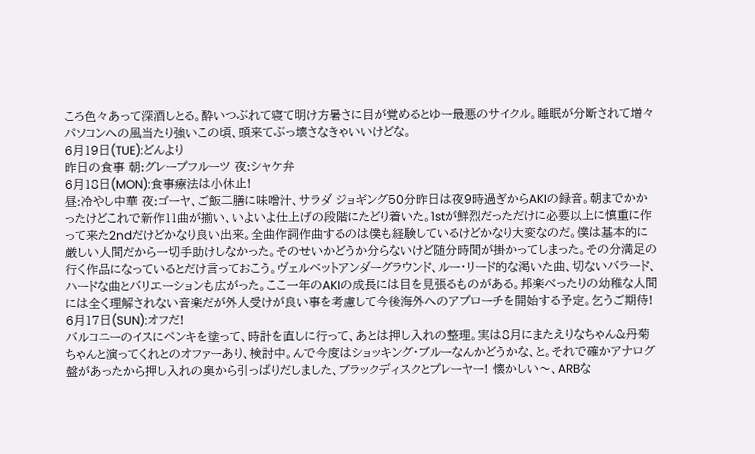ころ色々あって深酒しとる。酔いつぶれて寝て明け方暑さに目が覚めるとゆー最悪のサイクル。睡眠が分断されて増々パソコンへの風当たり強いこの頃、頭来てぶっ壊さなきゃいいけどな。
6月19日(TUE):どんより
昨日の食事 朝:グレープフルーツ 夜:シャケ弁
6月18日(MON):食事療法は小休止!
昼:冷やし中華 夜:ゴーヤ、ご飯二膳に味噌汁、サラダ ジョギング50分昨日は夜9時過ぎからAKIの録音。朝までかかったけどこれで新作11曲が揃い、いよいよ仕上げの段階にたどり着いた。1stが鮮烈だっただけに必要以上に慎重に作って来た2ndだけどかなり良い出来。全曲作詞作曲するのは僕も経験しているけどかなり大変なのだ。僕は基本的に厳しい人間だから一切手助けしなかった。そのせいかどうか分らないけど随分時間が掛かってしまった。その分満足の行く作品になっているとだけ言っておこう。ヴェルベットアンダーグラウンド、ルー・リード的な渇いた曲、切ないバラード、ハードな曲とバリエーションも広がった。ここ一年のAKIの成長には目を見張るものがある。邦楽べったりの幼稚な人間には全く理解されない音楽だが外人受けが良い事を考慮して今後海外へのアプローチを開始する予定。乞うご期待!
6月17日(SUN):オフだ!
バルコニーのイスにペンキを塗って、時計を直しに行って、あとは押し入れの整理。実は8月にまたえりなちゃん&丹菊ちゃんと演ってくれとのオファーあり、検討中。んで今度はショッキング・ブルーなんかどうかな、と。それで確かアナログ盤があったから押し入れの奥から引っぱりだしました、ブラックディスクとプレーヤー! 懐かしい〜、ARBな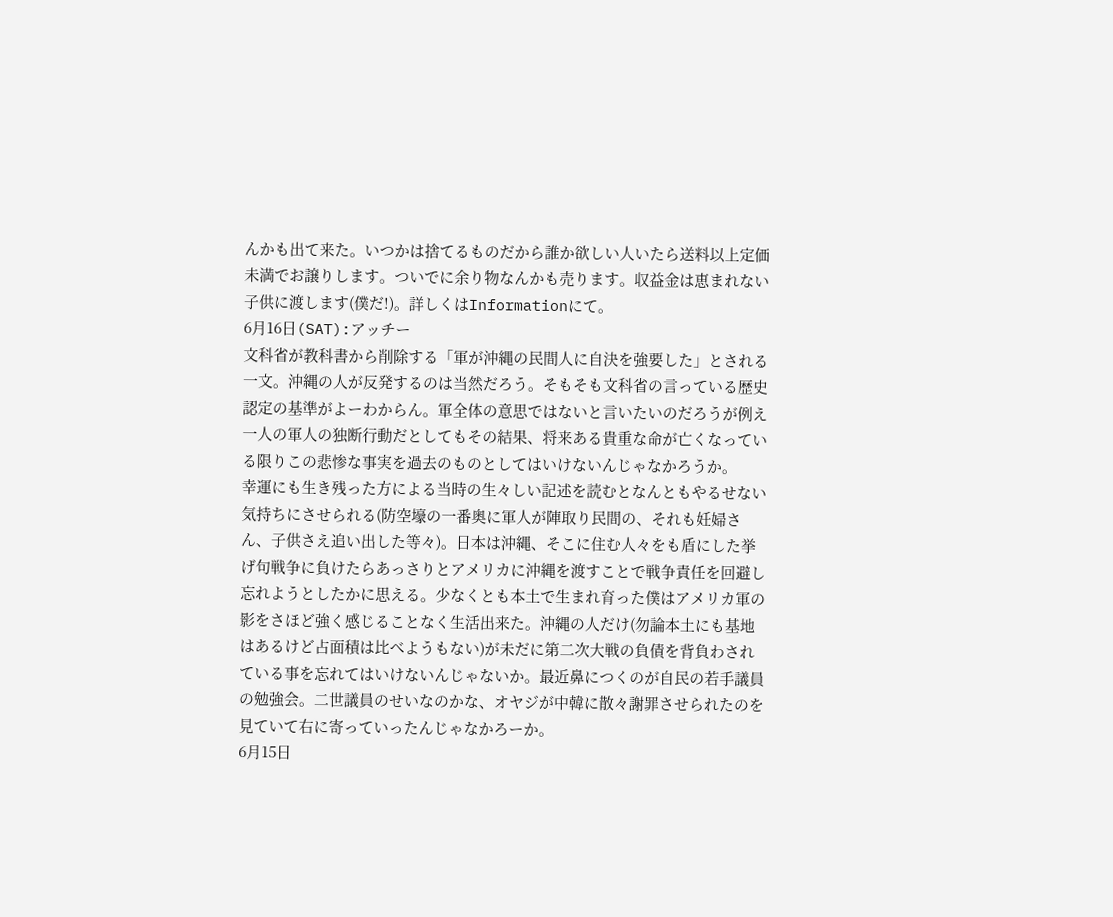んかも出て来た。いつかは捨てるものだから誰か欲しい人いたら送料以上定価未満でお譲りします。ついでに余り物なんかも売ります。収益金は恵まれない子供に渡します(僕だ!)。詳しくはInformationにて。
6月16日(SAT):アッチー
文科省が教科書から削除する「軍が沖縄の民間人に自決を強要した」とされる一文。沖縄の人が反発するのは当然だろう。そもそも文科省の言っている歴史認定の基準がよーわからん。軍全体の意思ではないと言いたいのだろうが例え一人の軍人の独断行動だとしてもその結果、将来ある貴重な命が亡くなっている限りこの悲惨な事実を過去のものとしてはいけないんじゃなかろうか。
幸運にも生き残った方による当時の生々しい記述を読むとなんともやるせない気持ちにさせられる(防空壕の一番奥に軍人が陣取り民間の、それも妊婦さん、子供さえ追い出した等々)。日本は沖縄、そこに住む人々をも盾にした挙げ句戦争に負けたらあっさりとアメリカに沖縄を渡すことで戦争責任を回避し忘れようとしたかに思える。少なくとも本土で生まれ育った僕はアメリカ軍の影をさほど強く感じることなく生活出来た。沖縄の人だけ(勿論本土にも基地はあるけど占面積は比べようもない)が未だに第二次大戦の負債を背負わされている事を忘れてはいけないんじゃないか。最近鼻につくのが自民の若手議員の勉強会。二世議員のせいなのかな、オヤジが中韓に散々謝罪させられたのを見ていて右に寄っていったんじゃなかろーか。
6月15日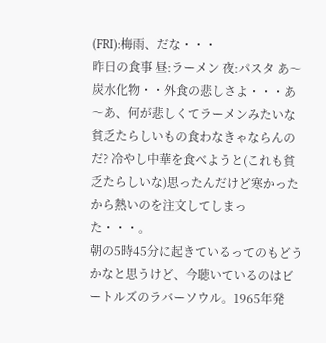(FRI):梅雨、だな・・・
昨日の食事 昼:ラーメン 夜:パスタ あ〜炭水化物・・外食の悲しさよ・・・あ〜あ、何が悲しくてラーメンみたいな貧乏たらしいもの食わなきゃならんのだ? 冷やし中華を食べようと(これも貧乏たらしいな)思ったんだけど寒かったから熱いのを注文してしまった・・・。
朝の5時45分に起きているってのもどうかなと思うけど、今聴いているのはビートルズのラバーソウル。1965年発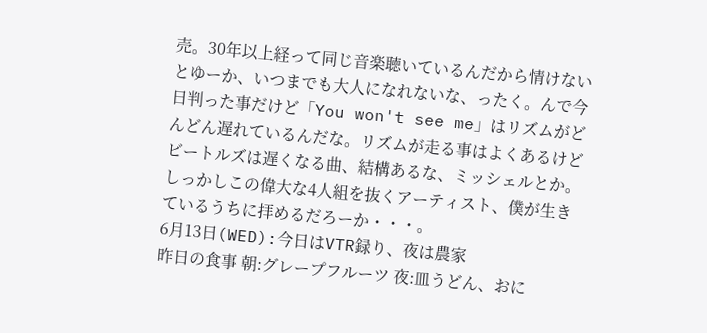売。30年以上経って同じ音楽聴いているんだから情けないとゆーか、いつまでも大人になれないな、ったく。んで今日判った事だけど「You won't see me」はリズムがどんどん遅れているんだな。リズムが走る事はよくあるけどビートルズは遅くなる曲、結構あるな、ミッシェルとか。しっかしこの偉大な4人組を抜くアーティスト、僕が生きているうちに拝めるだろーか・・・。
6月13日(WED):今日はVTR録り、夜は農家
昨日の食事 朝:グレープフルーツ 夜:皿うどん、おに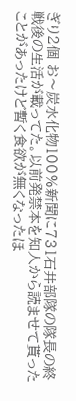ぎり2個 お〜炭水化物100%新聞に731石井部隊の隊長の終戦後の生活が載ってた。以前発禁本を知人から読ませて貰ったことがあったけど暫く食欲が無くなったほ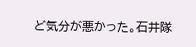ど気分が悪かった。石井隊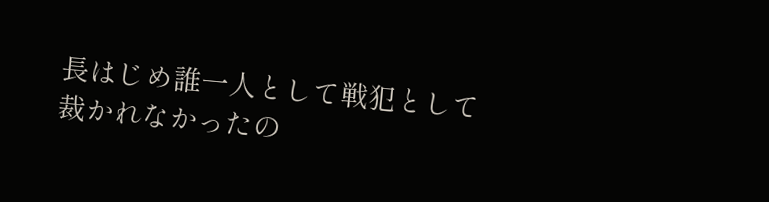長はじめ誰一人として戦犯として裁かれなかったの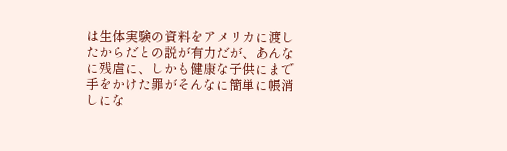は生体実験の資料をアメリカに渡したからだとの説が有力だが、あんなに残虐に、しかも健康な子供にまで手をかけた罪がそんなに簡単に帳消しにな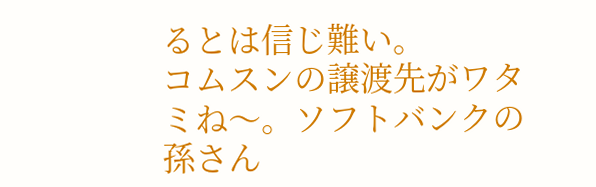るとは信じ難い。
コムスンの譲渡先がワタミね〜。ソフトバンクの孫さん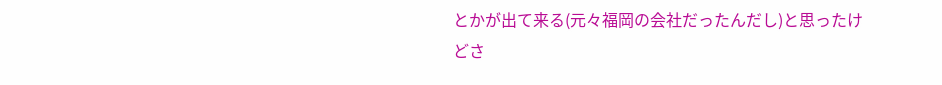とかが出て来る(元々福岡の会社だったんだし)と思ったけどさ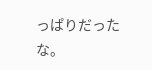っぱりだったな。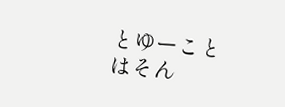とゆーことはそん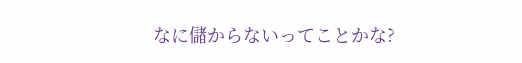なに儲からないってことかな?